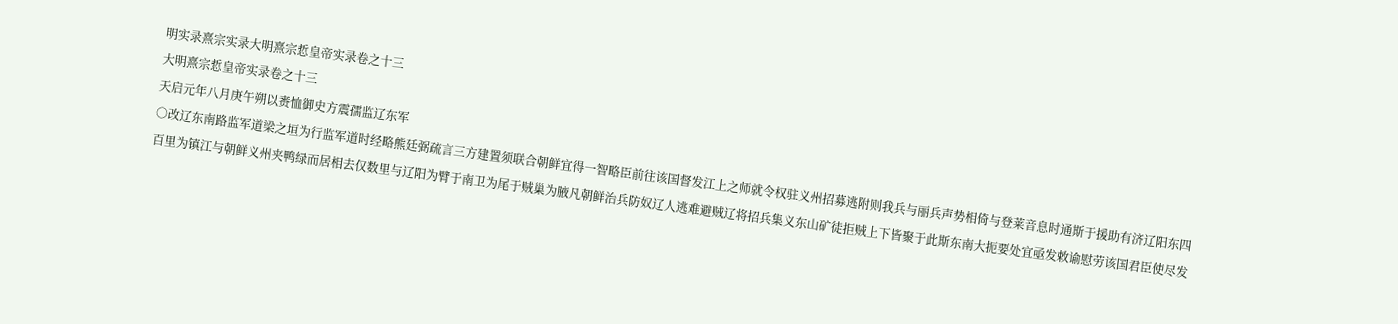明实录熹宗实录大明熹宗悊皇帝实录卷之十三
大明熹宗悊皇帝实录卷之十三
天启元年八月庚午朔以赉恤御史方震孺监辽东军
○改辽东南路监军道梁之垣为行监军道时经略熊廷弼疏言三方建置须联合朝鲜宜得一智略臣前往该国督发江上之师就令权驻义州招募逃附则我兵与丽兵声势相倚与登莱音息时通斯于援助有济辽阳东四百里为镇江与朝鲜义州夹鸭绿而居相去仅数里与辽阳为臂于南卫为尾于贼巢为腋凡朝鲜治兵防奴辽人逃难避贼辽将招兵集义东山矿徒拒贼上下皆聚于此斯东南大扼要处宜亟发敕谕慰劳该国君臣使尽发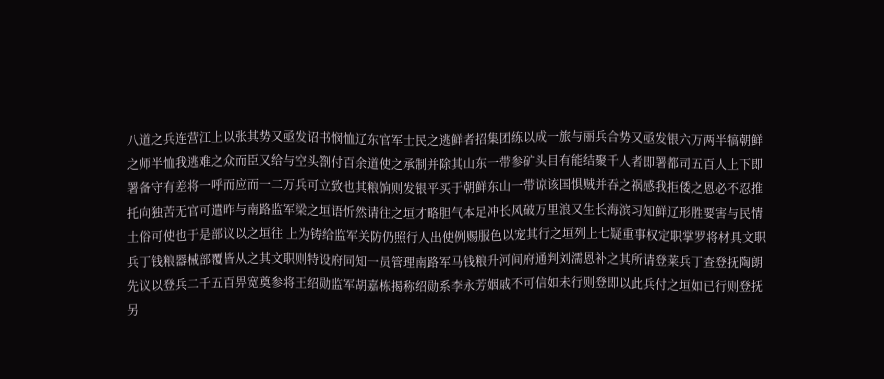八道之兵连营江上以张其势又亟发诏书悯恤辽东官军士民之逃鲜者招集团练以成一旅与丽兵合势又亟发银六万两半犒朝鲜之师半恤我逃难之众而臣又给与空头劄付百余道使之承制并除其山东一带参矿头目有能结聚千人者即署都司五百人上下即署备守有差将一呼而应而一二万兵可立致也其粮饷则发银平买于朝鲜东山一带谅该国惧贼并吞之祸感我拒倭之恩必不忍推托向独苦无官可遣昨与南路监军梁之垣语忻然请往之垣才略胆气本足冲长风破万里浪又生长海滨习知鲜辽形胜要害与民情土俗可使也于是部议以之垣往 上为铸给监军关防仍照行人出使例赐服色以宠其行之垣列上七疑重事权定职掌罗将材具文职兵丁钱粮器械部覆皆从之其文职则特设府同知一员管理南路军马钱粮升河间府通判刘濡恩补之其所请登莱兵丁查登抚陶朗先议以登兵二千五百畀宽奠参将王绍勋监军胡嘉栋揭称绍勋系李永芳姻戚不可信如未行则登即以此兵付之垣如已行则登抚另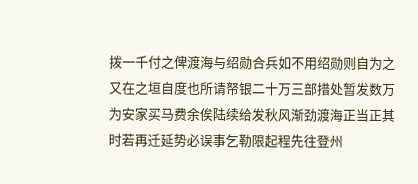拨一千付之俾渡海与绍勋合兵如不用绍勋则自为之又在之垣自度也所请帑银二十万三部措处暂发数万为安家买马费余俟陆续给发秋风渐劲渡海正当正其时若再迁延势必误事乞勒限起程先往登州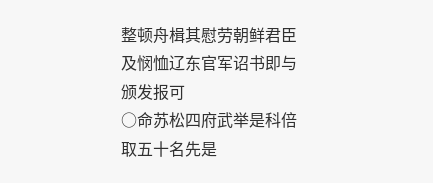整顿舟楫其慰劳朝鲜君臣及悯恤辽东官军诏书即与颁发报可
○命苏松四府武举是科倍取五十名先是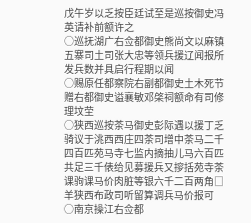戊午岁以乏按臣廷试至是巡按御史冯英请补前额许之
○巡抚湖广右佥都御史熊尚文以麻镇五寨司土司张大忠等领兵援辽闻报所发兵数并具启行程期以闻
○赐原任都察院右副都御史土木死节赠右都御史谥襄敏邓棨祠额命有司修理坟茔
○狭西巡按茶马御史彭际遇以援丁乏骑议于洮西西庄四茶司增中茶马二千四百匹苑马寺七监内摘抽儿马六百匹共足三千俵给见募援兵又摉括苑寺茶课驹课马价肉脏等银六千二百两角□羊狭西布政司听留算调兵马价报可
○南京操江右佥都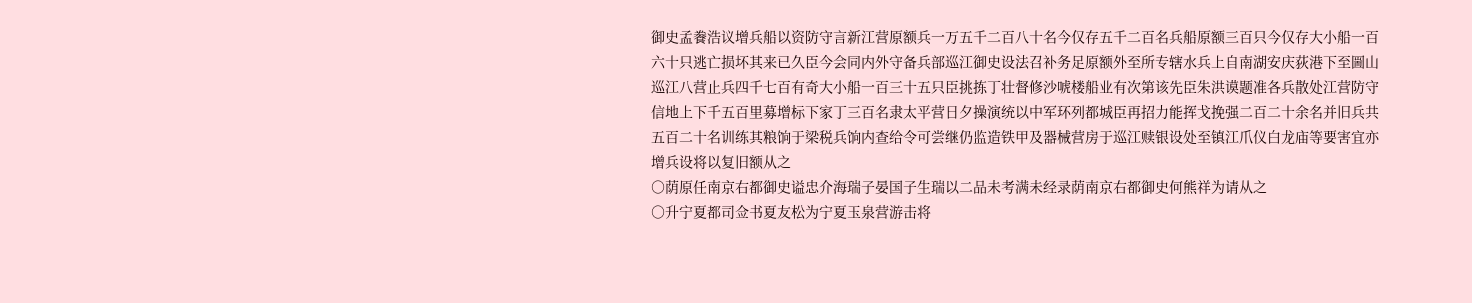御史孟餋浩议增兵船以资防守言新江营原额兵一万五千二百八十名今仅存五千二百名兵船原额三百只今仅存大小船一百六十只逃亡损坏其来已久臣今会同内外守备兵部巡江御史设法召补务足原额外至所专辖水兵上自南湖安庆荻港下至圌山巡江八营止兵四千七百有奇大小船一百三十五只臣挑拣丁壮督修沙唬楼船业有次第该先臣朱洪谟题准各兵散处江营防守信地上下千五百里募增标下家丁三百名隶太平营日夕操演统以中军环列都城臣再招力能挥戈挽强二百二十余名并旧兵共五百二十名训练其粮饷于梁税兵饷内查给令可尝继仍监造铁甲及器械营房于巡江赎银设处至镇江爪仪白龙庙等要害宜亦增兵设将以复旧额从之
○荫原任南京右都御史谥忠介海瑞子晏国子生瑞以二品未考满未经录荫南京右都御史何熊祥为请从之
○升宁夏都司佥书夏友松为宁夏玉泉营游击将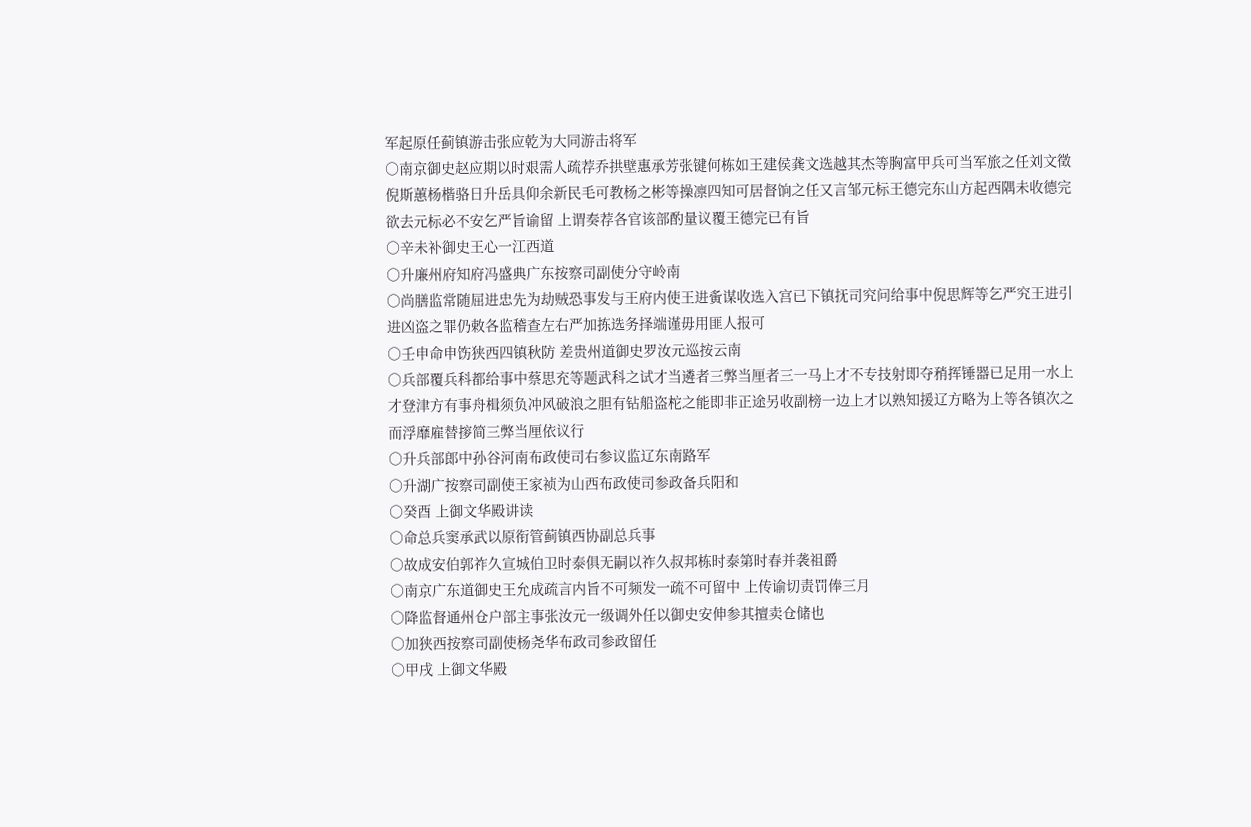军起原任蓟镇游击张应乾为大同游击将军
○南京御史赵应期以时艰需人疏荐乔拱壁惠承芳张键何栋如王建侯龚文选越其杰等胸富甲兵可当军旅之任刘文徵倪斯蕙杨楷骆日升岳具仰余新民毛可教杨之彬等操凛四知可居督饷之任又言邹元标王德完东山方起西隅未收德完欲去元标必不安乞严旨谕留 上谓奏荐各官该部酌量议覆王德完已有旨
○辛未补御史王心一江西道
○升廉州府知府冯盛典广东按察司副使分守岭南
○尚膳监常随屈进忠先为劫贼恐事发与王府内使王进夤谋收选入宫已下镇抚司究问给事中倪思辉等乞严究王进引进凶盗之罪仍敕各监稽查左右严加拣选务择端谨毋用匪人报可
○壬申命申饬狭西四镇秋防 差贵州道御史罗汝元巡按云南
○兵部覆兵科都给事中蔡思充等题武科之试才当遴者三弊当厘者三一马上才不专技射即夺矟挥锤器已足用一水上才登津方有事舟楫须负冲风破浪之胆有钻船盗柁之能即非正途另收副榜一边上才以熟知援辽方略为上等各镇次之而浮靡雇替摉简三弊当厘依议行
○升兵部郎中孙谷河南布政使司右参议监辽东南路军
○升湖广按察司副使王家祯为山西布政使司参政备兵阳和
○癸酉 上御文华殿讲读
○命总兵窦承武以原衔管蓟镇西协副总兵事
○故成安伯郭祚久宣城伯卫时泰俱无嗣以祚久叔邦栋时泰第时春并袭祖爵
○南京广东道御史王允成疏言内旨不可频发一疏不可留中 上传谕切责罚俸三月
○降监督通州仓户部主事张汝元一级调外任以御史安伸参其擅卖仓储也
○加狭西按察司副使杨尧华布政司参政留任
○甲戌 上御文华殿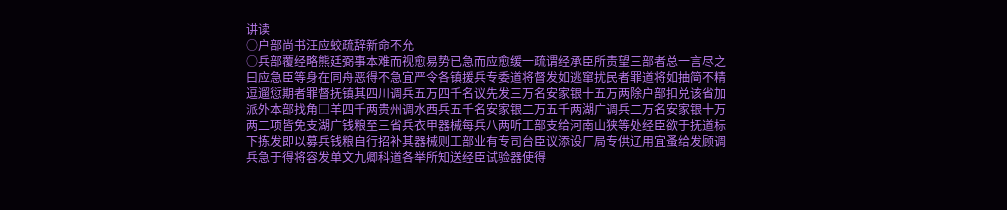讲读
○户部尚书汪应蛟疏辞新命不允
○兵部覆经略熊廷弼事本难而视愈易势已急而应愈缓一疏谓经承臣所责望三部者总一言尽之曰应急臣等身在同舟恶得不急宜严令各镇援兵专委道将督发如逃窜扰民者罪道将如抽简不精逗遛愆期者罪督抚镇其四川调兵五万四千名议先发三万名安家银十五万两除户部扣兑该省加派外本部找角□羊四千两贵州调水西兵五千名安家银二万五千两湖广调兵二万名安家银十万两二项皆免支湖广钱粮至三省兵衣甲器械每兵八两听工部支给河南山狭等处经臣欲于抚道标下拣发即以募兵钱粮自行招补其器械则工部业有专司台臣议添设厂局专供辽用宜蚤给发顾调兵急于得将容发单文九卿科道各举所知送经臣试验器使得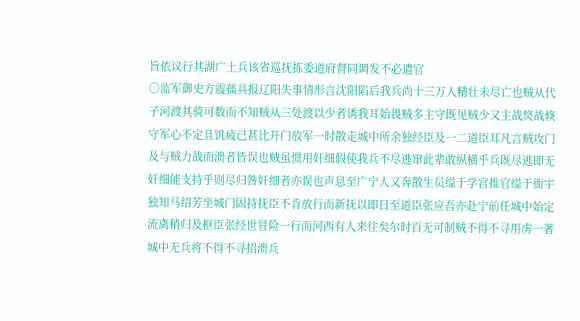旨依议行其湖广土兵该省巡抚拣委道府督同调发不必遣官
○监军御史方震孺具报辽阳失事情形言沈阳陷后我兵尚十三万人精壮未尽亡也贼从代子河渡其骑可数而不知贼从三处渡以少者诱我耳始畏贼多主守既见贼少又主战焂战倏守军心不定且饥疲已甚比开门放军一时散走城中所余独经臣及一二道臣耳凡言贼攻门及与贼力战而溃者皆误也贼虽惯用奸细假使我兵不尽逃窜此辈敢纵横乎兵既尽逃即无奸细能支持乎则尽归咎奸细者亦误也声息至广宁人又奔散生员缢于学宫推官缢于衙宇独知马绍芳坐城门固持抚臣不肯放行而新抚以即日至道臣张应吾亦赴宁前任城中始定流离稍归及枢臣张经世冒险一行而河西有人来往矣尔时百无可制贼不得不寻用虏一著城中无兵将不得不寻招溃兵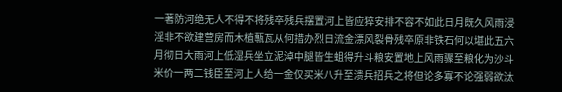一著防河绝无人不得不将残卒残兵摆置河上皆应猝安排不容不如此日月既久风雨浸淫非不欲建营房而木植甎瓦从何措办烈日流金漂风裂骨残卒原非铁石何以堪此五六月彻日大雨河上低湿兵坐立泥淖中腿皆生蛆得升斗粮安置地上风雨骤至粮化为沙斗米价一两二钱臣至河上人给一金仅买米八升至溃兵招兵之将但论多寡不论强弱欲汰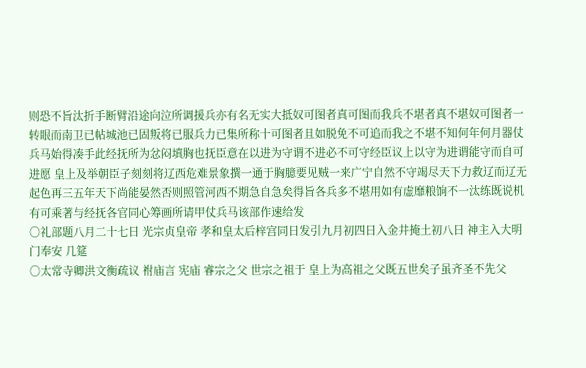则恐不旨汰折手断臂沿途向泣所调援兵亦有名无实大抵奴可图者真可图而我兵不堪者真不堪奴可图者一转眼而南卫已帖城池已固叛将已服兵力已集所称十可图者且如脱免不可追而我之不堪不知何年何月器仗兵马始得凑手此经抚所为忿闷填胸也抚臣意在以进为守谓不进必不可守经臣议上以守为进谓能守而自可进愿 皇上及举朝臣子刻刻将辽西危难景象撰一通于胸臆要见贼一来广宁自然不守竭尽天下力救辽而辽无起色再三五年天下尚能晏然否则照管河西不期急自急矣得旨各兵多不堪用如有虚靡粮饷不一汰练既说机有可乘著与经抚各官同心筹画所请甲仗兵马该部作速给发
○礼部题八月二十七日 光宗贞皇帝 孝和皇太后梓宫同日发引九月初四日入金井掩土初八日 神主入大明门奉安 几筵
○太常寺卿洪文衡疏议 祔庙言 宪庙 睿宗之父 世宗之祖于 皇上为高祖之父既五世矣子虽齐圣不先父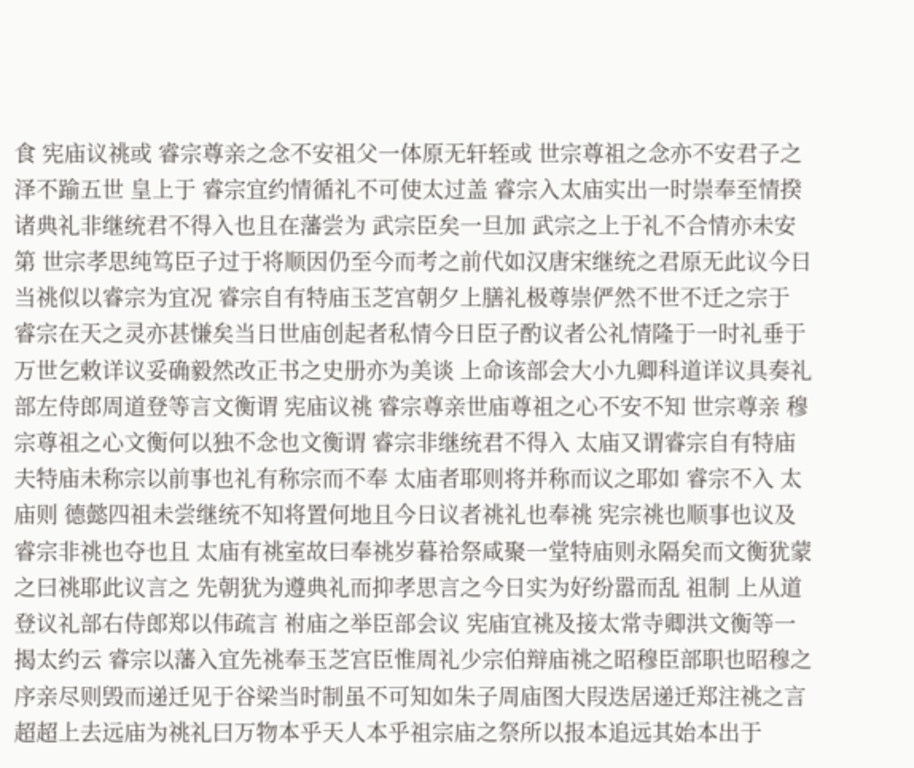食 宪庙议祧或 睿宗尊亲之念不安祖父一体原无轩轾或 世宗尊祖之念亦不安君子之泽不踰五世 皇上于 睿宗宜约情循礼不可使太过盖 睿宗入太庙实出一时崇奉至情揆诸典礼非继统君不得入也且在藩尝为 武宗臣矣一旦加 武宗之上于礼不合情亦未安第 世宗孝思纯笃臣子过于将顺因仍至今而考之前代如汉唐宋继统之君原无此议今日当祧似以睿宗为宜况 睿宗自有特庙玉芝宫朝夕上膳礼极尊崇俨然不世不迁之宗于 睿宗在天之灵亦甚慊矣当日世庙创起者私情今日臣子酌议者公礼情隆于一时礼垂于万世乞敕详议妥确毅然改正书之史册亦为美谈 上命该部会大小九卿科道详议具奏礼部左侍郎周道登等言文衡谓 宪庙议祧 睿宗尊亲世庙尊祖之心不安不知 世宗尊亲 穆宗尊祖之心文衡何以独不念也文衡谓 睿宗非继统君不得入 太庙又谓睿宗自有特庙夫特庙未称宗以前事也礼有称宗而不奉 太庙者耶则将并称而议之耶如 睿宗不入 太庙则 德懿四祖未尝继统不知将置何地且今日议者祧礼也奉祧 宪宗祧也顺事也议及 睿宗非祧也夺也且 太庙有祧室故曰奉祧岁暮祫祭咸聚一堂特庙则永隔矣而文衡犹蒙之曰祧耶此议言之 先朝犹为遵典礼而抑孝思言之今日实为好纷嚣而乱 祖制 上从道登议礼部右侍郎郑以伟疏言 祔庙之举臣部会议 宪庙宜祧及接太常寺卿洪文衡等一揭太约云 睿宗以藩入宜先祧奉玉芝宫臣惟周礼少宗伯辩庙祧之昭穆臣部职也昭穆之序亲尽则毁而递迁见于谷梁当时制虽不可知如朱子周庙图大叚迭居递迁郑注祧之言超超上去远庙为祧礼曰万物本乎天人本乎祖宗庙之祭所以报本追远其始本出于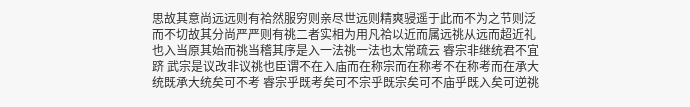思故其意尚远远则有祫然服穷则亲尽世远则精爽骎遥于此而不为之节则泛而不切故其分尚严严则有祧二者实相为用凡祫以近而属远祧从远而超近礼也入当原其始而祧当稽其序是入一法祧一法也太常疏云 睿宗非继统君不宜跻 武宗是议改非议祧也臣谓不在入庙而在称宗而在称考不在称考而在承大统既承大统矣可不考 睿宗乎既考矣可不宗乎既宗矣可不庙乎既入矣可逆祧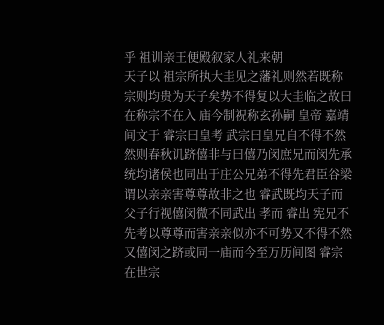乎 祖训亲王便殿叙家人礼来朝
天子以 祖宗所执大圭见之藩礼则然若既称宗则均贵为天子矣势不得复以大圭临之故曰在称宗不在入 庙今制祝称玄孙嗣 皇帝 嘉靖间文于 睿宗曰皇考 武宗曰皇兄自不得不然然则春秋讥跻僖非与曰僖乃闵庶兄而闵先承统均诸侯也同出于庄公兄弟不得先君臣谷梁谓以亲亲害尊尊故非之也 睿武既均天子而父子行视僖闵微不同武出 孝而 睿出 宪兄不先考以尊尊而害亲亲似亦不可势又不得不然又僖闵之跻或同一庙而今至万历间图 睿宗在世宗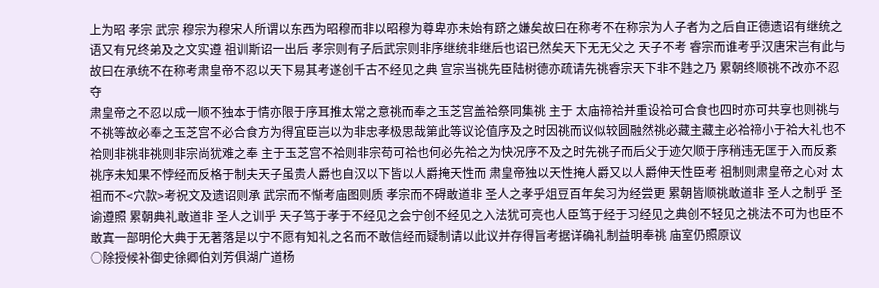上为昭 孝宗 武宗 穆宗为穆宋人所谓以东西为昭穆而非以昭穆为尊卑亦未始有跻之嫌矣故曰在称考不在称宗为人子者为之后自正德遗诏有继统之语又有兄终弟及之文实遵 祖训斯诏一出后 孝宗则有子后武宗则非序继统非继后也诏已然矣天下无无父之 天子不考 睿宗而谁考乎汉唐宋岂有此与故曰在承统不在称考肃皇帝不忍以天下易其考遂创千古不经见之典 宣宗当祧先臣陆树德亦疏请先祧睿宗天下非不韪之乃 累朝终顺祧不改亦不忍夺
肃皇帝之不忍以成一顺不独本于情亦限于序耳推太常之意祧而奉之玉芝宫盖祫祭同集祧 主于 太庙禘祫并重设祫可合食也四时亦可共享也则祧与不祧等故必奉之玉芝宫不必合食方为得宜臣岂以为非忠孝极思哉第此等议论值序及之时因祧而议似较圆融然祧必藏主藏主必祫禘小于祫大礼也不祫则非祧非祧则非宗尚犹难之奉 主于玉芝宫不祫则非宗苟可祫也何必先祫之为快况序不及之时先祧子而后父于迹欠顺于序稍违无匡于入而反紊祧序未知果不悖经而反格于制夫天子虽贵人爵也自汉以下皆以人爵掩天性而 肃皇帝独以天性掩人爵又以人爵伸天性臣考 祖制则肃皇帝之心对 太祖而不<穴款>考祝文及遗诏则承 武宗而不惭考庙图则质 孝宗而不碍敢道非 圣人之孝乎俎豆百年矣习为经尝更 累朝皆顺祧敢道非 圣人之制乎 圣谕遵照 累朝典礼敢道非 圣人之训乎 天子笃于孝于不经见之会宁创不经见之入法犹可亮也人臣笃于经于习经见之典创不轻见之祧法不可为也臣不敢寘一部明伦大典于无著落是以宁不愿有知礼之名而不敢信经而疑制请以此议并存得旨考据详确礼制益明奉祧 庙室仍照原议
○除授候补御史徐卿伯刘芳俱湖广道杨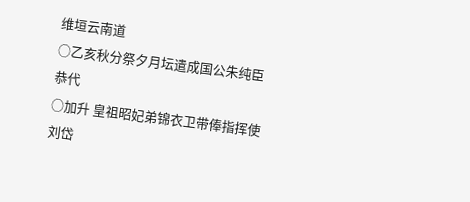维垣云南道
○乙亥秋分祭夕月坛遣成国公朱纯臣恭代
○加升 皇祖昭妃弟锦衣卫带俸指挥使刘岱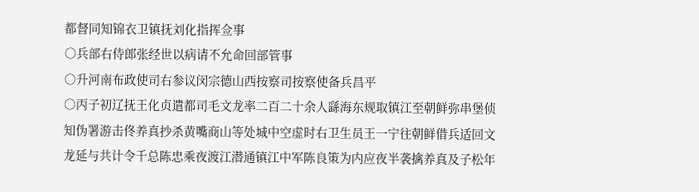都督同知锦衣卫镇抚刘化指挥佥事
○兵部右侍郎张经世以病请不允命回部管事
○升河南布政使司右参议闵宗德山西按察司按察使备兵昌平
○丙子初辽抚王化贞遣都司毛文龙率二百二十余人繇海东规取镇江至朝鲜弥串堡侦知伪署游击佟养真抄杀黄嘴商山等处城中空虚时右卫生员王一宁往朝鲜借兵适回文龙延与共计令千总陈忠乘夜渡江潜通镇江中军陈良策为内应夜半袭擒养真及子松年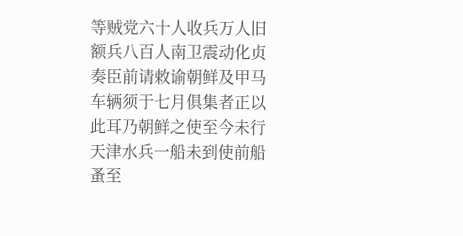等贼党六十人收兵万人旧额兵八百人南卫震动化贞奏臣前请敕谕朝鲜及甲马车辆须于七月俱集者正以此耳乃朝鲜之使至今未行天津水兵一船未到使前船蚤至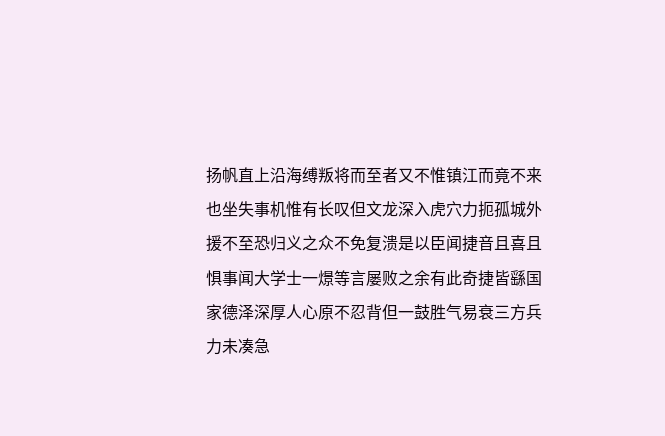扬帆直上沿海缚叛将而至者又不惟镇江而竟不来也坐失事机惟有长叹但文龙深入虎穴力扼孤城外援不至恐归义之众不免复溃是以臣闻捷音且喜且惧事闻大学士一燝等言屡败之余有此奇捷皆繇国家德泽深厚人心原不忍背但一鼓胜气易衰三方兵力未凑急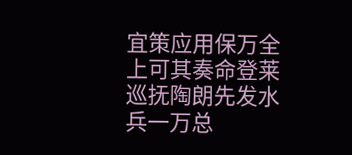宜策应用保万全 上可其奏命登莱巡抚陶朗先发水兵一万总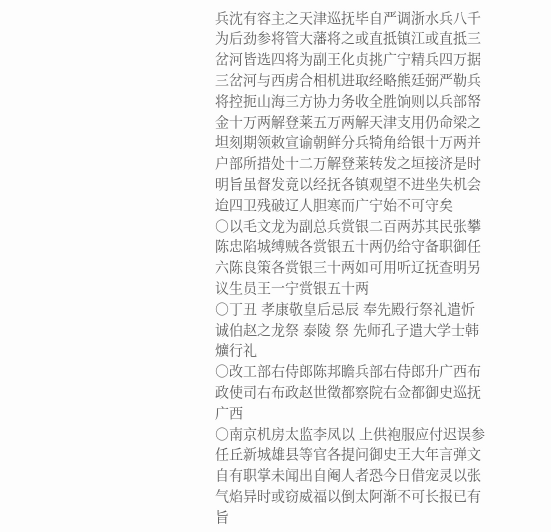兵沈有容主之天津巡抚毕自严调浙水兵八千为后劲参将管大藩将之或直抵镇江或直抵三岔河皆选四将为副王化贞挑广宁精兵四万据三岔河与西虏合相机进取经略熊廷弼严勒兵将控扼山海三方协力务收全胜饷则以兵部帑金十万两解登莱五万两解天津支用仍命梁之坦刻期领敕宣谕朝鲜分兵犄角给银十万两并户部所措处十二万解登莱转发之垣接济是时 明旨虽督发竟以经抚各镇观望不进坐失机会迨四卫残破辽人胆寒而广宁始不可守矣
○以毛文龙为副总兵赏银二百两苏其民张攀陈忠陷城缚贼各赏银五十两仍给守备职御任六陈良策各赏银三十两如可用听辽抚查明另议生员王一宁赏银五十两
○丁丑 孝康敬皇后忌辰 奉先殿行祭礼遣忻诚伯赵之龙祭 泰陵 祭 先师孔子遣大学士韩爌行礼
○改工部右侍郎陈邦瞻兵部右侍郎升广西布政使司右布政赵世徵都察院右佥都御史巡抚广西
○南京机房太监李凤以 上供袍服应付迟误参任丘新城雄县等官各提问御史王大年言弹文自有职掌未闻出自阉人者恐今日借宠灵以张气焰异时或窃威福以倒太阿渐不可长报已有旨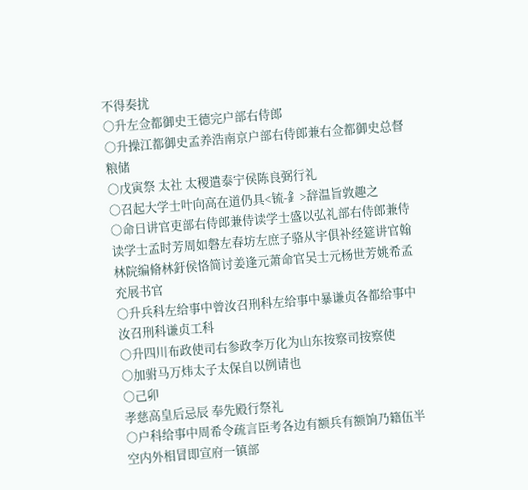不得奏扰
○升左佥都御史王德完户部右侍郎
○升操江都御史孟养浩南京户部右侍郎兼右佥都御史总督粮储
○戊寅祭 太社 太稷遣泰宁侯陈良弼行礼
○召起大学士叶向高在道仍具<锍-釒>辞温旨敦趣之
○命日讲官吏部右侍郎兼侍读学士盛以弘礼部右侍郎兼侍读学士孟时芳周如磐左春坊左庶子骆从宇俱补经筵讲官翰林院编脩林釪侯恪简讨姜逢元萧命官吴士元杨世芳姚希孟充展书官
○升兵科左给事中曾汝召刑科左给事中暴谦贞各都给事中汝召刑科谦贞工科
○升四川布政使司右参政李万化为山东按察司按察使
○加驸马万炜太子太保自以例请也
○己卯
孝慈高皇后忌辰 奉先殿行祭礼
○户科给事中周希令疏言臣考各边有额兵有额饷乃籍伍半空内外相冒即宣府一镇部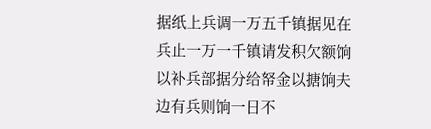据纸上兵调一万五千镇据见在兵止一万一千镇请发积欠额饷以补兵部据分给帑金以搪饷夫边有兵则饷一日不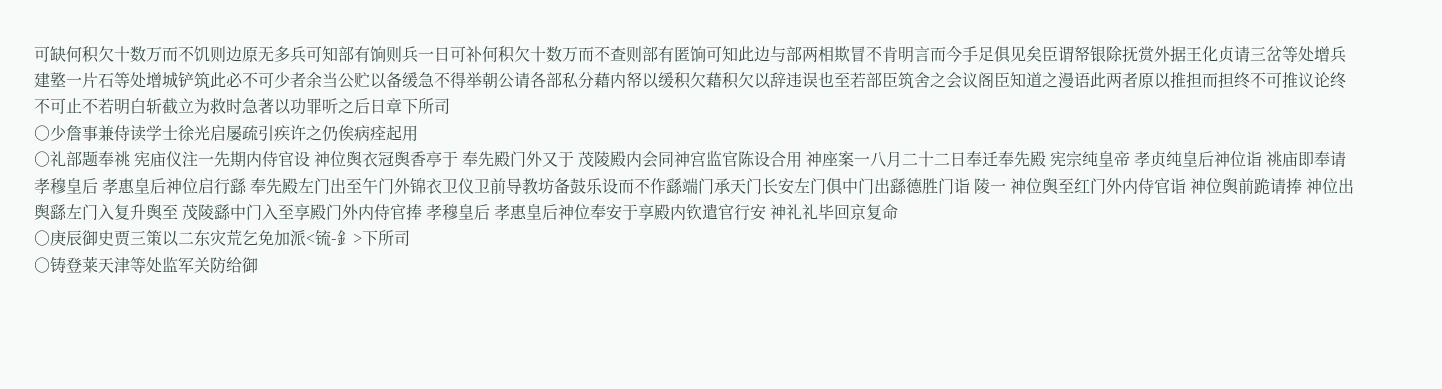可缺何积欠十数万而不饥则边原无多兵可知部有饷则兵一日可补何积欠十数万而不查则部有匿饷可知此边与部两相欺冒不肯明言而今手足俱见矣臣谓帑银除抚赏外据王化贞请三岔等处增兵建墪一片石等处增城铲筑此必不可少者余当公贮以备缓急不得举朝公请各部私分藉内帑以缓积欠藉积欠以辞违误也至若部臣筑舍之会议阁臣知道之漫语此两者原以推担而担终不可推议论终不可止不若明白斩截立为救时急著以功罪听之后日章下所司
○少詹事兼侍读学士徐光启屡疏引疾许之仍俟病痊起用
○礼部题奉祧 宪庙仪注一先期内侍官设 神位舆衣冠舆香亭于 奉先殿门外又于 茂陵殿内会同神宫监官陈设合用 神座案一八月二十二日奉迁奉先殿 宪宗纯皇帝 孝贞纯皇后神位诣 祧庙即奉请 孝穆皇后 孝惠皇后神位启行繇 奉先殿左门出至午门外锦衣卫仪卫前导教坊备鼓乐设而不作繇端门承天门长安左门俱中门出繇德胜门诣 陵一 神位舆至红门外内侍官诣 神位舆前跪请捧 神位出舆繇左门入复升舆至 茂陵繇中门入至享殿门外内侍官捧 孝穆皇后 孝惠皇后神位奉安于享殿内钦遣官行安 神礼礼毕回京复命
○庚辰御史贾三策以二东灾荒乞免加派<锍-釒>下所司
○铸登莱天津等处监军关防给御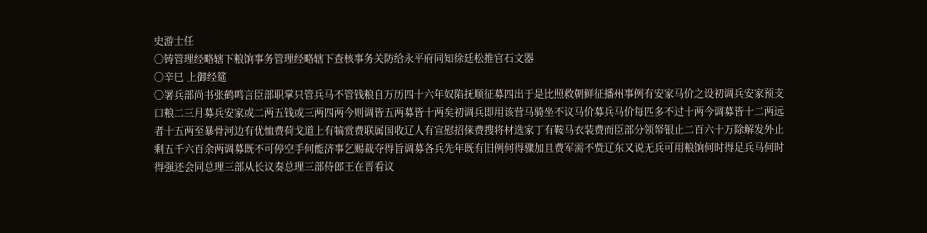史游士任
○铸管理经略辖下粮饷事务管理经略辖下查核事务关防给永平府同知徐廷松推官石文器
○辛巳 上御经筵
○署兵部尚书张鹤鸣言臣部职掌只管兵马不管钱粮自万历四十六年奴陷抚顺征募四出于是比照救朝鲜征播州事例有安家马价之设初调兵安家预支口粮二三月募兵安家或二两五钱或三两四两今则调皆五两募皆十两矣初调兵即用该营马骑坐不议马价募兵马价每匹多不过十两今调募皆十二两远者十五两至暴骨河边有优恤费荷戈道上有犒赏费联属国收辽人有宣慰招俫费搜将材选家丁有鞍马衣装费而臣部分领帑银止二百六十万除解发外止剩五千六百余两调募既不可停空手何能济事乞赐裁夺得旨调募各兵先年既有旧例何得骤加且费军需不赀辽东又说无兵可用粮饷何时得足兵马何时得强还会同总理三部从长议奏总理三部侍郎王在晋看议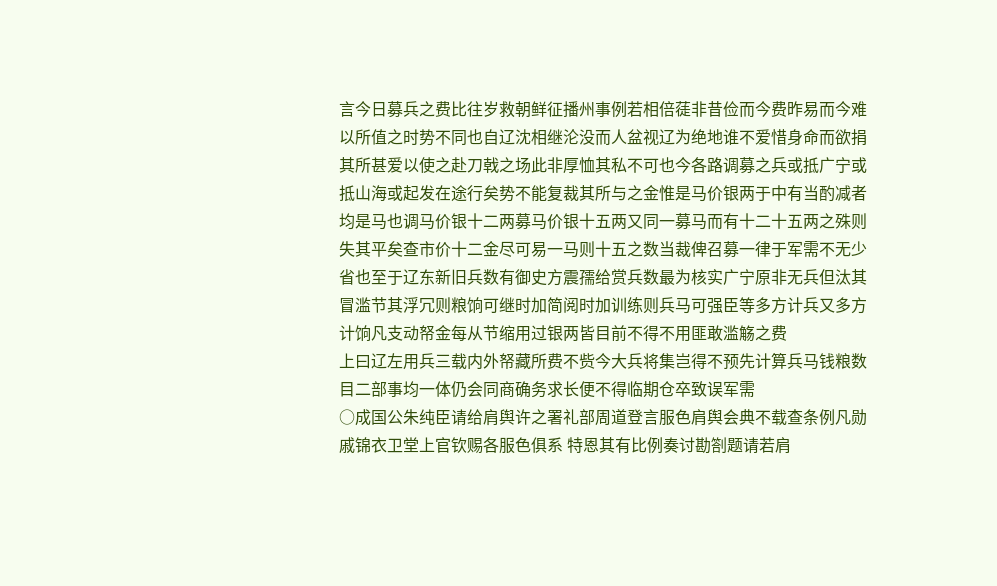言今日募兵之费比往岁救朝鲜征播州事例若相倍蓗非昔俭而今费昨易而今难以所值之时势不同也自辽沈相继沦没而人盆视辽为绝地谁不爱惜身命而欲捐其所甚爱以使之赴刀戟之场此非厚恤其私不可也今各路调募之兵或抵广宁或抵山海或起发在途行矣势不能复裁其所与之金惟是马价银两于中有当酌减者均是马也调马价银十二两募马价银十五两又同一募马而有十二十五两之殊则失其平矣查市价十二金尽可易一马则十五之数当裁俾召募一律于军需不无少省也至于辽东新旧兵数有御史方震孺给赏兵数最为核实广宁原非无兵但汰其冒滥节其浮冗则粮饷可继时加简阅时加训练则兵马可强臣等多方计兵又多方计饷凡支动帑金每从节缩用过银两皆目前不得不用匪敢滥觞之费
上曰辽左用兵三载内外帑藏所费不赀今大兵将集岂得不预先计算兵马钱粮数目二部事均一体仍会同商确务求长便不得临期仓卒致误军需
○成国公朱纯臣请给肩舆许之署礼部周道登言服色肩舆会典不载查条例凡勋戚锦衣卫堂上官钦赐各服色俱系 特恩其有比例奏讨勘劄题请若肩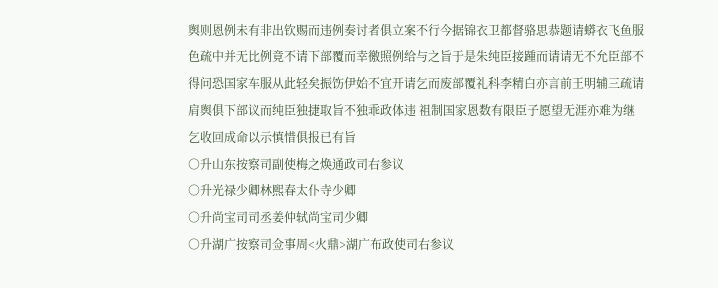舆则恩例未有非出钦赐而违例奏讨者俱立案不行今据锦衣卫都督骆思恭题请蟒衣飞鱼服色疏中并无比例竟不请下部覆而幸徼照例给与之旨于是朱纯臣接踵而请请无不允臣部不得问恐国家车服从此轻矣振饬伊始不宜开请乞而废部覆礼科李精白亦言前王明辅三疏请肩舆俱下部议而纯臣独捷取旨不独乖政体违 祖制国家恩数有限臣子愿望无涯亦难为继乞收回成命以示慎惜俱报已有旨
○升山东按察司副使梅之焕通政司右参议
○升光禄少卿林熙春太仆寺少卿
○升尚宝司司丞姜仲轼尚宝司少卿
○升湖广按察司佥事周<火鼎>湖广布政使司右参议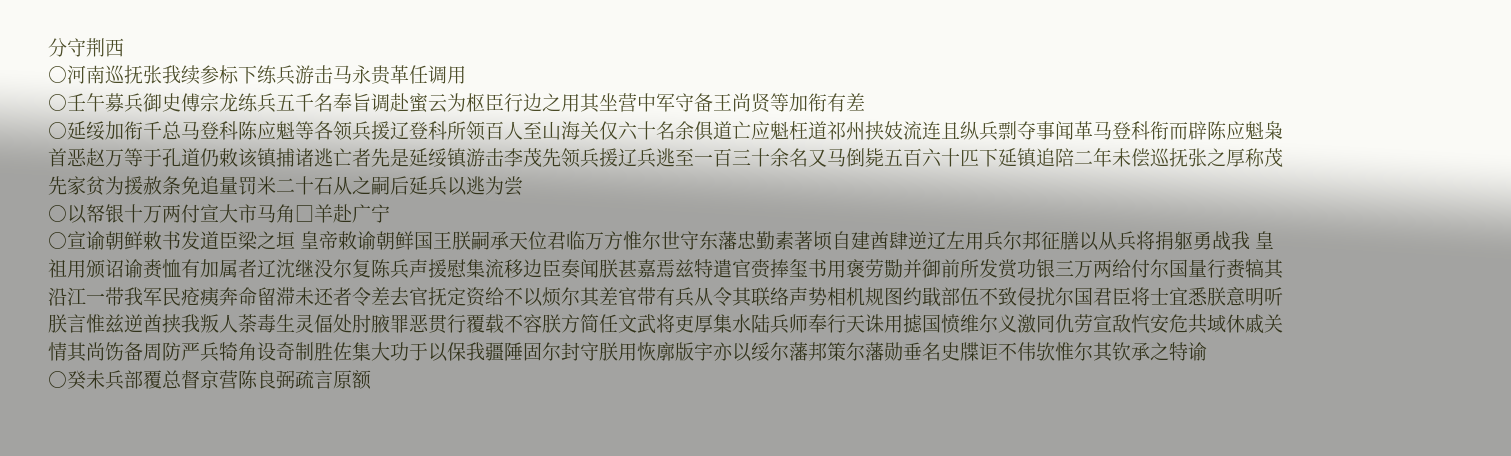分守荆西
○河南巡抚张我续参标下练兵游击马永贵革任调用
○壬午募兵御史傅宗龙练兵五千名奉旨调赴蜜云为枢臣行边之用其坐营中军守备王尚贤等加衔有差
○延绥加衔千总马登科陈应魁等各领兵援辽登科所领百人至山海关仅六十名余俱道亡应魁枉道祁州挟妓流连且纵兵剽夺事闻革马登科衔而辟陈应魁枭首恶赵万等于孔道仍敕该镇捕诸逃亡者先是延绥镇游击李茂先领兵援辽兵逃至一百三十余名又马倒毙五百六十匹下延镇追陪二年未偿巡抚张之厚称茂先家贫为援赦条免追量罚米二十石从之嗣后延兵以逃为尝
○以帑银十万两付宣大市马角□羊赴广宁
○宣谕朝鲜敕书发道臣梁之垣 皇帝敕谕朝鲜国王朕嗣承天位君临万方惟尔世守东藩忠勤素著顷自建酋肆逆辽左用兵尔邦征膳以从兵将捐躯勇战我 皇祖用颁诏谕赉恤有加属者辽沈继没尔复陈兵声援慰集流移边臣奏闻朕甚嘉焉兹特遣官赍捧玺书用褒劳勚并御前所发赏功银三万两给付尔国量行赉犒其沿江一带我军民疮痍奔命留滞未还者令差去官抚定资给不以烦尔其差官带有兵从令其联络声势相机规图约戢部伍不致侵扰尔国君臣将士宜悉朕意明听朕言惟兹逆酋挟我叛人荼毒生灵偪处肘腋罪恶贯行覆载不容朕方简任文武将吏厚集水陆兵师奉行天诛用摅国愤维尔义激同仇劳宣敌忾安危共域休戚关情其尚饬备周防严兵犄角设奇制胜佐集大功于以保我疆陲固尔封守朕用恢廓版宇亦以绥尔藩邦策尔藩勋垂名史牒讵不伟欤惟尔其钦承之特谕
○癸未兵部覆总督京营陈良弼疏言原额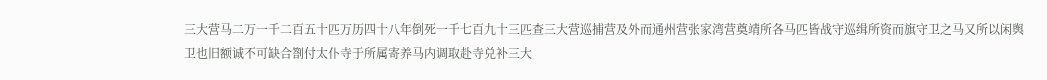三大营马二万一千二百五十匹万历四十八年倒死一千七百九十三匹查三大营巡捕营及外而通州营张家湾营奠靖所各马匹皆战守巡缉所资而旗守卫之马又所以闲舆卫也旧额诚不可缺合劄付太仆寺于所属寄养马内调取赴寺兑补三大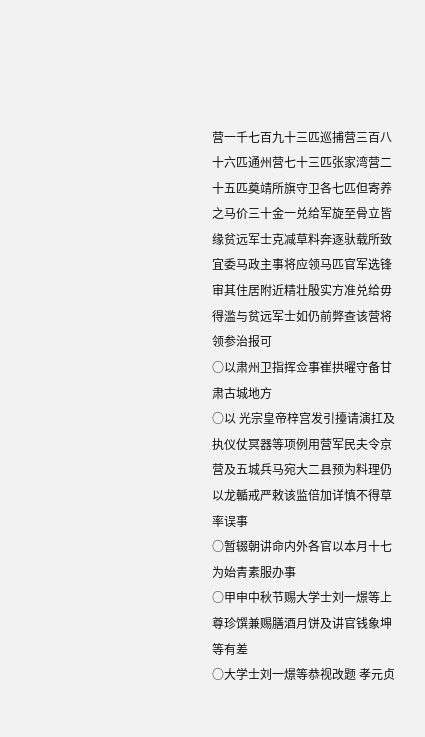营一千七百九十三匹巡捕营三百八十六匹通州营七十三匹张家湾营二十五匹奠靖所旗守卫各七匹但寄养之马价三十金一兑给军旋至骨立皆缘贫远军士克减草料奔逐驮载所致宜委马政主事将应领马匹官军选锋审其住居附近精壮殷实方准兑给毋得滥与贫远军士如仍前弊查该营将领参治报可
○以肃州卫指挥佥事崔拱曜守备甘肃古城地方
○以 光宗皇帝梓宫发引擡请演扛及执仪仗冥器等项例用营军民夫令京营及五城兵马宛大二县预为料理仍以龙輴戒严敕该监倍加详慎不得草率误事
○暂辍朝讲命内外各官以本月十七为始青素服办事
○甲申中秋节赐大学士刘一燝等上尊珍馔兼赐膳酒月饼及讲官钱象坤等有差
○大学士刘一燝等恭视改题 孝元贞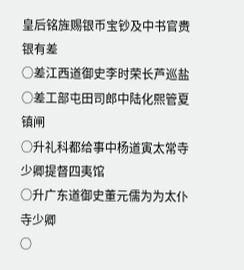皇后铭旌赐银币宝钞及中书官赉银有差
○差江西道御史李时荣长芦巡盐
○差工部屯田司郎中陆化熙管夏镇闸
○升礼科都给事中杨道寅太常寺少卿提督四夷馆
○升广东道御史董元儒为为太仆寺少卿
○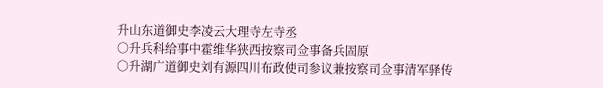升山东道御史李凌云大理寺左寺丞
○升兵科给事中霍维华狭西按察司佥事备兵固原
○升湖广道御史刘有源四川布政使司参议兼按察司佥事清军驿传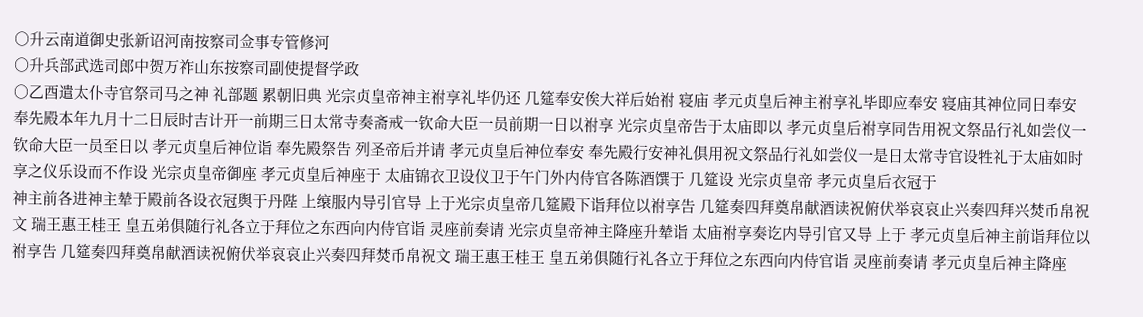○升云南道御史张新诏河南按察司佥事专管修河
○升兵部武选司郎中贺万祚山东按察司副使提督学政
○乙酉遣太仆寺官祭司马之神 礼部题 累朝旧典 光宗贞皇帝神主祔享礼毕仍还 几筵奉安俟大祥后始祔 寝庙 孝元贞皇后神主祔享礼毕即应奉安 寝庙其神位同日奉安 奉先殿本年九月十二日辰时吉计开一前期三日太常寺奏斋戒一钦命大臣一员前期一日以祔享 光宗贞皇帝告于太庙即以 孝元贞皇后祔享同告用祝文祭品行礼如尝仪一钦命大臣一员至日以 孝元贞皇后神位诣 奉先殿祭告 列圣帝后并请 孝元贞皇后神位奉安 奉先殿行安神礼俱用祝文祭品行礼如尝仪一是日太常寺官设牲礼于太庙如时享之仪乐设而不作设 光宗贞皇帝御座 孝元贞皇后神座于 太庙锦衣卫设仪卫于午门外内侍官各陈酒馔于 几筵设 光宗贞皇帝 孝元贞皇后衣冠于
神主前各进神主辇于殿前各设衣冠舆于丹陛 上缞服内导引官导 上于光宗贞皇帝几筵殿下诣拜位以祔享告 几筵奏四拜奠帛献酒读祝俯伏举哀哀止兴奏四拜兴焚币帛祝文 瑞王惠王桂王 皇五弟俱随行礼各立于拜位之东西向内侍官诣 灵座前奏请 光宗贞皇帝神主降座升辇诣 太庙祔享奏讫内导引官又导 上于 孝元贞皇后神主前诣拜位以祔享告 几筵奏四拜奠帛献酒读祝俯伏举哀哀止兴奏四拜焚币帛祝文 瑞王惠王桂王 皇五弟俱随行礼各立于拜位之东西向内侍官诣 灵座前奏请 孝元贞皇后神主降座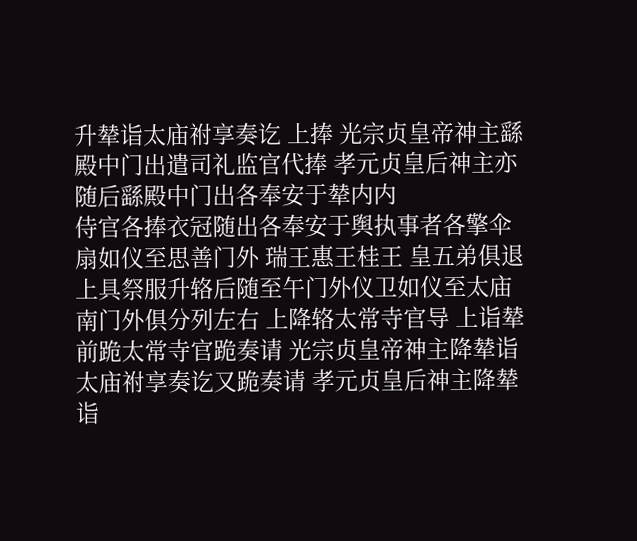升辇诣太庙祔享奏讫 上捧 光宗贞皇帝神主繇殿中门出遣司礼监官代捧 孝元贞皇后神主亦随后繇殿中门出各奉安于辇内内
侍官各捧衣冠随出各奉安于舆执事者各擎伞扇如仪至思善门外 瑞王惠王桂王 皇五弟俱退 上具祭服升辂后随至午门外仪卫如仪至太庙南门外俱分列左右 上降辂太常寺官导 上诣辇前跪太常寺官跪奏请 光宗贞皇帝神主降辇诣 太庙祔享奏讫又跪奏请 孝元贞皇后神主降辇诣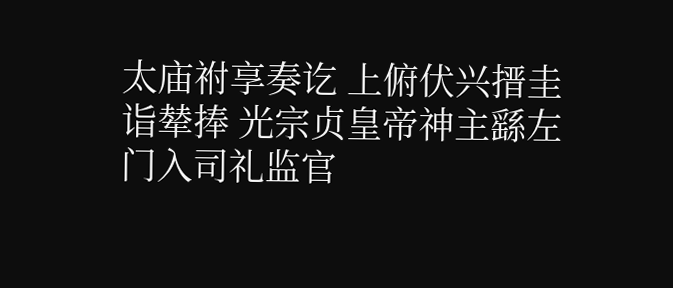太庙祔享奏讫 上俯伏兴搢圭诣辇捧 光宗贞皇帝神主繇左门入司礼监官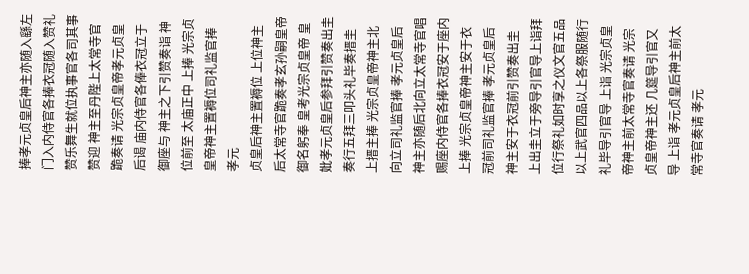捧孝元贞皇后神主亦随入繇左门入内侍官各捧衣冠随入赞礼赞乐舞生就位执事官各司其事赞迎 神主至丹陛上太常寺官跪奏请 光宗贞皇帝孝元贞皇后谒 庙内侍官各俸衣冠立于 御座与 神主之下引赞奏诣 神位前至 太庙正中 上捧 光宗贞皇帝神主置褥位司礼监官捧 孝元
贞皇后神主置褥位 上位神主后太常寺官跪奏孝玄孙嗣皇帝御名躬奉 皇考光宗贞皇帝 皇妣孝元贞皇后参拜引赞奏出圭奏行五拜三叩头礼毕奏搢圭 上搢主捧 光宗贞皇帝神主北向立司礼监官捧 孝元贞皇后神主亦随后北向立太常寺官唱赐座内侍官各捧衣冠安于座内 上捧 光宗贞皇帝神主安于衣冠前司礼监官捧 孝元贞皇后神主安于衣冠前引赞奏出圭 上出圭立于旁导引官导上诣拜位行祭礼如时享之仪文官五品以上武官四品以上各祭服随行礼毕导引官导 上诣 光宗贞皇帝神主前太常寺官奏请 光宗贞皇帝神主还 几筵导引官又导 上诣 孝元贞皇后神主前太常寺官奏请 孝元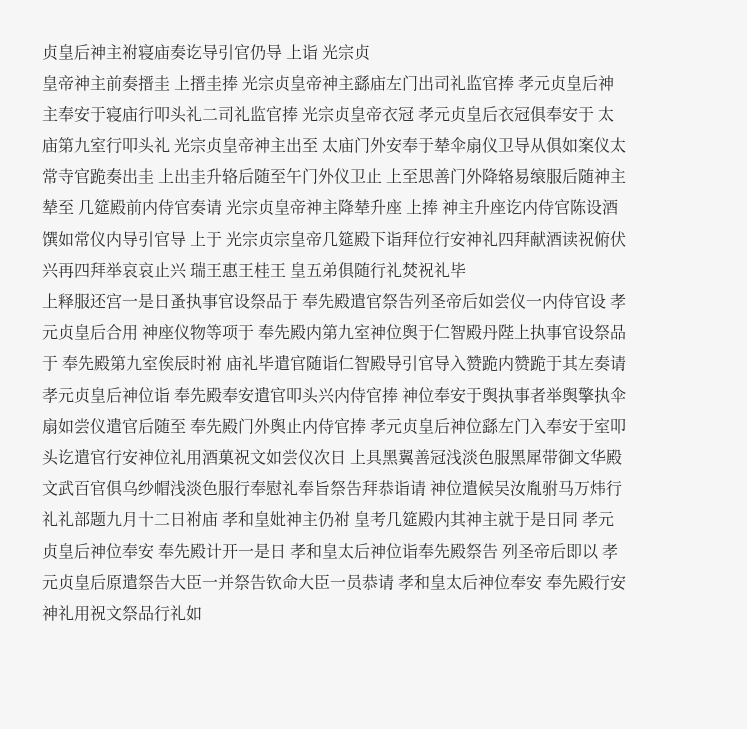贞皇后神主祔寝庙奏讫导引官仍导 上诣 光宗贞
皇帝神主前奏搢圭 上搢圭捧 光宗贞皇帝神主繇庙左门出司礼监官捧 孝元贞皇后神主奉安于寝庙行叩头礼二司礼监官捧 光宗贞皇帝衣冠 孝元贞皇后衣冠俱奉安于 太庙第九室行叩头礼 光宗贞皇帝神主出至 太庙门外安奉于辇伞扇仪卫导从俱如案仪太常寺官跪奏出圭 上出圭升辂后随至午门外仪卫止 上至思善门外降辂易缞服后随神主辇至 几筵殿前内侍官奏请 光宗贞皇帝神主降辇升座 上捧 神主升座讫内侍官陈设酒馔如常仪内导引官导 上于 光宗贞宗皇帝几筵殿下诣拜位行安神礼四拜献酒读祝俯伏兴再四拜举哀哀止兴 瑞王惠王桂王 皇五弟俱随行礼焚祝礼毕
上释服还宫一是日蚤执事官设祭品于 奉先殿遣官祭告列圣帝后如尝仪一内侍官设 孝元贞皇后合用 神座仪物等项于 奉先殿内第九室神位舆于仁智殿丹陛上执事官设祭品于 奉先殿第九室俟辰时祔 庙礼毕遣官随诣仁智殿导引官导入赞跪内赞跪于其左奏请 孝元贞皇后神位诣 奉先殿奉安遣官叩头兴内侍官捧 神位奉安于舆执事者举舆擎执伞扇如尝仪遣官后随至 奉先殿门外舆止内侍官捧 孝元贞皇后神位繇左门入奉安于室叩头讫遣官行安神位礼用酒菓祝文如尝仪次日 上具黑翼善冠浅淡色服黑犀带御文华殿文武百官俱乌纱帽浅淡色服行奉慰礼奉旨祭告拜恭诣请 神位遣候吴汝胤驸马万炜行礼礼部题九月十二日祔庙 孝和皇妣神主仍祔 皇考几筵殿内其神主就于是日同 孝元贞皇后神位奉安 奉先殿计开一是日 孝和皇太后神位诣奉先殿祭告 列圣帝后即以 孝元贞皇后原遣祭告大臣一并祭告钦命大臣一员恭请 孝和皇太后神位奉安 奉先殿行安神礼用祝文祭品行礼如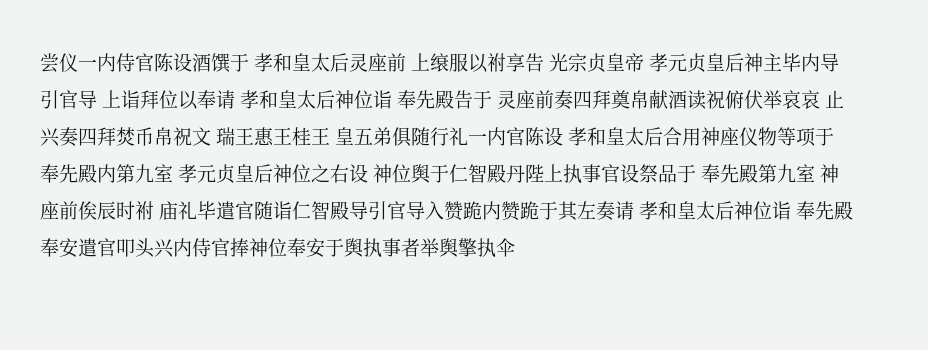尝仪一内侍官陈设酒馔于 孝和皇太后灵座前 上缞服以祔享告 光宗贞皇帝 孝元贞皇后神主毕内导引官导 上诣拜位以奉请 孝和皇太后神位诣 奉先殿告于 灵座前奏四拜奠帛献酒读祝俯伏举哀哀 止兴奏四拜焚币帛祝文 瑞王惠王桂王 皇五弟俱随行礼一内官陈设 孝和皇太后合用神座仪物等项于 奉先殿内第九室 孝元贞皇后神位之右设 神位舆于仁智殿丹陛上执事官设祭品于 奉先殿第九室 神座前俟辰时祔 庙礼毕遣官随诣仁智殿导引官导入赞跪内赞跪于其左奏请 孝和皇太后神位诣 奉先殿奉安遣官叩头兴内侍官捧神位奉安于舆执事者举舆擎执伞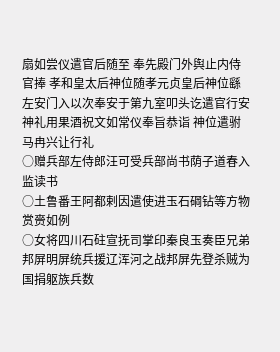扇如尝仪遣官后随至 奉先殿门外舆止内侍官捧 孝和皇太后神位随孝元贞皇后神位繇左安门入以次奉安于第九室叩头讫遣官行安神礼用果酒祝文如常仪奉旨恭诣 神位遣驸马冉兴让行礼
○赠兵部左侍郎汪可受兵部尚书荫子道春入监读书
○土鲁番王阿都剌因遣使进玉石碙钻等方物赏赍如例
○女将四川石砫宣抚司掌印秦良玉奏臣兄弟邦屏明屏统兵援辽浑河之战邦屏先登杀贼为国捐躯族兵数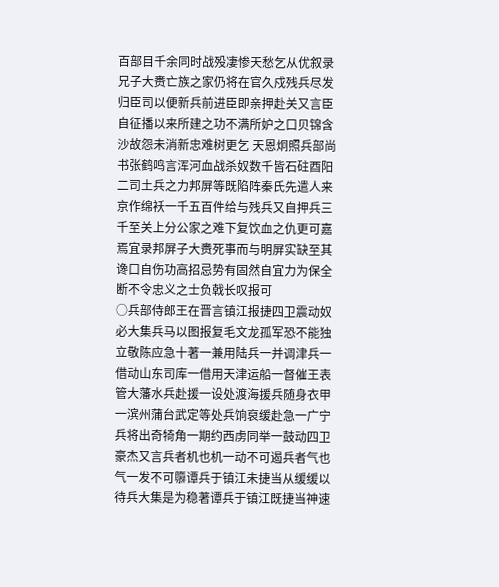百部目千余同时战殁凄惨天愁乞从优叙录兄子大赉亡族之家仍将在官久戍残兵尽发归臣司以便新兵前进臣即亲押赴关又言臣自征播以来所建之功不满所妒之口贝锦含沙故怨未消新忠难树更乞 天恩炯照兵部尚书张鹤鸣言浑河血战杀奴数千皆石砫酉阳二司土兵之力邦屏等既陷阵秦氏先遣人来京作绵袄一千五百件给与残兵又自押兵三千至关上分公家之难下复饮血之仇更可嘉焉宜录邦屏子大赉死事而与明屏实缺至其谗口自伤功高招忌势有固然自宜力为保全断不令忠义之士负戟长叹报可
○兵部侍郎王在晋言镇江报捷四卫震动奴必大集兵马以图报复毛文龙孤军恐不能独立敬陈应急十著一兼用陆兵一并调津兵一借动山东司库一借用天津运船一督催王表管大藩水兵赴援一设处渡海援兵随身衣甲一滨州蒲台武定等处兵饷裒缓赴急一广宁兵将出奇犄角一期约西虏同举一鼓动四卫豪杰又言兵者机也机一动不可遏兵者气也气一发不可隳谭兵于镇江未捷当从缓缓以待兵大集是为稳著谭兵于镇江既捷当神速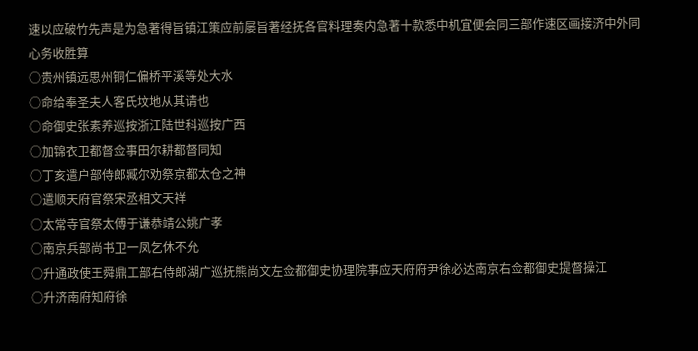速以应破竹先声是为急著得旨镇江策应前屡旨著经抚各官料理奏内急著十款悉中机宜便会同三部作速区画接济中外同心务收胜算
○贵州镇远思州铜仁偏桥平溪等处大水
○命给奉圣夫人客氏坟地从其请也
○命御史张素养巡按浙江陆世科巡按广西
○加锦衣卫都督佥事田尔耕都督同知
○丁亥遣户部侍郎臧尔劝祭京都太仓之神
○遣顺天府官祭宋丞相文天祥
○太常寺官祭太傅于谦恭靖公姚广孝
○南京兵部尚书卫一凤乞休不允
○升通政使王舜鼎工部右侍郎湖广巡抚熊尚文左佥都御史协理院事应天府府尹徐必达南京右佥都御史提督操江
○升济南府知府徐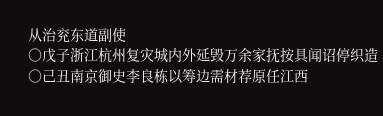从治兖东道副使
○戊子浙江杭州复灾城内外延毁万余家抚按具闻诏停织造
○己丑南京御史李良栋以筹边需材荐原任江西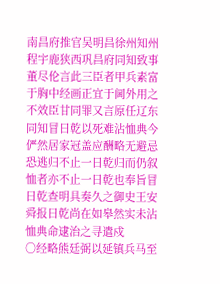南昌府推官吴明昌徐州知州程宇鹿狭西巩昌府同知致事董尽伦言此三臣者甲兵素富于胸中经画正宜于阃外用之不效臣甘同罪又言原任辽东同知冒日乾以死难沾恤典今俨然居家冠盖应酬略无避忌恐逃归不止一日乾归而仍叙恤者亦不止一日乾也奉旨冒日乾查明具奏久之御史王安舜报日乾尚在如皋然实未沾恤典命逮治之寻遣戍
○经略熊廷弼以延镇兵马至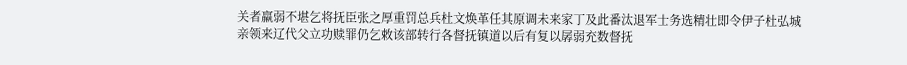关者羸弱不堪乞将抚臣张之厚重罚总兵杜文焕革任其原调未来家丁及此番汰退军士务选精壮即令伊子杜弘城亲领来辽代父立功赎罪仍乞敕该部转行各督抚镇道以后有复以孱弱充数督抚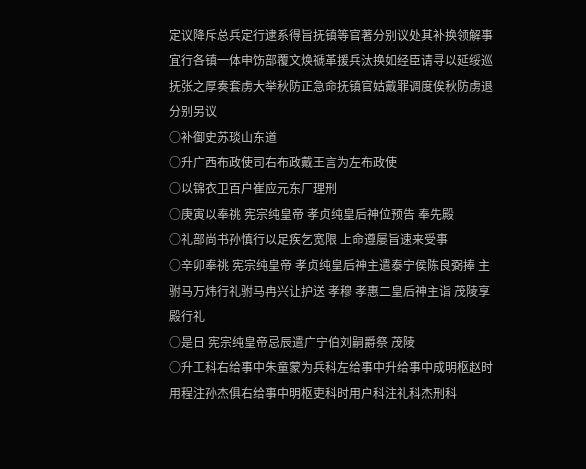定议降斥总兵定行逮系得旨抚镇等官著分别议处其补换领解事宜行各镇一体申饬部覆文焕禠革援兵汰换如经臣请寻以延绥巡抚张之厚奏套虏大举秋防正急命抚镇官姑戴罪调度俟秋防虏退分别另议
○补御史苏琰山东道
○升广西布政使司右布政戴王言为左布政使
○以锦衣卫百户崔应元东厂理刑
○庚寅以奉祧 宪宗纯皇帝 孝贞纯皇后神位预告 奉先殿
○礼部尚书孙慎行以足疾乞宽限 上命遵屡旨速来受事
○辛卯奉祧 宪宗纯皇帝 孝贞纯皇后神主遣泰宁侯陈良弼捧 主驸马万炜行礼驸马冉兴让护送 孝穆 孝惠二皇后神主诣 茂陵享殿行礼
○是日 宪宗纯皇帝忌辰遣广宁伯刘嗣爵祭 茂陵
○升工科右给事中朱童蒙为兵科左给事中升给事中成明枢赵时用程注孙杰俱右给事中明枢吏科时用户科注礼科杰刑科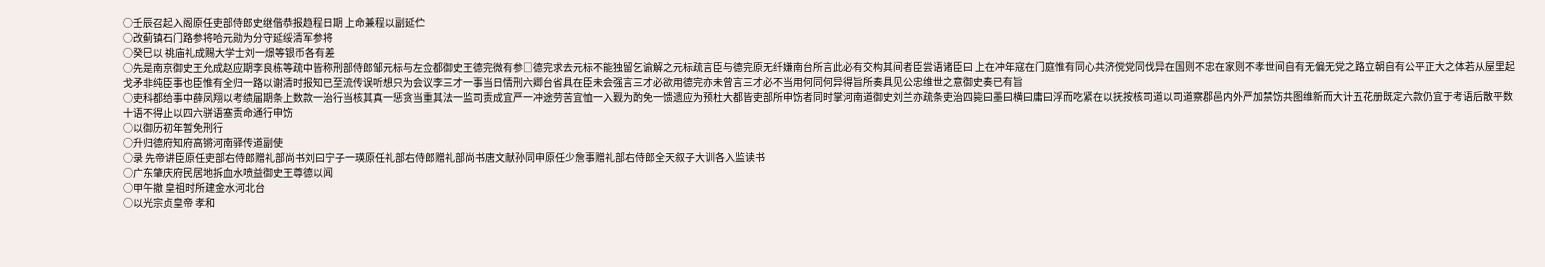○壬辰召起入阁原任吏部侍郎史继偕恭报趋程日期 上命兼程以副延伫
○改蓟镇石门路参将哈元勋为分守延绥清军参将
○癸巳以 祧庙礼成赐大学士刘一燝等银币各有差
○先是南京御史王允成赵应期李良栋等疏中皆称刑部侍郎邹元标与左佥都御史王德完微有参□德完求去元标不能独留乞谕解之元标疏言臣与德完原无纤嫌南台所言此必有交构其间者臣尝语诸臣曰 上在冲年寇在门庭惟有同心共济傥党同伐异在国则不忠在家则不孝世间自有无偏无党之路立朝自有公平正大之体若从屋里起戈矛非纯臣事也臣惟有全归一路以谢清时报知已至流传误听想只为会议李三才一事当日情刑六卿台省具在臣未会强言三才必欲用德完亦未曾言三才必不当用何同何异得旨所奏具见公忠维世之意御史奏已有旨
○吏科都给事中薛凤翔以考绩届期条上数款一治行当核其真一惩贪当重其法一监司责成宜严一冲途劳苦宜恤一入觐为酌免一馈遗应为预杜大都皆吏部所申饬者同时掌河南道御史刘兰亦疏条吏治四毙曰墨曰横曰庸曰浮而吃紧在以抚按核司道以司道察郡邑内外严加禁饬共图维新而大计五花册既定六款仍宜于考语后散平数十语不得止以四六骈语塞责命通行申饬
○以御历初年暂免刑行
○升归德府知府高锵河南驿传道副使
○录 先帝讲臣原任吏部右侍郎赠礼部尚书刘曰宁子一瑛原任礼部右侍郎赠礼部尚书唐文献孙同申原任少詹事赠礼部右侍郎全天叙子大训各入监读书
○广东肇庆府民居地拆血水喷益御史王尊德以闻
○甲午撤 皇祖时所建金水河北台
○以光宗贞皇帝 孝和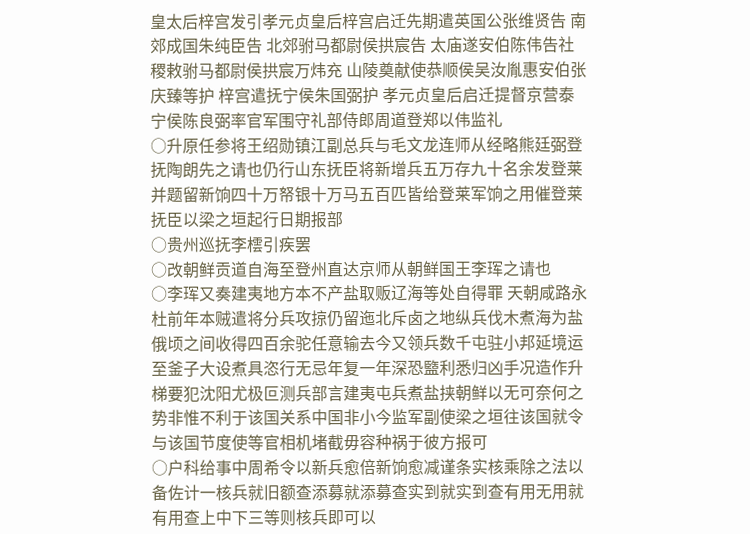皇太后梓宫发引孝元贞皇后梓宫启迁先期遣英国公张维贤告 南郊成国朱纯臣告 北郊驸马都尉侯拱宸告 太庙遂安伯陈伟告社稷敕驸马都尉侯拱宸万炜充 山陵奠献使恭顺侯吴汝胤惠安伯张庆臻等护 梓宫遣抚宁侯朱国弼护 孝元贞皇后启迁提督京营泰宁侯陈良弼率官军围守礼部侍郎周道登郑以伟监礼
○升原任参将王绍勋镇江副总兵与毛文龙连师从经略熊廷弼登抚陶朗先之请也仍行山东抚臣将新增兵五万存九十名余发登莱并题留新饷四十万帑银十万马五百匹皆给登莱军饷之用催登莱抚臣以梁之垣起行日期报部
○贵州巡抚李橒引疾罢
○改朝鲜贡道自海至登州直达京师从朝鲜国王李珲之请也
○李珲又奏建夷地方本不产盐取贩辽海等处自得罪 天朝咸路永杜前年本贼遣将分兵攻掠仍留迤北斥卤之地纵兵伐木煮海为盐俄顷之间收得四百余驼任意输去今又领兵数千屯驻小邦延境运至釜子大设煮具恣行无忌年复一年深恐盬利悉归凶手况造作升梯要犯沈阳尤极叵测兵部言建夷屯兵煮盐挟朝鲜以无可奈何之势非惟不利于该国关系中国非小今监军副使梁之垣往该国就令与该国节度使等官相机堵截毋容种祸于彼方报可
○户科给事中周希令以新兵愈倍新饷愈减谨条实核乘除之法以备佐计一核兵就旧额查添募就添募查实到就实到查有用无用就有用查上中下三等则核兵即可以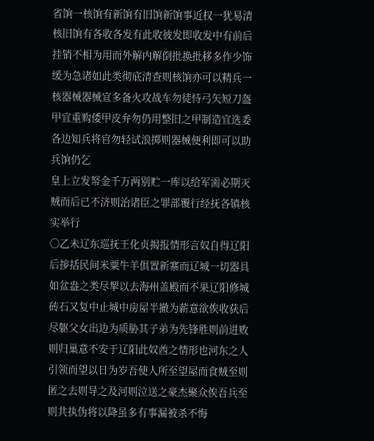省饷一核饷有新饷有旧饷新饷事近权一犹易清核旧饷有各收各发有此收彼发即收发中有前后挂销不相为用而外解内解倒批换批移多作少饰缓为急诸如此类彻底清查则核饷亦可以精兵一核器械器械宜多备火攻战车勿徒恃弓矢短刀盔甲宜重购倭甲皮弁勿仍用整旧之甲制造宜选委各边知兵将官勿轻试浪掷则器械便利即可以助兵饷仍乞
皇上立发帑金千万两别贮一库以给军需必期灭贼而后已不济则治诸臣之罪部覆行经抚各镇核实举行
○乙未辽东巡抚王化贞揭报情形言奴自得辽阳后摉括民间米粟牛羊俱置新寨而辽城一切器具如盆盎之类尽挈以去海州盖殿而不果辽阳修城砖石又复中止城中房屋半撤为薪意欲俟收获后尽躯父女出边为质胁其子弟为先锋胜则前进败则归巢意不安于辽阳此奴酋之情形也河东之人引领而望以日为岁吾使人所至望屋而食贼至则匿之去则导之及河则泣送之豪杰聚众俟吾兵至则共执伪将以降虽多有事漏被杀不悔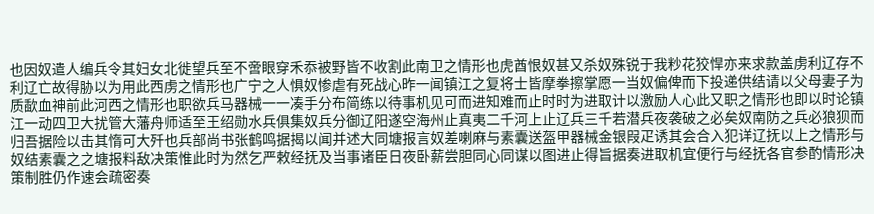也因奴遣人编兵令其妇女北徙望兵至不啻眼穿禾忝被野皆不收割此南卫之情形也虎酋恨奴甚又杀奴殊锐于我粆花狡悍亦来求款盖虏利辽存不利辽亡故得胁以为用此西虏之情形也广宁之人惧奴惨虐有死战心昨一闻镇江之复将士皆摩拳擦掌愿一当奴偏俾而下投递供结请以父母妻子为质歃血神前此河西之情形也职欲兵马器械一一凑手分布简练以待事机见可而进知难而止时时为进取计以激励人心此又职之情形也即以时论镇江一动四卫大扰管大藩舟师适至王绍勋水兵俱集奴兵分御辽阳遂空海州止真夷二千河上止辽兵三千若潜兵夜袭破之必矣奴南防之兵必狼狈而归吾据险以击其惰可大歼也兵部尚书张鹤鸣据揭以闻并述大同塘报言奴差喇麻与素囊送盔甲器械金银叚疋诱其会合入犯详辽抚以上之情形与奴结素囊之之塘报料敌决策惟此时为然乞严敕经抚及当事诸臣日夜卧薪尝胆同心同谋以图进止得旨据奏进取机宜便行与经抚各官参酌情形决策制胜仍作速会疏密奏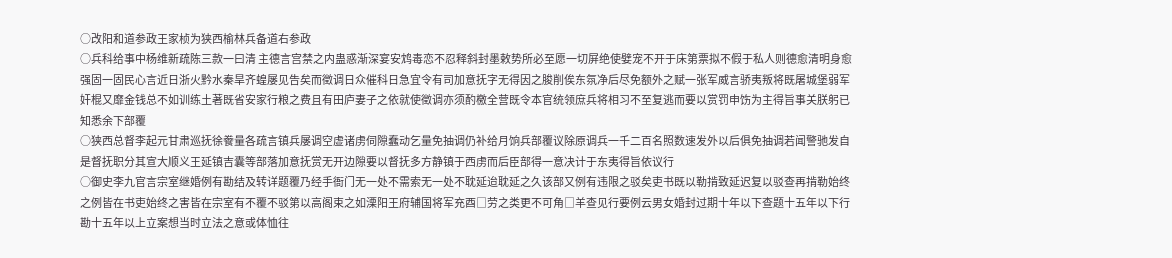○改阳和道参政王家桢为狭西榆林兵备道右参政
○兵科给事中杨维新疏陈三款一曰清 主德言宫禁之内蛊惑渐深宴安鸩毒恋不忍释斜封墨敕势所必至愿一切屏绝使嬖宠不开于床第票拟不假于私人则德愈清明身愈强固一固民心言近日浙火黔水秦旱齐蝗屡见告矣而徵调日众催科日急宜令有司加意抚字无得因之朘削俟东氛净后尽免额外之赋一张军威言骄夷叛将既屠城堡弱军奸棍又靡金钱总不如训练土著既省安家行粮之费且有田庐妻子之依就使徵调亦须酌檄全营既令本官统领庶兵将相习不至复逃而要以赏罚申饬为主得旨事关朕躬已知悉余下部覆
○狭西总督李起元甘肃巡抚徐餋量各疏言镇兵屡调空虚诸虏伺隙蠢动乞量免抽调仍补给月饷兵部覆议除原调兵一千二百名照数速发外以后俱免抽调若闻警驰发自是督抚职分其宣大顺义王延镇吉囊等部落加意抚赏无开边隙要以督抚多方静镇于西虏而后臣部得一意决计于东夷得旨依议行
○御史李九官言宗室继婚例有勘结及转详题覆乃经手衙门无一处不需索无一处不耽延迨耽延之久该部又例有违限之驳矣吏书既以勒掯致延迟复以驳查再掯勒始终之例皆在书吏始终之害皆在宗室有不覆不驳第以高阁束之如溧阳王府辅国将军充酉□劳之类更不可角□羊查见行要例云男女婚封过期十年以下查题十五年以下行勘十五年以上立案想当时立法之意或体恤往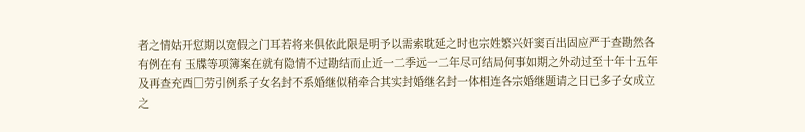者之情姑开愆期以宽假之门耳若将来俱依此限是明予以需索耽延之时也宗姓繁兴奸窦百出固应严于查勘然各有例在有 玉牒等项簿案在就有隐情不过勘结而止近一二季远一二年尽可结局何事如期之外动过至十年十五年及再查充酉□劳引例系子女名封不系婚继似稍牵合其实封婚继名封一体相连各宗婚继题请之日已多子女成立之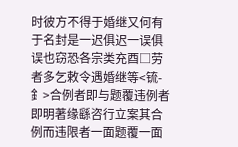时彼方不得于婚继又何有于名封是一迟俱迟一误俱误也窃恐各宗类充酉□劳者多乞敕令遇婚继等<锍-釒>合例者即与题覆违例者即明著缘繇咨行立案其合例而违限者一面题覆一面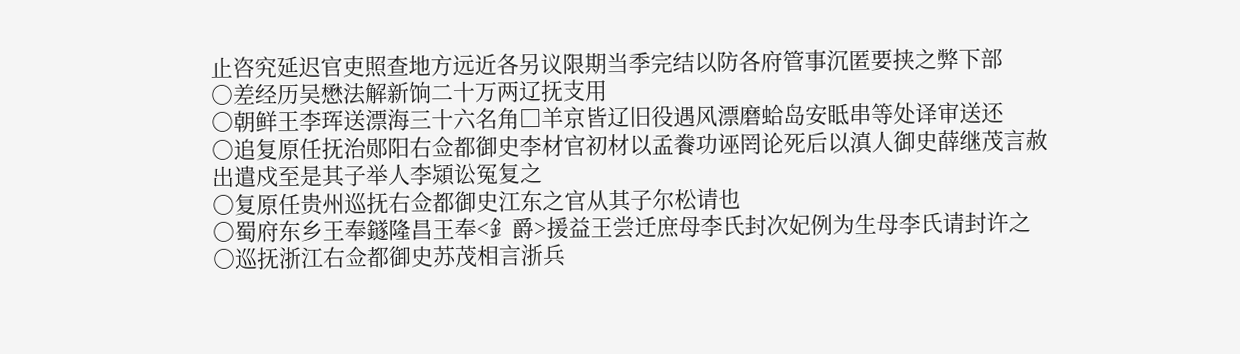止咨究延迟官吏照查地方远近各另议限期当季完结以防各府管事沉匿要挟之弊下部
○差经历吴懋法解新饷二十万两辽抚支用
○朝鲜王李珲送漂海三十六名角□羊京皆辽旧役遇风漂磨蛤岛安眡串等处译审送还
○追复原任抚治郧阳右佥都御史李材官初材以孟餋功诬罔论死后以滇人御史薛继茂言赦出遣戍至是其子举人李熲讼冤复之
○复原任贵州巡抚右佥都御史江东之官从其子尔松请也
○蜀府东乡王奉鐩隆昌王奉<釒爵>援益王尝迁庶母李氏封次妃例为生母李氏请封许之
○巡抚浙江右佥都御史苏茂相言浙兵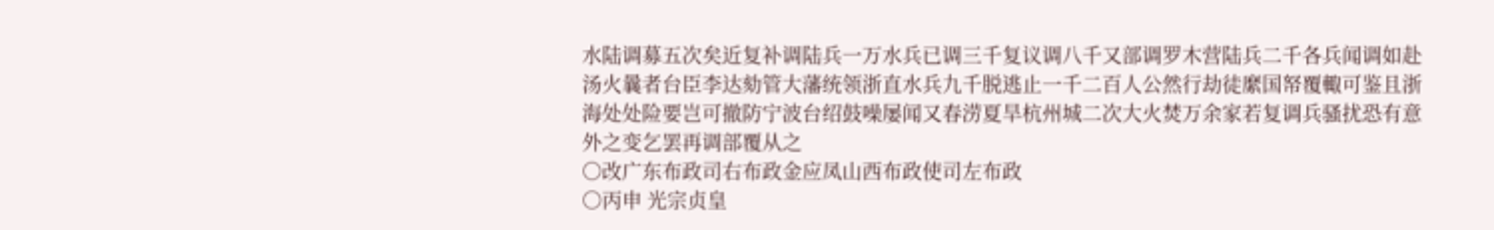水陆调募五次矣近复补调陆兵一万水兵已调三千复议调八千又部调罗木营陆兵二千各兵闻调如赴汤火曩者台臣李达劾管大藩统领浙直水兵九千脱逃止一千二百人公然行劫徒縻国帑覆輙可鉴且浙海处处险要岂可撤防宁波台绍鼓噪屡闻又春涝夏旱杭州城二次大火焚万余家若复调兵骚扰恐有意外之变乞罢再调部覆从之
○改广东布政司右布政金应凤山西布政使司左布政
○丙申 光宗贞皇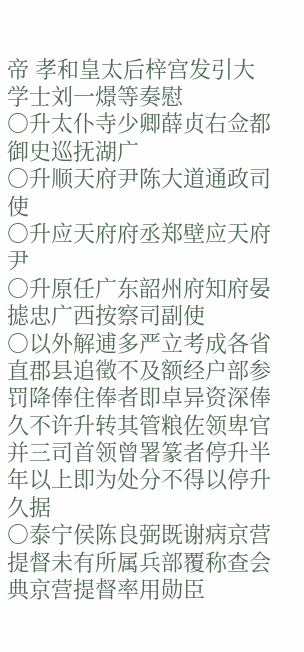帝 孝和皇太后梓宫发引大学士刘一燝等奏慰
○升太仆寺少卿薛贞右佥都御史巡抚湖广
○升顺天府尹陈大道通政司使
○升应天府府丞郑壁应天府尹
○升原任广东韶州府知府晏摅忠广西按察司副使
○以外解逋多严立考成各省直郡县追徵不及额经户部参罚降俸住俸者即卓异资深俸久不许升转其管粮佐领卑官并三司首领曾署篆者停升半年以上即为处分不得以停升久据
○泰宁侯陈良弼既谢病京营提督未有所属兵部覆称查会典京营提督率用勋臣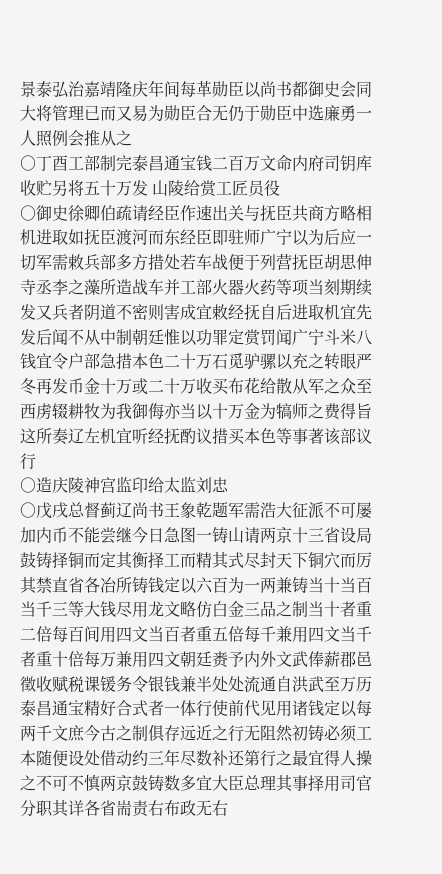景泰弘治嘉靖隆庆年间每革勋臣以尚书都御史会同大将管理已而又易为勋臣合无仍于勋臣中选廉勇一人照例会推从之
○丁酉工部制完泰昌通宝钱二百万文命内府司钥库收贮另将五十万发 山陵给赏工匠员役
○御史徐卿伯疏请经臣作速出关与抚臣共商方略相机进取如抚臣渡河而东经臣即驻师广宁以为后应一切军需敕兵部多方措处若车战便于列营抚臣胡思伸寺丞李之藻所造战车并工部火器火药等项当刻期续发又兵者阴道不密则害成宜敕经抚自后进取机宜先发后闻不从中制朝廷惟以功罪定赏罚闻广宁斗米八钱宜令户部急措本色二十万石觅驴骡以充之转眼严冬再发币金十万或二十万收买布花给散从军之众至西虏辍耕牧为我御侮亦当以十万金为犒师之费得旨这所奏辽左机宜听经抚酌议措买本色等事著该部议行
○造庆陵神宫监印给太监刘忠
○戊戌总督蓟辽尚书王象乾题军需浩大征派不可屡加内币不能尝继今日急图一铸山请两京十三省设局鼓铸择铜而定其衡择工而精其式尽封天下铜穴而厉其禁直省各冶所铸钱定以六百为一两兼铸当十当百当千三等大钱尽用龙文略仿白金三品之制当十者重二倍每百间用四文当百者重五倍每千兼用四文当千者重十倍每万兼用四文朝廷赉予内外文武俸薪郡邑徵收赋税课锾务令银钱兼半处处流通自洪武至万历泰昌通宝精好合式者一体行使前代见用诸钱定以每两千文庶今古之制俱存远近之行无阻然初铸必须工本随便设处借动约三年尽数补还第行之最宜得人操之不可不慎两京鼓铸数多宜大臣总理其事择用司官分职其详各省耑责右布政无右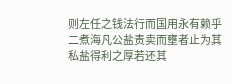则左任之钱法行而国用永有赖乎二煮海凡公盐责卖而壅者止为其私盐得利之厚若还其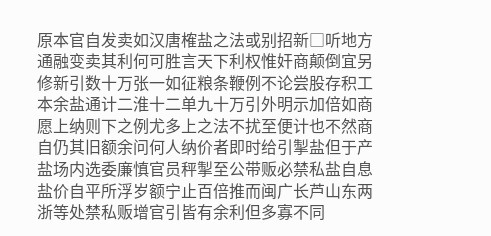原本官自发卖如汉唐榷盐之法或别招新□听地方通融变卖其利何可胜言天下利权惟奸商颠倒宜另修新引数十万张一如征粮条鞭例不论尝股存积工本余盐通计二淮十二单九十万引外明示加倍如商愿上纳则下之例尤多上之法不扰至便计也不然商自仍其旧额余问何人纳价者即时给引掣盐但于产盐场内选委廉慎官员秤掣至公带贩必禁私盐自息盐价自平所浮岁额宁止百倍推而闽广长芦山东两浙等处禁私贩增官引皆有余利但多寡不同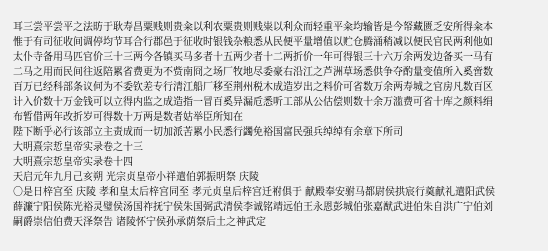耳三尝平尝平之法昉于耿寿昌粟贱则贵籴以利农粟贵则贱粜以利众而轻重平籴均输皆是今帑藏匮乏安所得籴本惟于有司征收间调停均节耳合行郡邑于征收时银钱杂粮悉从民便平量增值以贮仓腾涌稍减以便民官民两利他如太仆寺备用马匹官价三十三两今各镇买马多者十五两少者十二两折价一年可得银三十六万余两发边备买一马有二马之用而民间往返陪累省费更为不赀南冏之场厂牧地尽委豪右沿江之芦洲草场悉供争夺酌量变值所入奚啻数百万已经科部条议何为不委钦差专行清江船厂移至荆州税木成造岁出之料价可省数万余两寿城之官房凡数百区计入价数十万金钱可以立得内监之成造指一冒百奚异漏卮悉听工部从公估偿则数十余万滥费可省十库之颜料绢布暂借两年改折岁可得数十万两是数者姑举臣所知在
陛下断乎必行该部立主责成而一切加派苦累小民悉行蠲免裕国富民强兵绰绰有余章下所司
大明熹宗悊皇帝实录卷之十三
大明熹宗悊皇帝实录卷十四
天启元年九月己亥朔 光宗贞皇帝小祥遣伯郭振明祭 庆陵
○是日梓宫至 庆陵 孝和皇太后梓宫同至 孝元贞皇后梓宫迁祔俱于 献殿奉安驸马都尉侯拱宸行奠献礼遣阳武侯薛濂宁阳侯陈光裕灵璧侯汤国祚抚宁侯朱国弼武清侯李诚铭靖远伯王永恩彭城伯张嘉猷武进伯朱自洪广宁伯刘嗣爵崇信伯费天泽祭告 诸陵怀宁侯孙承荫祭后土之神武定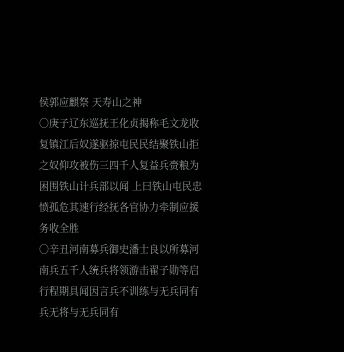侯郭应麒祭 天寿山之神
○庚子辽东巡抚王化贞揭称毛文龙收复镇江后奴遂驱掠屯民民结聚铁山拒之奴仰攻被伤三四千人复益兵赍粮为困围铁山计兵部以闻 上曰铁山屯民忠愤孤危其速行经抚各官协力牵制应援务收全胜
○辛丑河南募兵御史潘士良以所募河南兵五千人统兵将领游击翟子勋等启行程期具闻因言兵不训练与无兵同有兵无将与无兵同有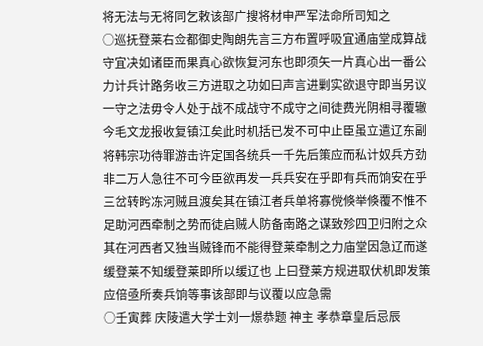将无法与无将同乞敕该部广搜将材申严军法命所司知之
○巡抚登莱右佥都御史陶朗先言三方布置呼吸宜通庙堂成算战守宜决如诸臣而果真心欲恢复河东也即须矢一片真心出一番公力计兵计路务收三方进取之功如曰声言进剿实欲退守即当另议一守之法毋令人处于战不成战守不成守之间徒费光阴相寻覆辙今毛文龙报收复镇江矣此时机括已发不可中止臣虽立遣辽东副将韩宗功待罪游击许定国各统兵一千先后策应而私计奴兵方劲非二万人急往不可今臣欲再发一兵兵安在乎即有兵而饷安在乎三岔转盻冻河贼且渡矣其在镇江者兵单将寡傥倏举倏覆不惟不足助河西牵制之势而徒启贼人防备南路之谋致殄四卫归附之众其在河西者又独当贼锋而不能得登莱牵制之力庙堂因急辽而遂缓登莱不知缓登莱即所以缓辽也 上曰登莱方规进取伏机即发策应倍亟所奏兵饷等事该部即与议覆以应急需
○壬寅葬 庆陵遣大学士刘一燝恭题 神主 孝恭章皇后忌辰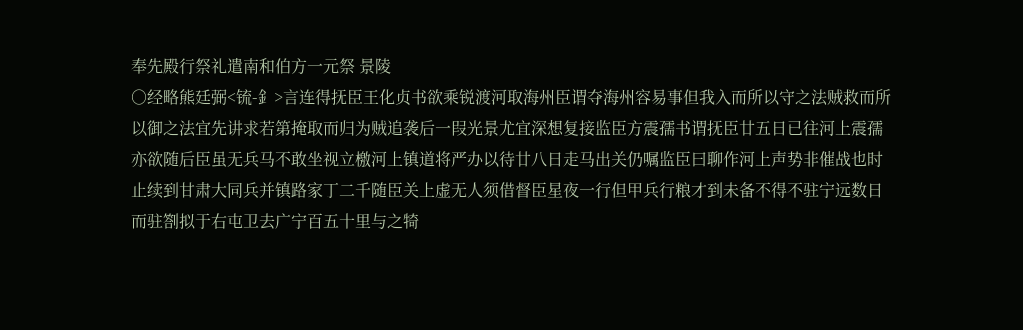奉先殿行祭礼遣南和伯方一元祭 景陵
○经略熊廷弼<锍-釒>言连得抚臣王化贞书欲乘锐渡河取海州臣谓夺海州容易事但我入而所以守之法贼救而所以御之法宜先讲求若第掩取而归为贼追袭后一叚光景尤宜深想复接监臣方震孺书谓抚臣廿五日已往河上震孺亦欲随后臣虽无兵马不敢坐视立檄河上镇道将严办以待廿八日走马出关仍嘱监臣曰聊作河上声势非催战也时止续到甘肃大同兵并镇路家丁二千随臣关上虚无人须借督臣星夜一行但甲兵行粮才到未备不得不驻宁远数日而驻劄拟于右屯卫去广宁百五十里与之犄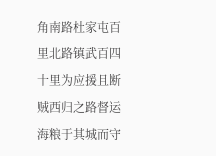角南路杜家屯百里北路镇武百四十里为应援且断贼西归之路督运海粮于其城而守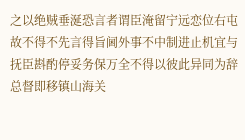之以绝贼垂涎恐言者谓臣淹留宁远恋位右屯故不得不先言得旨阃外事不中制进止机宜与抚臣斟酌停妥务保万全不得以彼此异同为辞总督即移镇山海关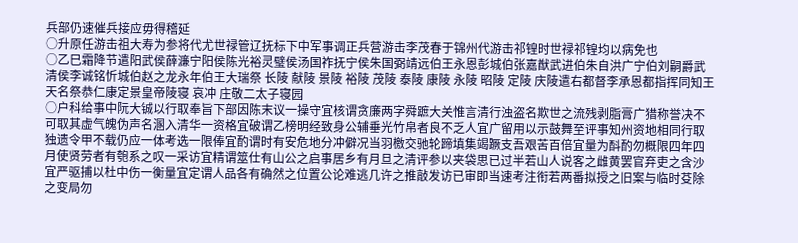兵部仍速催兵接应毋得稽延
○升原任游击祖大寿为参将代尤世禄管辽抚标下中军事调正兵营游击李茂春于锦州代游击祁锽时世禄祁锽均以病免也
○乙巳霜降节遣阳武侯薛濂宁阳侯陈光裕灵璧侯汤国祚抚宁侯朱国弼靖远伯王永恩彭城伯张嘉猷武进伯朱自洪广宁伯刘嗣爵武清侯李诚铭忻城伯赵之龙永年伯王大瑞祭 长陵 献陵 景陵 裕陵 茂陵 泰陵 康陵 永陵 昭陵 定陵 庆陵遣右都督李承恩都指挥同知王天名祭恭仁康定景皇帝陵寝 哀冲 庄敬二太子寝园
○户科给事中阮大铖以行取奉旨下部因陈末议一操守宜核谓贪廉两字舜蹠大关惟言清行浊盗名欺世之流残剥脂膏广猎称誉决不可取其虚气魄伪声名溷入清华一资格宜破谓乙榜明经致身公辅垂光竹帛者良不乏人宜广留用以示鼓舞至评事知州资地相同行取独遗令甲不载仍应一体考选一限俸宜酌谓时有安危地分冲僻况当羽檄交驰轮蹄填集竭蹶支吾艰苦百倍宜量为酙酌勿概限四年四月使贤劳者有匏系之叹一采访宜精谓筮仕有山公之启事居乡有月旦之清评参以夹袋思已过半若山人说客之雌黄罢官弃吏之含沙宜严驱捕以杜中伤一衡量宜定谓人品各有确然之位置公论难逃几许之推敲发访已审即当速考注衔若两番拟授之旧案与临时芟除之变局勿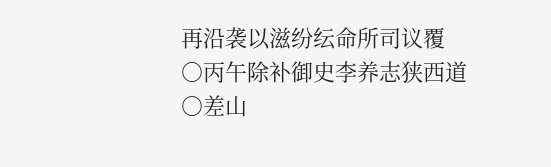再沿袭以滋纷纭命所司议覆
○丙午除补御史李养志狭西道
○差山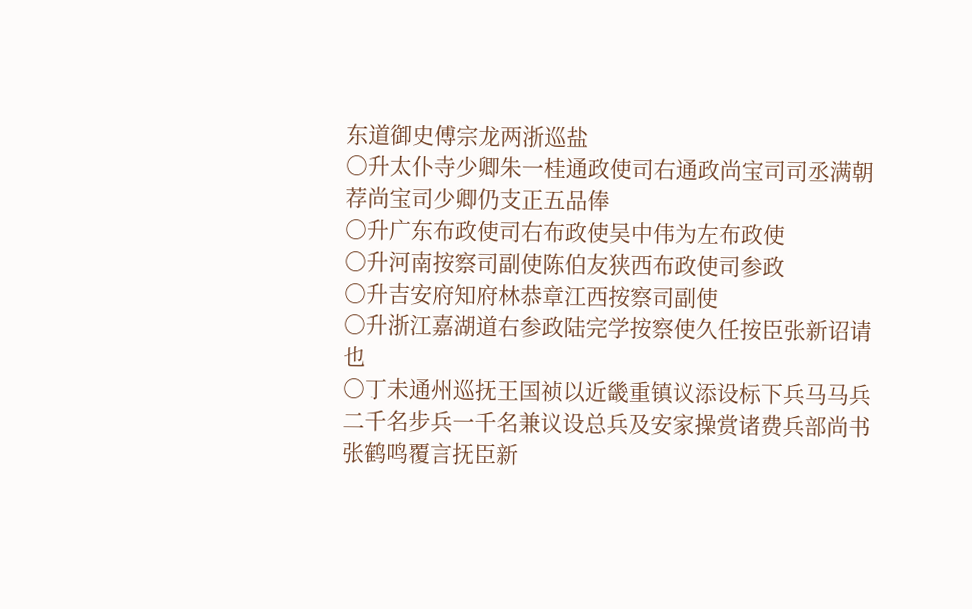东道御史傅宗龙两浙巡盐
○升太仆寺少卿朱一桂通政使司右通政尚宝司司丞满朝荐尚宝司少卿仍支正五品俸
○升广东布政使司右布政使吴中伟为左布政使
○升河南按察司副使陈伯友狭西布政使司参政
○升吉安府知府林恭章江西按察司副使
○升浙江嘉湖道右参政陆完学按察使久任按臣张新诏请也
○丁未通州巡抚王国祯以近畿重镇议添设标下兵马马兵二千名步兵一千名兼议设总兵及安家操赏诸费兵部尚书张鹤鸣覆言抚臣新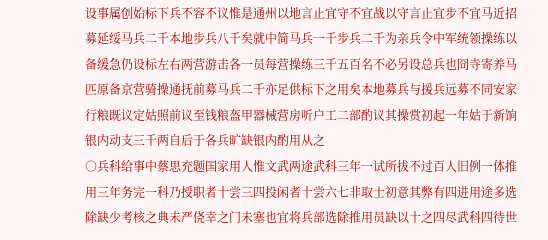设事属创始标下兵不容不议惟是通州以地言止宜守不宜战以守言止宜步不宜马近招募延绥马兵二千本地步兵八千矣就中简马兵一千步兵二千为亲兵令中军统领操练以备缓急仍设标左右两营游击各一员每营操练三千五百名不必另设总兵也冏寺寄养马匹原备京营骑操通抚前募马兵二千亦足供标下之用矣本地募兵与援兵远募不同安家行粮既议定姑照前议至钱粮盔甲器械营房听户工二部酌议其操赏初起一年姑于新饷银内动支三千两自后于各兵旷缺银内酌用从之
○兵科给事中蔡思充题国家用人惟文武两途武科三年一试所拔不过百人旧例一体推用三年务完一科乃授职者十尝三四投闲者十尝六七非取士初意其弊有四进用途多选除缺少考核之典未严侥幸之门未塞也宜将兵部选除推用员缺以十之四尽武科四待世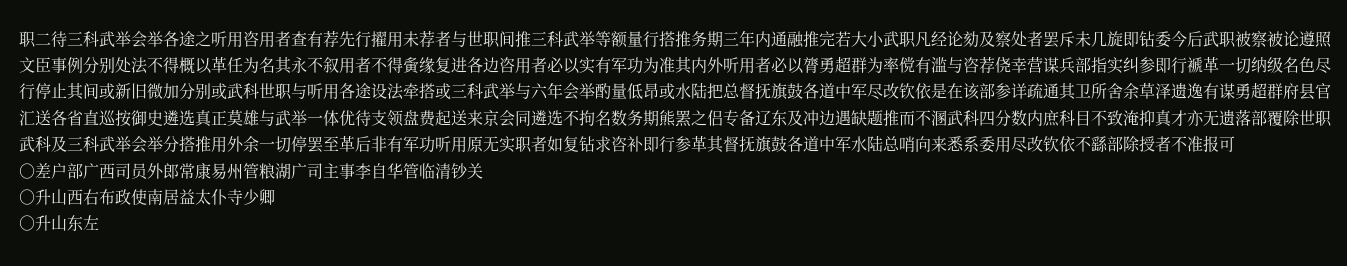职二待三科武举会举各途之听用咨用者查有荐先行擢用未荐者与世职间推三科武举等额量行搭推务期三年内通融推完若大小武职凡经论劾及察处者罢斥未几旋即钻委今后武职被察被论遵照文臣事例分别处法不得概以革任为名其永不叙用者不得夤缘复进各边咨用者必以实有军功为准其内外听用者必以膂勇超群为率傥有滥与咨荐侥幸营谋兵部指实纠参即行褫革一切纳级名色尽行停止其间或新旧微加分别或武科世职与听用各途设法牵搭或三科武举与六年会举酌量低昂或水陆把总督抚旗鼓各道中军尽改钦依是在该部参详疏通其卫所舍余草泽遗逸有谋勇超群府县官汇送各省直巡按御史遴选真正莫雄与武举一体优待支领盘费起送来京会同遴选不拘名数务期熊罴之侣专备辽东及冲边遇缺题推而不溷武科四分数内庶科目不致淹抑真才亦无遗落部覆除世职武科及三科武举会举分搭推用外余一切停罢至革后非有军功听用原无实职者如复钻求咨补即行参革其督抚旗鼓各道中军水陆总哨向来悉系委用尽改钦依不繇部除授者不准报可
○差户部广西司员外郎常康易州管粮湖广司主事李自华管临清钞关
○升山西右布政使南居益太仆寺少卿
○升山东左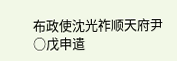布政使沈光祚顺天府尹
○戊申遣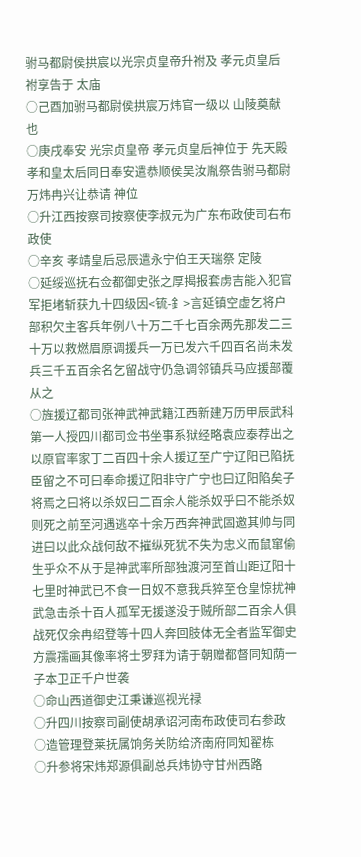驸马都尉侯拱宸以光宗贞皇帝升祔及 孝元贞皇后祔享告于 太庙
○己酉加驸马都尉侯拱宸万炜官一级以 山陵奠献也
○庚戌奉安 光宗贞皇帝 孝元贞皇后神位于 先天殿 孝和皇太后同日奉安遣恭顺侯吴汝胤祭告驸马都尉万炜冉兴让恭请 神位
○升江西按察司按察使李叔元为广东布政使司右布政使
○辛亥 孝靖皇后忌辰遣永宁伯王天瑞祭 定陵
○延绥巡抚右佥都御史张之厚揭报套虏吉能入犯官军拒堵斩获九十四级因<锍-釒>言延镇空虚乞将户部积欠主客兵年例八十万二千七百余两先那发二三十万以救燃眉原调援兵一万已发六千四百名尚未发兵三千五百余名乞留战守仍急调邻镇兵马应援部覆从之
○旌援辽都司张神武神武籍江西新建万历甲辰武科第一人授四川都司佥书坐事系狱经略袁应泰荐出之以原官率家丁二百四十余人援辽至广宁辽阳已陷抚臣留之不可曰奉命援辽阳非守广宁也曰辽阳陷矣子将焉之曰将以杀奴曰二百余人能杀奴乎曰不能杀奴则死之前至河遇逃卒十余万西奔神武固邀其帅与同进曰以此众战何敌不摧纵死犹不失为忠义而鼠窜偷生乎众不从于是神武率所部独渡河至首山距辽阳十七里时神武已不食一日奴不意我兵猝至仓皇惊扰神武急击杀十百人孤军无援遂没于贼所部二百余人俱战死仅余冉绍登等十四人奔回肢体无全者监军御史方震孺画其像率将士罗拜为请于朝赠都督同知荫一子本卫正千户世袭
○命山西道御史江秉谦巡视光禄
○升四川按察司副使胡承诏河南布政使司右参政
○造管理登莱抚属饷务关防给济南府同知翟栋
○升参将宋炜郑源俱副总兵炜协守甘州西路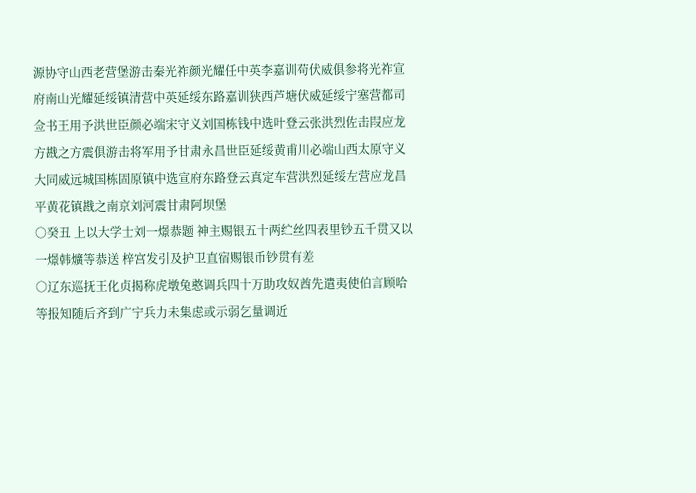源协守山西老营堡游击秦光祚颜光耀任中英李嘉训苟伏威俱参将光祚宣府南山光耀延绥镇清营中英延绥东路嘉训狭西芦塘伏威延绥宁塞营都司佥书王用予洪世臣颜必端宋守义刘国栋钱中选叶登云张洪烈佐击叚应龙方戡之方震俱游击将军用予甘肃永昌世臣延绥黄甫川必端山西太原守义大同威远城国栋固原镇中选宣府东路登云真定车营洪烈延绥左营应龙昌平黄花镇戡之南京刘河震甘肃阿坝堡
○癸丑 上以大学士刘一燝恭题 神主赐银五十两纻丝四表里钞五千贯又以一燝韩爌等恭送 梓宫发引及护卫直宿赐银币钞贯有差
○辽东巡抚王化贞揭称虎墩兔憨调兵四十万助攻奴酋先遣夷使伯言顾哈等报知随后齐到广宁兵力未集虑或示弱乞量调近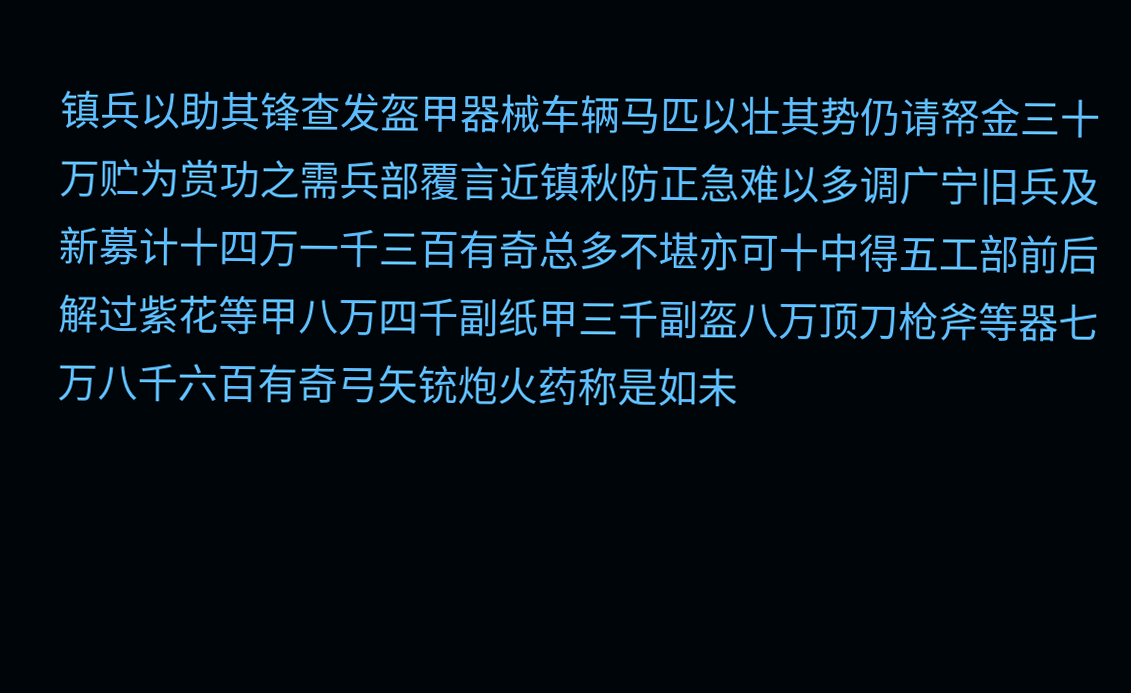镇兵以助其锋查发盔甲器械车辆马匹以壮其势仍请帑金三十万贮为赏功之需兵部覆言近镇秋防正急难以多调广宁旧兵及新募计十四万一千三百有奇总多不堪亦可十中得五工部前后解过紫花等甲八万四千副纸甲三千副盔八万顶刀枪斧等器七万八千六百有奇弓矢铳炮火药称是如未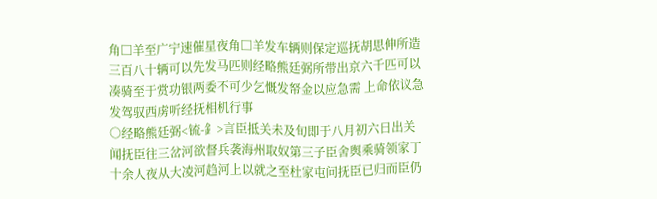角□羊至广宁速催星夜角□羊发车辆则保定巡抚胡思伸所造三百八十辆可以先发马匹则经略熊廷弼所带出京六千匹可以凑骑至于赏功银两委不可少乞慨发帑金以应急需 上命依议急发驾驭西虏听经抚相机行事
○经略熊廷弼<锍-釒>言臣抵关未及旬即于八月初六日出关闻抚臣往三岔河欲督兵袭海州取奴第三子臣舍舆乘骑领家丁十余人夜从大凌河趋河上以就之至杜家屯问抚臣已归而臣仍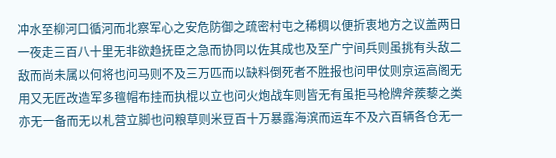冲水至柳河口循河而北察军心之安危防御之疏密村屯之稀稠以便折衷地方之议盖两日一夜走三百八十里无非欲趋抚臣之急而协同以佐其成也及至广宁间兵则虽挑有头敌二敌而尚未属以何将也问马则不及三万匹而以缺料倒死者不胜报也问甲仗则京运高阁无用又无匠改造军多氊帽布挂而执棍以立也问火炮战车则皆无有虽拒马枪牌斧蒺藜之类亦无一备而无以札营立脚也问粮草则米豆百十万暴露海滨而运车不及六百辆各仓无一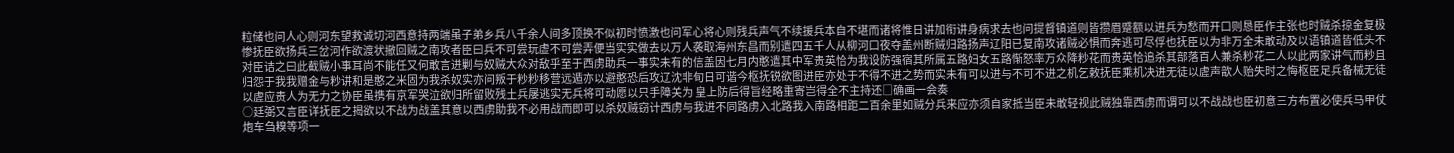粒储也问人心则河东望救诚切河西意持两端虽子弟乡兵八千余人间多顶换不似初时愤激也问军心将心则残兵声气不续援兵本自不堪而诸将惟日讲加衔讲身病求去也问提督镇道则皆攒眉蹙额以进兵为愁而开口则恳臣作主张也时贼杀掠金复极惨抚臣欲扬兵三岔河作欲渡状撤回贼之南攻者臣曰兵不可尝玩虚不可尝弄便当实实做去以万人袭取海州东昌而别遣四五千人从柳河口夜夺盖州断贼归路扬声辽阳已复南攻诸贼必惧而奔逃可尽俘也抚臣以为非万全未敢动及以语镇道皆低头不对臣诘之曰此截贼小事耳尚不能任又何敢言进剿与奴贼大众对敌乎至于西虏助兵一事实未有的信盖因七月内憨遣其中军贵英恰为我设防强宿其所属五路妇女五路惭怒率万众降粆花而贵英恰追杀其部落百人兼杀粆花二人以此两家讲气而粆且归怨于我我赠金与粆讲和是憨之米固为我杀奴实亦问叛于粆粆移营远遁亦以避憨恐后攻辽沈非旬日可谐今枢抚锐欲图进臣亦处于不得不进之势而实未有可以进与不可不进之机乞敕抚臣乘机决进无徒以虗声歆人贻失时之悔枢臣足兵备械无徒以虗应责人为无力之协臣虽携有京军哭泣欲归所留败残土兵屡逃实无兵将可动愿以只手障关为 皇上防后得旨经略重寄岂得全不主持还□确画一会奏
○廷弼又言臣详抚臣之揭欲以不战为战盖其意以西虏助我不必用战而即可以杀奴贼窃计西虏与我进不同路虏入北路我入南路相距二百余里如贼分兵来应亦须自家抵当臣未敢轻视此贼独靠西虏而谓可以不战战也臣初意三方布置必使兵马甲仗炮车刍糗等项一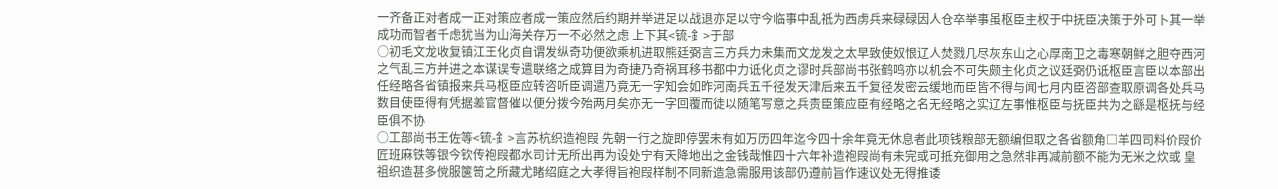一齐备正对者成一正对策应者成一策应然后约期并举进足以战退亦足以守今临事中乱祗为西虏兵来碌碌因人仓卒举事虽枢臣主权于中抚臣决策于外可卜其一举成功而智者千虑犹当为山海关存万一不必然之虑 上下其<锍-釒>于部
○初毛文龙收复镇江王化贞自谓发纵奇功便欲乘机进取熊廷弼言三方兵力未集而文龙发之太早致使奴恨辽人焚戮几尽灰东山之心厚南卫之毒寒朝鲜之胆夺西河之气乱三方并进之本谋误专遣联络之成算目为奇捷乃奇祸耳移书都中力诋化贞之谬时兵部尚书张鹤鸣亦以机会不可失颇主化贞之议廷弼仍诋枢臣言臣以本部出任经略各省镇报来兵马枢臣应转咨听臣调遣乃竟无一字知会如昨河南兵五千径发天津后来五千复径发密云缓地而臣皆不得与闻七月内臣咨部查取原调各处兵马数目使臣得有凭据差官督催以便分拨今殆两月矣亦无一字回覆而徒以随笔写意之兵责臣策应臣有经略之名无经略之实辽左事惟枢臣与抚臣共为之繇是枢抚与经臣俱不协
○工部尚书王佐等<锍-釒>言苏杭织造袍叚 先朝一行之旋即停罢未有如万历四年迄今四十余年竟无休息者此项钱粮部无额编但取之各省额角□羊四司料价叚价匠班麻铁等银今钦传袍叚都水司计无所出再为设处宁有天降地出之金钱哉惟四十六年补造袍叚尚有未完或可抵充御用之急然非再减前额不能为无米之炊或 皇祖织造甚多傥服箧笥之所藏尤睹绍庭之大孝得旨袍叚样制不同新造急需服用该部仍遵前旨作速议处无得推诿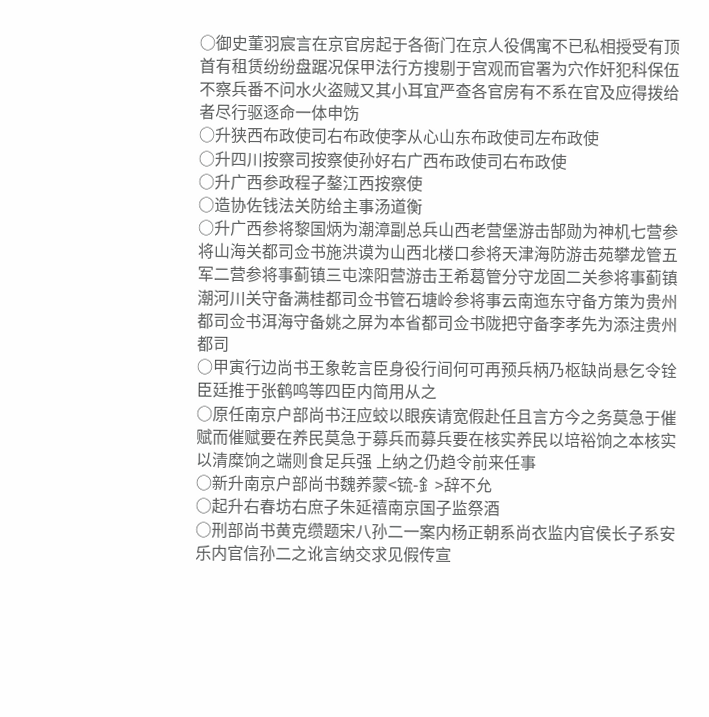○御史董羽宸言在京官房起于各衙门在京人役偶寓不已私相授受有顶首有租赁纷纷盘踞况保甲法行方搜剔于宫观而官署为穴作奸犯科保伍不察兵番不问水火盗贼又其小耳宜严查各官房有不系在官及应得拨给者尽行驱逐命一体申饬
○升狭西布政使司右布政使李从心山东布政使司左布政使
○升四川按察司按察使孙好右广西布政使司右布政使
○升广西参政程子鏊江西按察使
○造协佐钱法关防给主事汤道衡
○升广西参将黎国炳为潮漳副总兵山西老营堡游击郜勋为神机七营参将山海关都司佥书施洪谟为山西北楼口参将天津海防游击苑攀龙管五军二营参将事蓟镇三屯滦阳营游击王希葛管分守龙固二关参将事蓟镇潮河川关守备满桂都司佥书管石塘岭参将事云南迤东守备方策为贵州都司佥书洱海守备姚之屏为本省都司佥书陇把守备李孝先为添注贵州都司
○甲寅行边尚书王象乾言臣身役行间何可再预兵柄乃枢缺尚悬乞令铨臣廷推于张鹤鸣等四臣内简用从之
○原任南京户部尚书汪应蛟以眼疾请宽假赴任且言方今之务莫急于催赋而催赋要在养民莫急于募兵而募兵要在核实养民以培裕饷之本核实以清糜饷之端则食足兵强 上纳之仍趋令前来任事
○新升南京户部尚书魏养蒙<锍-釒>辞不允
○起升右春坊右庶子朱延禧南京国子监祭酒
○刑部尚书黄克缵题宋八孙二一案内杨正朝系尚衣监内官侯长子系安乐内官信孙二之讹言纳交求见假传宣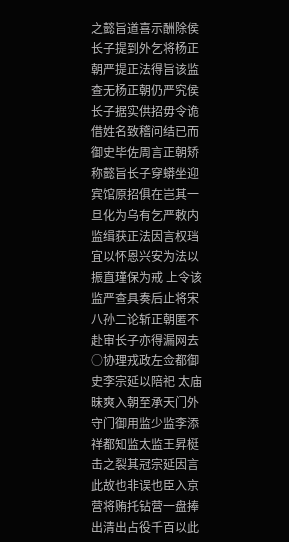之懿旨道喜示酬除侯长子提到外乞将杨正朝严提正法得旨该监查无杨正朝仍严究侯长子据实供招毋令诡借姓名致稽问结已而御史毕佐周言正朝矫称懿旨长子穿蟒坐迎宾馆原招俱在岂其一旦化为乌有乞严敕内监缉获正法因言权珰宜以怀恩兴安为法以振直瑾保为戒 上令该监严查具奏后止将宋八孙二论斩正朝匿不赴审长子亦得漏网去
○协理戎政左佥都御史李宗延以陪祀 太庙昧爽入朝至承天门外守门御用监少监李添祥都知监太监王昇梃击之裂其冠宗延因言此故也非误也臣入京营将贿托钻营一盘捧出清出占役千百以此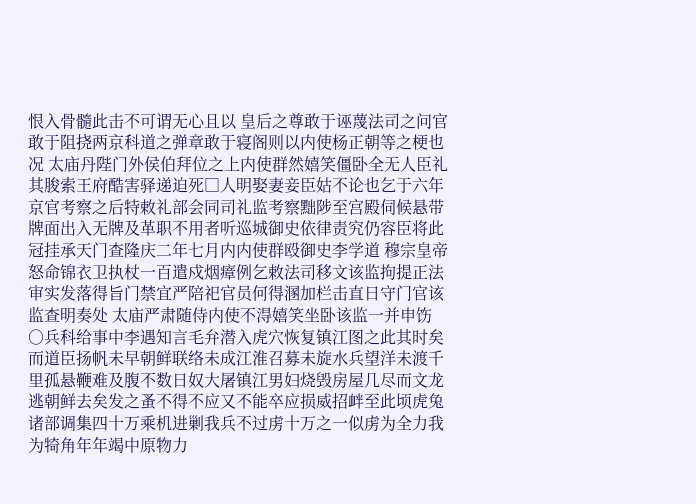恨入骨髓此击不可谓无心且以 皇后之尊敢于诬蔑法司之问官敢于阻挠两京科道之弹章敢于寝阁则以内使杨正朝等之梗也况 太庙丹陛门外侯伯拜位之上内使群然嬉笑僵卧全无人臣礼其朘索王府酷害驿递迫死□人明娶妻妾臣姑不论也乞于六年京官考察之后特敕礼部会同司礼监考察黜陟至宫殿伺候悬带牌面出入无牌及革职不用者听巡城御史依律责究仍容臣将此冠挂承天门查隆庆二年七月内内使群殴御史李学道 穆宗皇帝怒命锦衣卫执杖一百遣戍烟瘴例乞敕法司移文该监拘提正法审实发落得旨门禁宜严陪祀官员何得溷加栏击直日守门官该监查明奏处 太庙严肃随侍内使不淂嬉笑坐卧该监一并申饬
○兵科给事中李遇知言毛弁潜入虎穴恢复镇江图之此其时矣而道臣扬帆未早朝鲜联络未成江淮召募未旋水兵望洋未渡千里孤悬鞭难及腹不数日奴大屠镇江男妇烧毁房屋几尽而文龙逃朝鲜去矣发之蚤不得不应又不能卒应损威招衅至此顷虎兔诸部调集四十万乘机进剿我兵不过虏十万之一似虏为全力我为犄角年年竭中原物力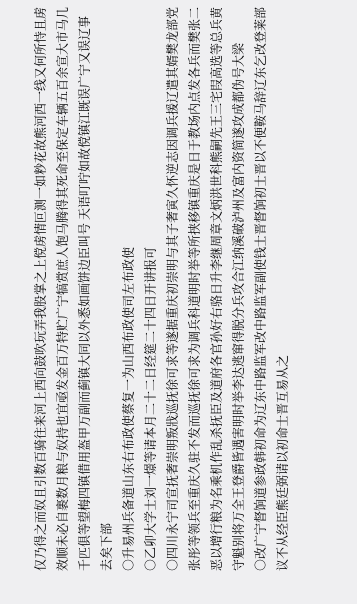仅乃得之而奴且引数百骑往来河上西向鼓吹玩弄我股掌之上傥虏情叵测一如粆花故熊河西一线又何所恃且虏效顺未必自裹数月粮与奴持也宜亟发金百万特贮广宁犒赏庶人饱马腾得其死命至保定车辆五百余宣大市马几千匹俱等望梅四镇借用盔甲万副而蓟镇大同以外悉如画饼边臣叫号 天语叮咛如故傥镇江既误广宁又误辽事去矣下部
○升易州兵备道山东右布政使蔡复一为山西布政使司左布政使
○乙卯大学士刘一燝等请本月二十二日经筵二十四日开讲报可
○四川永宁司宣抚奢崇明叛戕巡抚徐可求等遂据重庆初崇明与其子奢寅久怀逆志因调兵援辽遣其婿樊龙部党张彤等领兵至重庆久驻不发而巡抚徐可求为调兵科道明时举等所挟移镇重庆是日于教场内点发各兵而樊张二恶以增行粮为名乘机作乱杀抚臣及道府各官孙好右骆日升李继周章文炳洪世科熊嗣先王三宅叚高选等总兵黄守魁别将万全王登爵皆遇害明时举李达逃窜得脱分兵攻合江纳溪破泸州及富内资简遂攻成都伪号大梁
○改广宁督饷道参政韩初命为辽东中路监军改中路监军副使钱士晋督饷初士晋以不便鞍马辞辽东乞改登莱部议不从经臣熊廷弼请以初命士晋互易从之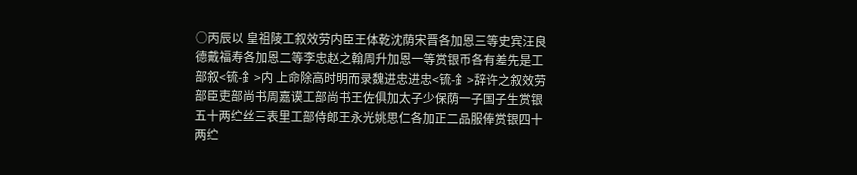○丙辰以 皇祖陵工叙效劳内臣王体乾沈荫宋晋各加恩三等史宾汪良德戴福寿各加恩二等李忠赵之翰周升加恩一等赏银币各有差先是工部叙<锍-釒>内 上命除高时明而录魏进忠进忠<锍-釒>辞许之叙效劳部臣吏部尚书周嘉谟工部尚书王佐俱加太子少保荫一子国子生赏银五十两纻丝三表里工部侍郎王永光姚思仁各加正二品服俸赏银四十两纻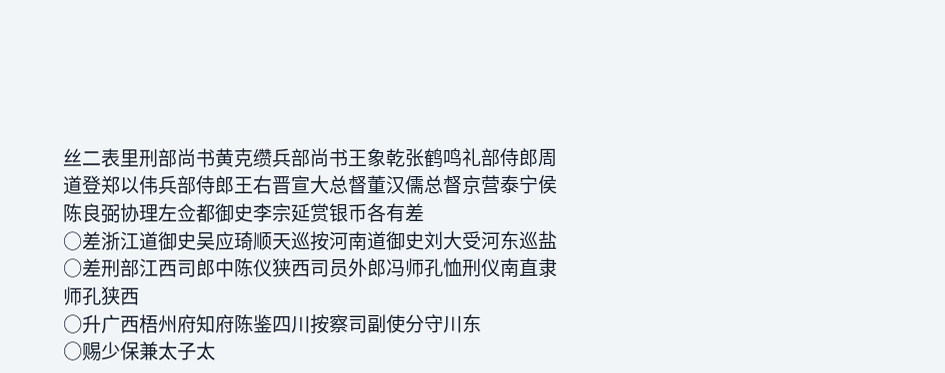丝二表里刑部尚书黄克缵兵部尚书王象乾张鹤鸣礼部侍郎周道登郑以伟兵部侍郎王右晋宣大总督董汉儒总督京营泰宁侯陈良弼协理左佥都御史李宗延赏银币各有差
○差浙江道御史吴应琦顺天巡按河南道御史刘大受河东巡盐
○差刑部江西司郎中陈仪狭西司员外郎冯师孔恤刑仪南直隶师孔狭西
○升广西梧州府知府陈鉴四川按察司副使分守川东
○赐少保兼太子太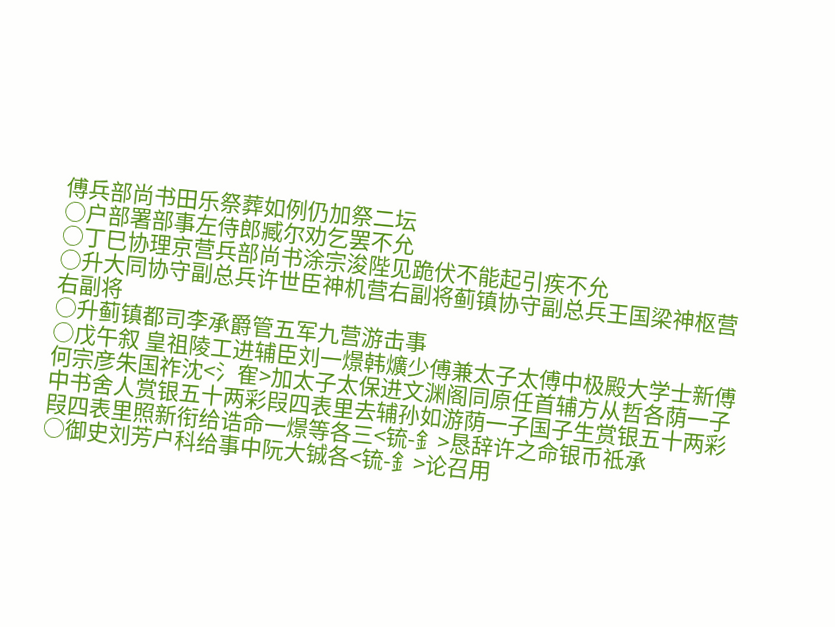傅兵部尚书田乐祭葬如例仍加祭二坛
○户部署部事左侍郎臧尔劝乞罢不允
○丁巳协理京营兵部尚书涂宗浚陛见跪伏不能起引疾不允
○升大同协守副总兵许世臣神机营右副将蓟镇协守副总兵王国梁神枢营右副将
○升蓟镇都司李承爵管五军九营游击事
○戊午叙 皇祖陵工进辅臣刘一燝韩爌少傅兼太子太傅中极殿大学士新傅何宗彦朱国祚沈<氵隺>加太子太保进文渊阁同原任首辅方从哲各荫一子中书舍人赏银五十两彩叚四表里去辅孙如游荫一子国子生赏银五十两彩叚四表里照新衔给诰命一燝等各三<锍-釒>恳辞许之命银币祗承
○御史刘芳户科给事中阮大铖各<锍-釒>论召用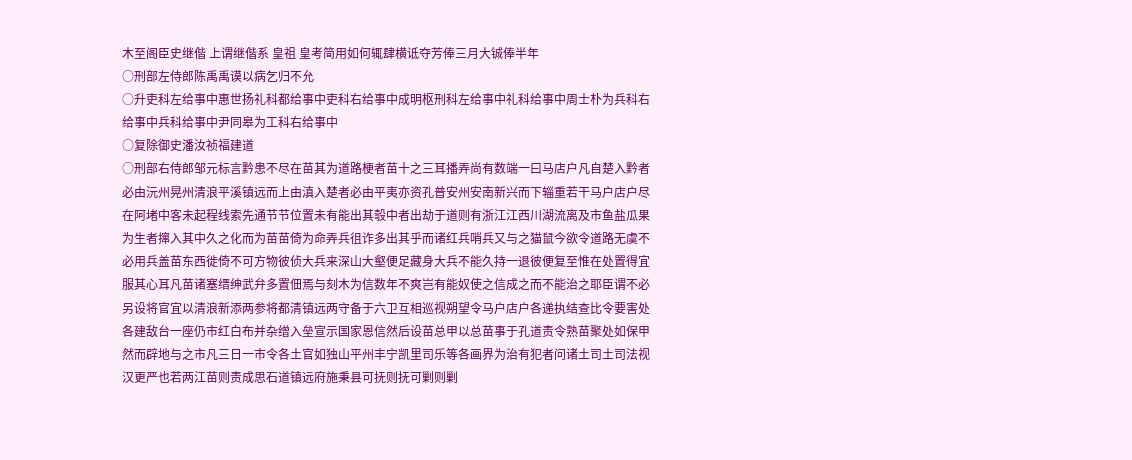木至阁臣史继偕 上谓继偕系 皇祖 皇考简用如何辄肆横诋夺芳俸三月大铖俸半年
○刑部左侍郎陈禹禹谟以病乞归不允
○升吏科左给事中惠世扬礼科都给事中吏科右给事中成明枢刑科左给事中礼科给事中周士朴为兵科右给事中兵科给事中尹同皋为工科右给事中
○复除御史潘汝祯福建道
○刑部右侍郎邹元标言黔患不尽在苗其为道路梗者苗十之三耳播弄尚有数端一曰马店户凡自楚入黔者必由沅州晃州清浪平溪镇远而上由滇入楚者必由平夷亦资孔普安州安南新兴而下辎重若干马户店户尽在阿堵中客未起程线索先通节节位置未有能出其彀中者出劫于道则有浙江江西川湖流离及市鱼盐瓜果为生者撺入其中久之化而为苗苗倚为命弄兵徂诈多出其乎而诸红兵哨兵又与之猫鼠今欲令道路无虞不必用兵盖苗东西徙倚不可方物彼侦大兵来深山大壑便足藏身大兵不能久持一退彼便复至惟在处置得宜服其心耳凡苗诸塞缙绅武弁多置佃焉与刻木为信数年不爽岂有能奴使之信成之而不能治之耶臣谓不必另设将官宜以清浪新添两参将都清镇远两守备于六卫互相巡视朔望令马户店户各递执结查比令要害处各建敌台一座仍市红白布并杂缯入垒宣示国家恩信然后设苗总甲以总苗事于孔道责令熟苗聚处如保甲然而辟地与之市凡三日一市令各土官如独山平州丰宁凯里司乐等各画界为治有犯者问诸土司土司法视汉更严也若两江苗则责成思石道镇远府施秉县可抚则抚可剿则剿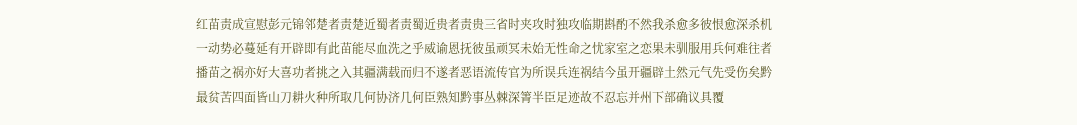红苗责成宣慰彭元锦邻楚者责楚近蜀者责蜀近贵者责贵三省时夹攻时独攻临期斟酌不然我杀愈多彼恨愈深杀机一动势必蔓延有开辟即有此苗能尽血洗之乎威谕恩抚彼虽顽冥未始无性命之忧家室之恋果未驯服用兵何难往者播苗之祸亦好大喜功者挑之入其疆满载而归不遂者恶语流传官为所误兵连祸结今虽开疆辟土然元气先受伤矣黔最贫苦四面皆山刀耕火种所取几何协济几何臣熟知黔事丛棘深箐半臣足迹故不忍忘并州下部确议具覆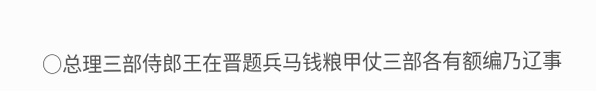○总理三部侍郎王在晋题兵马钱粮甲仗三部各有额编乃辽事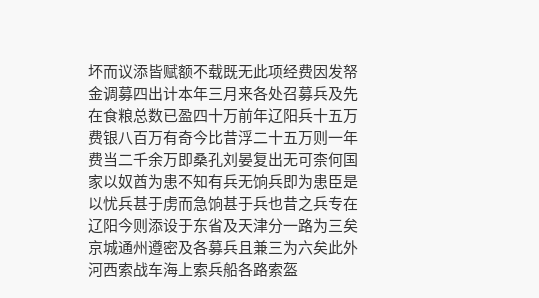坏而议添皆赋额不载既无此项经费因发帑金调募四出计本年三月来各处召募兵及先在食粮总数已盈四十万前年辽阳兵十五万费银八百万有奇今比昔浮二十五万则一年费当二千余万即桑孔刘晏复出无可柰何国家以奴酋为患不知有兵无饷兵即为患臣是以忧兵甚于虏而急饷甚于兵也昔之兵专在辽阳今则添设于东省及天津分一路为三矣京城通州遵密及各募兵且兼三为六矣此外河西索战车海上索兵船各路索盔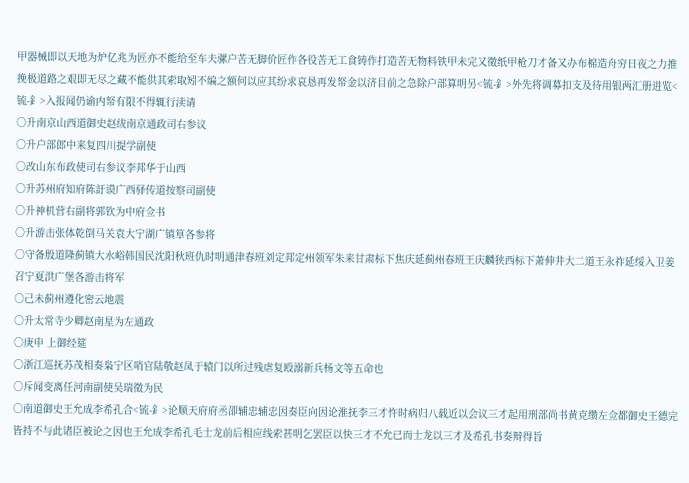甲器械即以天地为炉亿兆为匠亦不能给至车夫骡户苦无脚价匠作各役苦无工食铸作打造苦无物料铁甲未完又徵纸甲枪刀才备又办布棉造舟穷日夜之力推挽极道路之艰即无尽之藏不能供其索取矧不编之额何以应其纷求哀恳再发帑金以济目前之急除户部算明另<锍-釒>外先将调募扣支及待用银两汇册进览<锍-釒>入报闻仍谕内帑有限不得辄行渎请
○升南京山西道御史赵绂南京通政司右参议
○升户部郎中来复四川提学副使
○改山东布政使司右参议李邦华于山西
○升苏州府知府陈訏谟广西驿传道按察司副使
○升神机营右副将郭钦为中府佥书
○升游击张体乾倒马关袁大宁湖广镇筸各参将
○守备殷道隆蓟镇大水峪韩国民沈阳秋班仇时明通津春班刘定邦定州领军朱来甘肃标下焦庆延蓟州春班王庆麟狭西标下萧伸井大二道王永祚延绥入卫姜召宁夏洪广堡各游击将军
○己未蓟州遵化密云地震
○升太常寺少卿赵南星为左通政
○庚申 上御经筵
○浙江巡抚苏茂相奏枭宁区哨官陆敬赵凤于辕门以所过残虐复殴溺新兵杨文等五命也
○斥闻变离任河南副使吴瑞徵为民
○南道御史王允成李希孔合<锍-釒>论顺天府府丞卲辅忠辅忠因奏臣向因论淮抚李三才忤时病归八载近以会议三才起用刑部尚书黄克缵左佥都御史王德完皆持不与此诸臣被论之因也王允成李希孔毛士龙前后相应线索甚明乞罢臣以快三才不允已而士龙以三才及希孔书奏辩得旨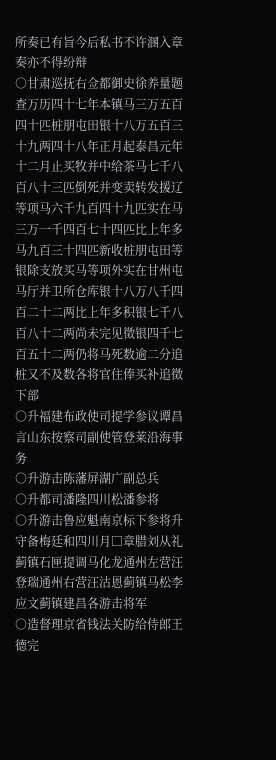所奏已有旨今后私书不许溷入章奏亦不得纷辩
○甘肃巡抚右佥都御史徐养量题查万历四十七年本镇马三万五百四十匹桩朋屯田银十八万五百三十九两四十八年正月起泰昌元年十二月止买牧并中给茶马七千八百八十三匹倒死并变卖转发援辽等项马六千九百四十九匹实在马三万一千四百七十四匹比上年多马九百三十四匹新收桩朋屯田等银除支放买马等项外实在甘州屯马厅并卫所仓库银十八万八千四百二十二两比上年多积银七千八百八十二两尚未完见徵银四千七百五十二两仍将马死数逾二分追桩又不及数各将官住俸买补追徵下部
○升福建布政使司提学参议谭昌言山东按察司副使管登莱沿海事务
○升游击陈藩屏湖广副总兵
○升都司潘隆四川松潘参将
○升游击鲁应魁南京标下参将升守备梅廷和四川月□章腊刘从礼蓟镇石匣提调马化龙通州左营汪登瑞通州右营汪沽恩蓟镇马松李应文蓟镇建昌各游击将军
○造督理京省钱法关防给侍郎王德完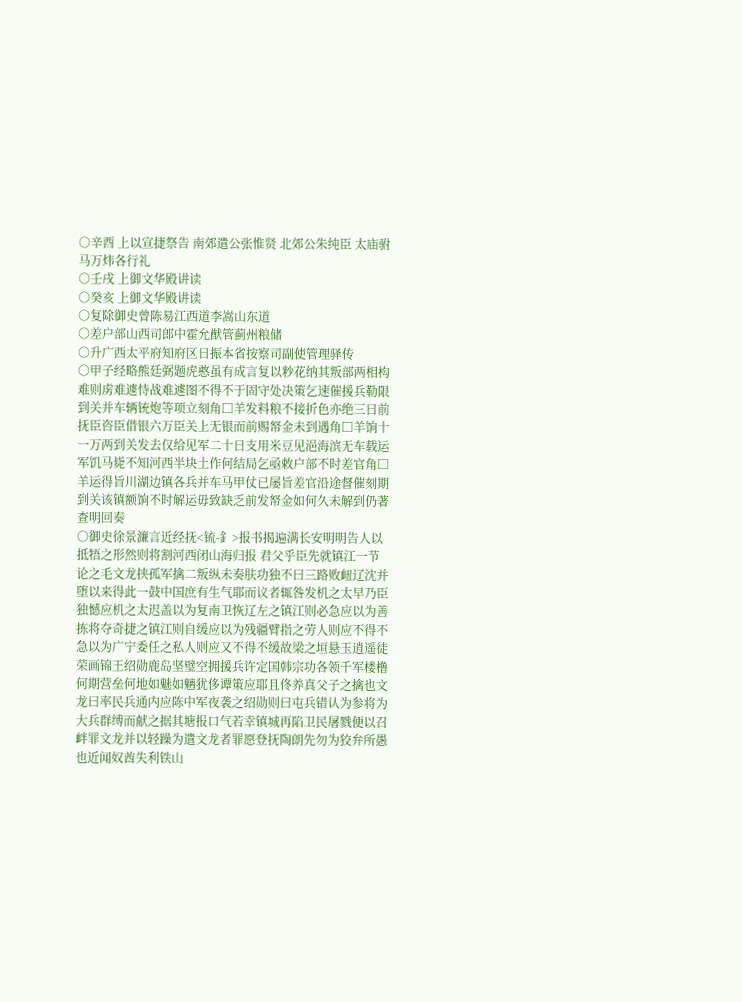○辛酉 上以宣捷祭告 南郊遣公张惟贤 北郊公朱纯臣 太庙驸马万炜各行礼
○壬戌 上御文华殿讲读
○癸亥 上御文华殿讲读
○复除御史曾陈易江西道李嵩山东道
○差户部山西司郎中霍允猷管蓟州粮储
○升广西太平府知府区日振本省按察司副使管理驿传
○甲子经略熊廷弼题虎憨虽有成言复以粆花纳其叛部两相构难则虏难遽恃战难遽图不得不于固守处决策乞速催援兵勒限到关并车辆铳炮等项立刻角□羊发料粮不接折色亦绝三日前抚臣咨臣借银六万臣关上无银而前赐帑金未到遇角□羊饷十一万两到关发去仅给见军二十日支用米豆见浥海滨无车载运军饥马毙不知河西半块土作何结局乞亟敕户部不时差官角□羊运得旨川湖边镇各兵并车马甲仗已屡旨差官沿途督催刻期到关该镇额饷不时解运毋致缺乏前发帑金如何久未解到仍著查明回奏
○御史徐景濂言近经抚<锍-釒>报书揭遍满长安明明告人以抵牾之形然则将割河西闭山海归报 君父乎臣先就镇江一节论之毛文龙挟孤军擒二叛纵未奏肤功独不曰三路败衄辽沈并堕以来得此一鼓中国庶有生气耶而议者辄咎发机之太早乃臣独憾应机之太迟盖以为复南卫恢辽左之镇江则必急应以为善拣将夺奇捷之镇江则自缓应以为残疆臂指之劳人则应不得不急以为广宁委任之私人则应又不得不缓故梁之垣悬玉逍遥徒荣画锦王绍勋鹿岛坚璧空拥援兵许定国韩宗功各领千军楼橹何期营垒何地如魅如魑犹侈谭策应耶且佟养真父子之擒也文龙曰率民兵通内应陈中军夜袭之绍勋则曰屯兵错认为参将为大兵群缚而献之据其塘报口气若幸镇城再陷卫民屠戮便以召衅罪文龙并以轻躁为遣文龙者罪愿登抚陶朗先勿为狡弁所愚也近闻奴酋失利铁山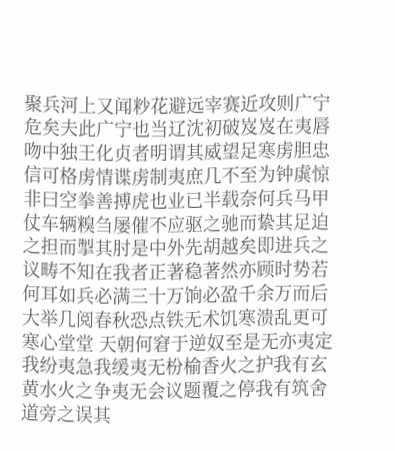聚兵河上又闻粆花避远宰赛近攻则广宁危矣夫此广宁也当辽沈初破岌岌在夷唇吻中独王化贞者明谓其威望足寒虏胆忠信可格虏情谍虏制夷庶几不至为钟虡惊非曰空拳善搏虎也业已半载奈何兵马甲仗车辆糗刍屡催不应驱之驰而絷其足迫之担而掣其肘是中外先胡越矣即进兵之议畴不知在我者正著稳著然亦顾时势若何耳如兵必满三十万饷必盈千余万而后大举几阅春秋恐点铁无术饥寒溃乱更可寒心堂堂 天朝何窘于逆奴至是无亦夷定我纷夷急我缓夷无枌榆香火之护我有玄黄水火之争夷无会议题覆之停我有筑舍道旁之误其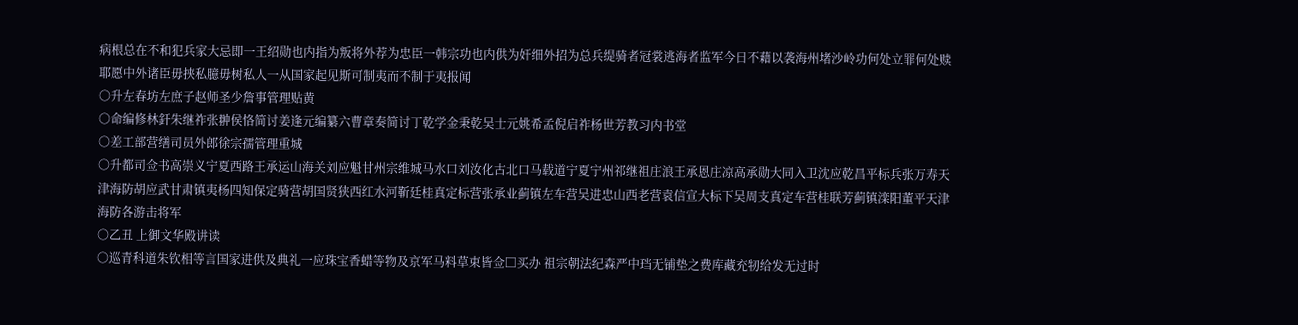病根总在不和犯兵家大忌即一王绍勋也内指为叛将外荐为忠臣一韩宗功也内供为奸细外招为总兵缇骑者冠裳逃海者监军今日不藉以袭海州堵沙岭功何处立罪何处赎耶愿中外诸臣毋挟私臆毋树私人一从国家起见斯可制夷而不制于夷报闻
○升左春坊左庶子赵师圣少詹事管理贴黄
○命编修林釬朱继祚张翀侯恪简讨姜逢元编纂六曹章奏简讨丁乾学金秉乾吴士元姚希孟倪启祚杨世芳教习内书堂
○差工部营缮司员外郎徐宗孺管理重城
○升都司佥书高崇义宁夏西路王承运山海关刘应魁甘州宗维城马水口刘汝化古北口马载道宁夏宁州祁继祖庄浪王承恩庄凉高承勋大同入卫沈应乾昌平标兵张万寿天津海防胡应武甘肃镇夷杨四知保定骑营胡国贤狭西红水河靳廷桂真定标营张承业蓟镇左车营吴进忠山西老营袁信宣大标下吴周支真定车营桂联芳蓟镇滦阳董平天津海防各游击将军
○乙丑 上御文华殿讲读
○巡青科道朱钦相等言国家进供及典礼一应珠宝香蜡等物及京军马料草束皆佥□买办 祖宗朝法纪森严中珰无铺垫之费库藏充牣给发无过时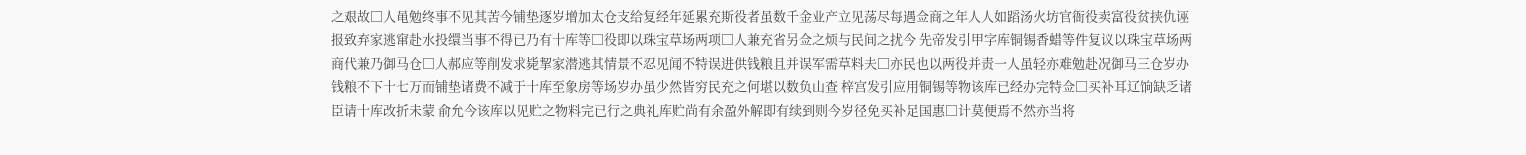之艰故□人黾勉终事不见其苦今铺垫逐岁增加太仓支给复经年延累充斯役者虽数千金业产立见荡尽每遇佥商之年人人如蹈汤火坊官衙役卖富役贫挟仇诬报致弃家逃窜赴水投缳当事不得已乃有十库等□役即以珠宝草场两项□人兼充省另佥之烦与民间之扰今 先帝发引甲字库铜锡香蜡等件复议以珠宝草场两商代兼乃御马仓□人郝应等削发求毙挈家潜逃其情景不忍见闻不特误进供钱粮且并误军需草料夫□亦民也以两役并责一人虽轻亦难勉赴况御马三仓岁办钱粮不下十七万而铺垫诸费不减于十库至象房等场岁办虽少然皆穷民充之何堪以数负山查 梓宫发引应用铜锡等物该库已经办完特佥□买补耳辽饷缺乏诸臣请十库改折未蒙 俞允今该库以见贮之物料完已行之典礼库贮尚有余盈外解即有续到则今岁径免买补足国惠□计莫便焉不然亦当将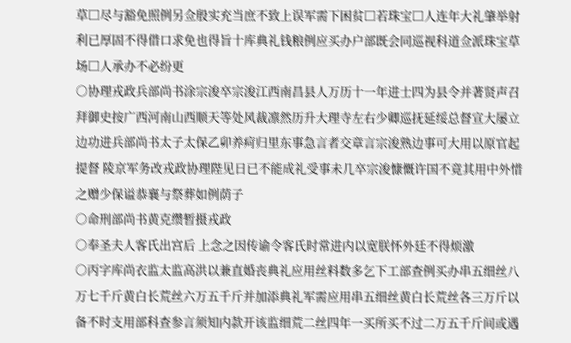草□尽与豁免照例另佥殷实充当庶不致上误军需下困贫□若珠宝□人连年大礼肇举射利已厚固不得借口求免也得旨十库典礼钱粮例应买办户部既会同巡视科道佥派珠宝草场□人承办不必纷更
○协理戎政兵部尚书涂宗浚卒宗浚江西南昌县人万历十一年进士四为县令并著贤声召拜御史按广西河南山西顺天等处风裁凛然历升大理寺左右少卿巡抚延绥总督宣大屡立边功进兵部尚书太子太保乙卯养疴归里东事急言者交章言宗浚熟边事可大用以原官起提督 陵京军务改戎政协理陛见日已不能成礼受事未几卒宗浚慷慨许国不竟其用中外惜之赠少保谥恭襄与祭葬如例荫子
○命刑部尚书黄克缵暂摄戎政
○奉圣夫人客氏出宫后 上念之因传谕令客氏时常进内以宽朕怀外廷不得烦激
○丙字库尚衣监太监高洪以兼直婚丧典礼应用丝料数多乞下工部查例买办串五细丝八万七千斤黄白长荒丝六万五千斤并加添典礼军需应用串五细丝黄白长荒丝各三万斤以备不时支用部科查参言须知内款开该监细荒二丝四年一买所买不过二万五千斤间或遇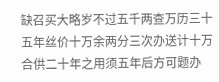缺召买大略岁不过五千两查万历三十五年丝价十万余两分三次办送计十万合供二十年之用须五年后方可题办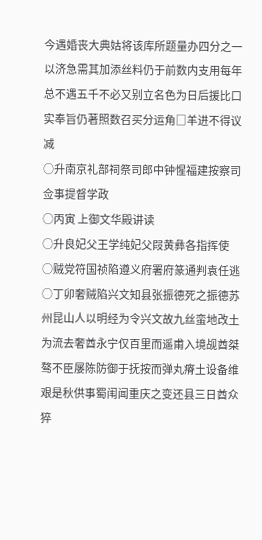今遇婚丧大典姑将该库所题量办四分之一以济急需其加添丝料仍于前数内支用每年总不遇五千不必又别立名色为日后援比口实奉旨仍著照数召买分运角□羊进不得议减
○升南京礼部祠祭司郎中钟惺福建按察司佥事提督学政
○丙寅 上御文华殿讲读
○升良妃父王学纯妃父叚黄彝各指挥使
○贼党符国祯陷遵义府署府篆通判袁任逃
○丁卯奢贼陷兴文知县张振德死之振德苏州昆山人以明经为令兴文故九丝蛮地改土为流去奢酋永宁仅百里而遥甫入境觇酋桀骜不臣屡陈防御于抚按而弹丸瘠土设备维艰是秋供事蜀闱闻重庆之变还县三日酋众猝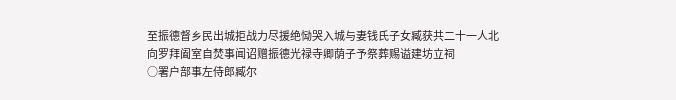至振德督乡民出城拒战力尽援绝恸哭入城与妻钱氏子女臧获共二十一人北向罗拜阖室自焚事闻诏赠振德光禄寺卿荫子予祭葬赐谥建坊立祠
○署户部事左侍郎臧尔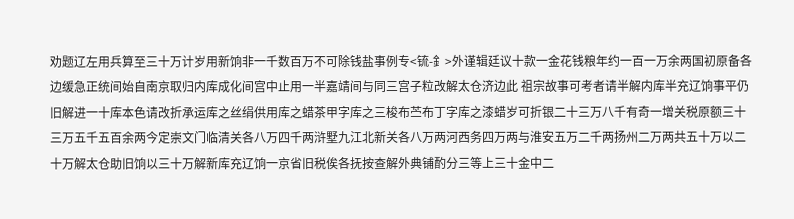劝题辽左用兵算至三十万计岁用新饷非一千数百万不可除钱盐事例专<锍-釒>外谨辑廷议十款一金花钱粮年约一百一万余两国初原备各边缓急正统间始自南京取归内库成化间宫中止用一半嘉靖间与同三宫子粒改解太仓济边此 祖宗故事可考者请半解内库半充辽饷事平仍旧解进一十库本色请改折承运库之丝绢供用库之蜡茶甲字库之三梭布苎布丁字库之漆蜡岁可折银二十三万八千有奇一增关税原额三十三万五千五百余两今定崇文门临清关各八万四千两浒墅九江北新关各八万两河西务四万两与淮安五万二千两扬州二万两共五十万以二十万解太仓助旧饷以三十万解新库充辽饷一京省旧税俟各抚按查解外典铺酌分三等上三十金中二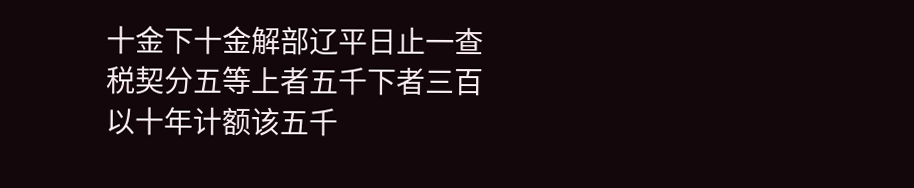十金下十金解部辽平日止一查税契分五等上者五千下者三百以十年计额该五千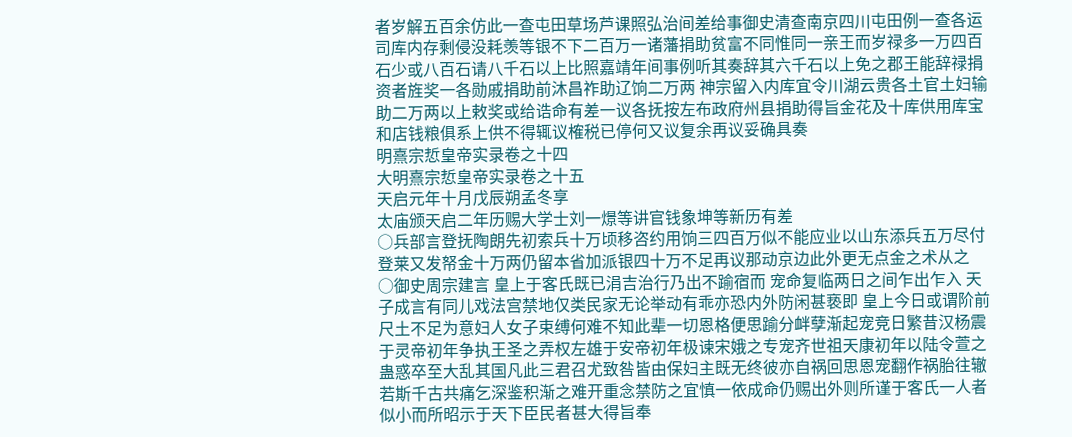者岁解五百余仿此一查屯田草场芦课照弘治间差给事御史清查南京四川屯田例一查各运司库内存剩侵没耗羡等银不下二百万一诸藩捐助贫富不同惟同一亲王而岁禄多一万四百石少或八百石请八千石以上比照嘉靖年间事例听其奏辞其六千石以上免之郡王能辞禄捐资者旌奖一各勋戚捐助前沐昌祚助辽饷二万两 神宗留入内库宜令川湖云贵各土官土妇输助二万两以上敕奖或给诰命有差一议各抚按左布政府州县捐助得旨金花及十库供用库宝和店钱粮俱系上供不得辄议榷税已停何又议复余再议妥确具奏
明熹宗悊皇帝实录卷之十四
大明熹宗悊皇帝实录卷之十五
天启元年十月戊辰朔孟冬享
太庙颁天启二年历赐大学士刘一燝等讲官钱象坤等新历有差
○兵部言登抚陶朗先初索兵十万顷移咨约用饷三四百万似不能应业以山东添兵五万尽付登莱又发帑金十万两仍留本省加派银四十万不足再议那动京边此外更无点金之术从之
○御史周宗建言 皇上于客氏既已涓吉治行乃出不踰宿而 宠命复临两日之间乍出乍入 天子成言有同儿戏法宫禁地仅类民家无论举动有乖亦恐内外防闲甚亵即 皇上今日或谓阶前尺土不足为意妇人女子束缚何难不知此辈一切恩格便思踰分衅孽渐起宠竞日繁昔汉杨震于灵帝初年争执王圣之弄权左雄于安帝初年极谏宋娥之专宠齐世祖天康初年以陆令萱之蛊惑卒至大乱其国凡此三君召尤致咎皆由保妇主既无终彼亦自祸回思恩宠翻作祸胎往辙若斯千古共痛乞深鉴积渐之难开重念禁防之宜慎一依成命仍赐出外则所谨于客氏一人者似小而所昭示于天下臣民者甚大得旨奉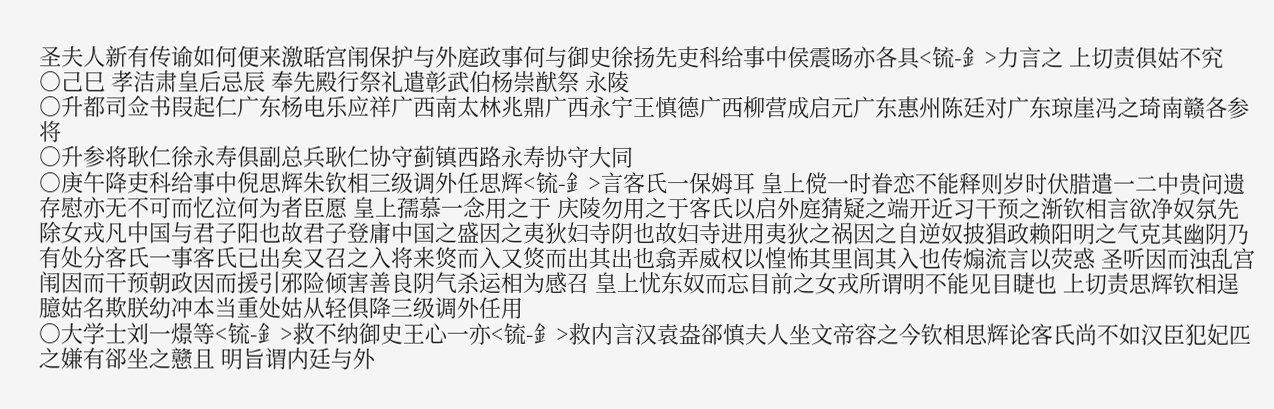圣夫人新有传谕如何便来激聒宫闱保护与外庭政事何与御史徐扬先吏科给事中侯震旸亦各具<锍-釒>力言之 上切责俱姑不究
○己巳 孝洁肃皇后忌辰 奉先殿行祭礼遣彰武伯杨崇猷祭 永陵
○升都司佥书叚起仁广东杨电乐应祥广西南太林兆鼎广西永宁王慎德广西柳营成启元广东惠州陈廷对广东琼崖冯之琦南赣各参将
○升参将耿仁徐永寿俱副总兵耿仁协守蓟镇西路永寿协守大同
○庚午降吏科给事中倪思辉朱钦相三级调外任思辉<锍-釒>言客氏一保姆耳 皇上傥一时眷恋不能释则岁时伏腊遣一二中贵问遗存慰亦无不可而忆泣何为者臣愿 皇上孺慕一念用之于 庆陵勿用之于客氏以启外庭猜疑之端开近习干预之渐钦相言欲净奴氛先除女戎凡中国与君子阳也故君子登庸中国之盛因之夷狄妇寺阴也故妇寺进用夷狄之祸因之自逆奴披猖政赖阳明之气克其幽阴乃有处分客氏一事客氏已出矣又召之入将来焂而入又焂而出其出也翕弄威权以惶怖其里闾其入也传煽流言以荧惑 圣听因而浊乱宫闱因而干预朝政因而援引邪险倾害善良阴气杀运相为感召 皇上忧东奴而忘目前之女戎所谓明不能见目睫也 上切责思辉钦相逞臆姑名欺朕幼冲本当重处姑从轻俱降三级调外任用
○大学士刘一燝等<锍-釒>救不纳御史王心一亦<锍-釒>救内言汉袁盎郤慎夫人坐文帝容之今钦相思辉论客氏尚不如汉臣犯妃匹之嫌有郤坐之戆且 明旨谓内廷与外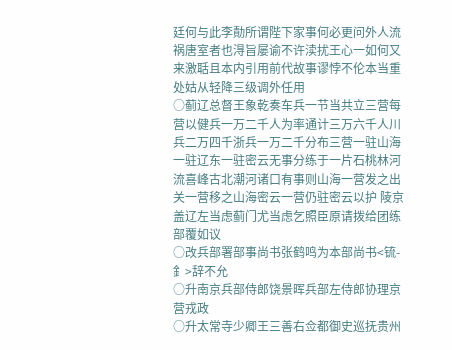廷何与此李勣所谓陛下家事何必更问外人流祸唐室者也淂旨屡谕不许渎扰王心一如何又来激聒且本内引用前代故事谬悖不伦本当重处姑从轻降三级调外任用
○蓟辽总督王象乾奏车兵一节当共立三营每营以健兵一万二千人为率通计三万六千人川兵二万四千浙兵一万二千分布三营一驻山海一驻辽东一驻密云无事分练于一片石桃林河流喜峰古北潮河诸口有事则山海一营发之出关一营移之山海密云一营仍驻密云以护 陵京盖辽左当虑蓟门尤当虑乞照臣原请拨给团练部覆如议
○改兵部署部事尚书张鹤鸣为本部尚书<锍-釒>辞不允
○升南京兵部侍郎饶景晖兵部左侍郎协理京营戎政
○升太常寺少卿王三善右佥都御史巡抚贵州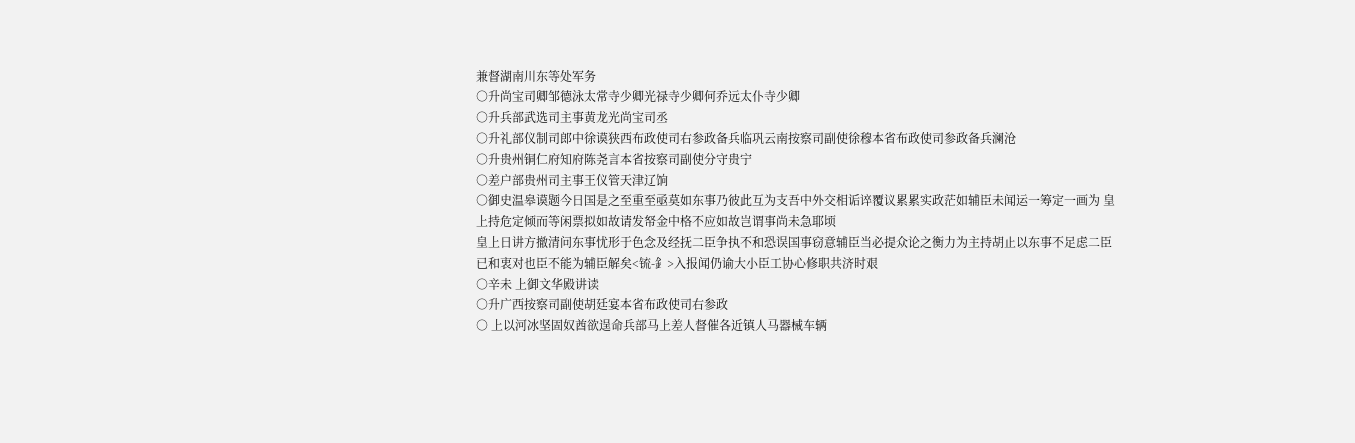兼督湖南川东等处军务
○升尚宝司卿邹德泳太常寺少卿光禄寺少卿何乔远太仆寺少卿
○升兵部武选司主事黄龙光尚宝司丞
○升礼部仪制司郎中徐谟狭西布政使司右参政备兵临巩云南按察司副使徐穆本省布政使司参政备兵澜沧
○升贵州铜仁府知府陈尧言本省按察司副使分守贵宁
○差户部贵州司主事王仪管天津辽饷
○御史温皋谟题今日国是之至重至亟莫如东事乃彼此互为支吾中外交相诟谇覆议累累实政茫如辅臣未闻运一筹定一画为 皇上持危定倾而等闲票拟如故请发帑金中格不应如故岂谓事尚未急耶顷
皇上日讲方撤清问东事忧形于色念及经抚二臣争执不和恐误国事窃意辅臣当必提众论之衡力为主持胡止以东事不足虑二臣已和衷对也臣不能为辅臣解矣<锍-釒>入报闻仍谕大小臣工协心修职共济时艰
○辛未 上御文华殿讲读
○升广西按察司副使胡廷宴本省布政使司右参政
○ 上以河冰坚固奴酋欲逞命兵部马上差人督催各近镇人马器械车辆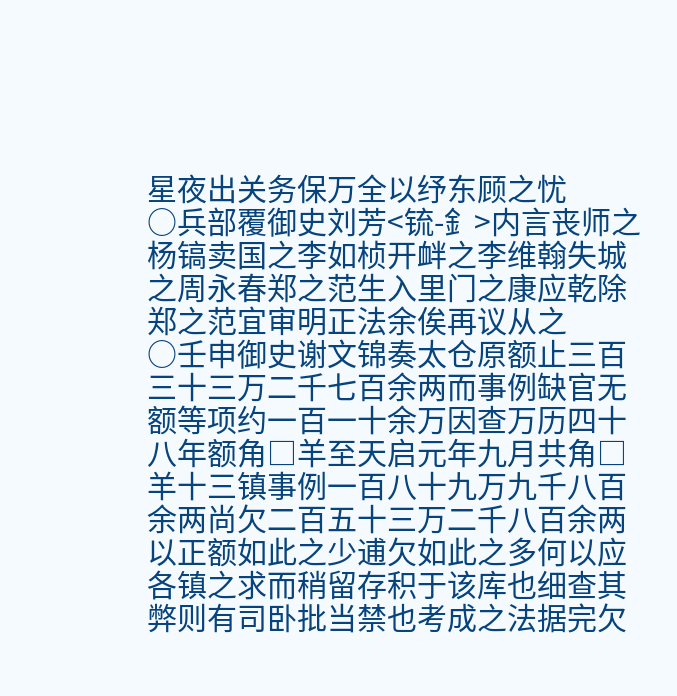星夜出关务保万全以纾东顾之忧
○兵部覆御史刘芳<锍-釒>内言丧师之杨镐卖国之李如桢开衅之李维翰失城之周永春郑之范生入里门之康应乾除郑之范宜审明正法余俟再议从之
○壬申御史谢文锦奏太仓原额止三百三十三万二千七百余两而事例缺官无额等项约一百一十余万因查万历四十八年额角□羊至天启元年九月共角□羊十三镇事例一百八十九万九千八百余两尚欠二百五十三万二千八百余两以正额如此之少逋欠如此之多何以应各镇之求而稍留存积于该库也细查其弊则有司卧批当禁也考成之法据完欠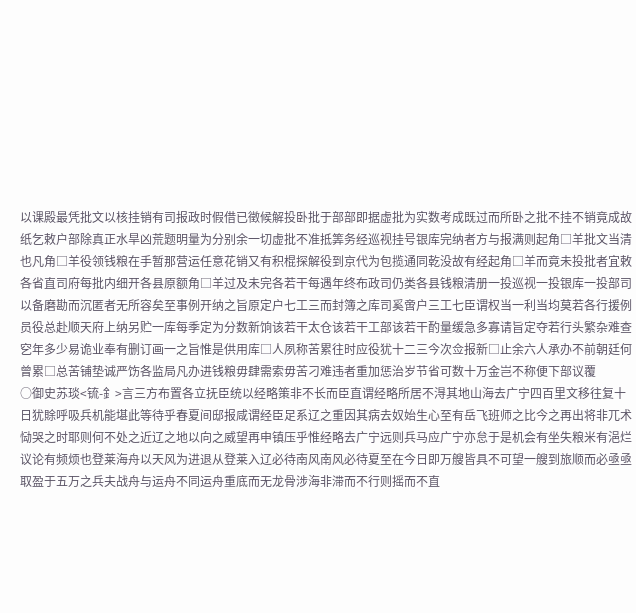以课殿最凭批文以核挂销有司报政时假借已徵候解投卧批于部部即据虚批为实数考成既过而所卧之批不挂不销竟成故纸乞敕户部除真正水旱凶荒题明量为分别余一切虚批不准抵筭务经巡视挂号银库完纳者方与报满则起角□羊批文当清也凡角□羊役领钱粮在手暂那营运任意花销又有积棍探解役到京代为包揽通同乾没故有经起角□羊而竟未投批者宜敕各省直司府每批内细开各县原额角□羊过及未完各若干每遇年终布政司仍类各县钱粮清册一投巡视一投银库一投部司以备磨勘而沉匿者无所容矣至事例开纳之旨原定户七工三而封簿之库司奚啻户三工七臣谓权当一利当均莫若各行援例员役总赴顺天府上纳另贮一库每季定为分数新饷该若干太仓该若干工部该若干酌量缓急多寡请旨定夺若行头繁杂难查穵年多少易诡业奉有删订画一之旨惟是供用库□人夙称苦累往时应役犹十二三今次佥报新□止余六人承办不前朝廷何曾累□总苦铺垫诚严饬各监局凡办进钱粮毋肆需索毋苦刁难违者重加惩治岁节省可数十万金岂不称便下部议覆
○御史苏琰<锍-釒>言三方布置各立抚臣统以经略策非不长而臣直谓经略所居不淂其地山海去广宁四百里文移往复十日犹賖呼吸兵机能堪此等待乎春夏间邸报咸谓经臣足系辽之重因其病去奴始生心至有岳飞班师之比今之再出将非兀术恸哭之时耶则何不处之近辽之地以向之威望再申镇压乎惟经略去广宁远则兵马应广宁亦怠于是机会有坐失粮米有浥烂议论有频烦也登莱海舟以天风为进退从登莱入辽必待南风南风必待夏至在今日即万艘皆具不可望一艘到旅顺而必亟亟取盈于五万之兵夫战舟与运舟不同运舟重底而无龙骨涉海非滞而不行则摇而不直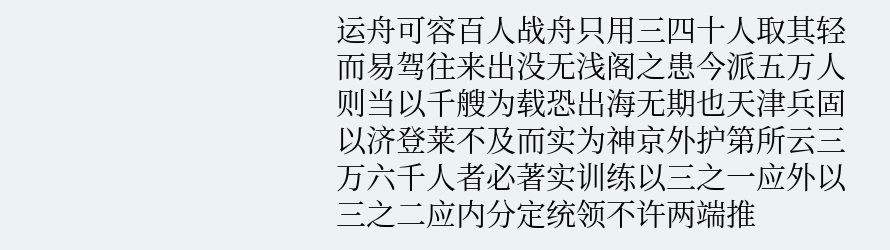运舟可容百人战舟只用三四十人取其轻而易驾往来出没无浅阁之患今派五万人则当以千艘为载恐出海无期也天津兵固以济登莱不及而实为神京外护第所云三万六千人者必著实训练以三之一应外以三之二应内分定统领不许两端推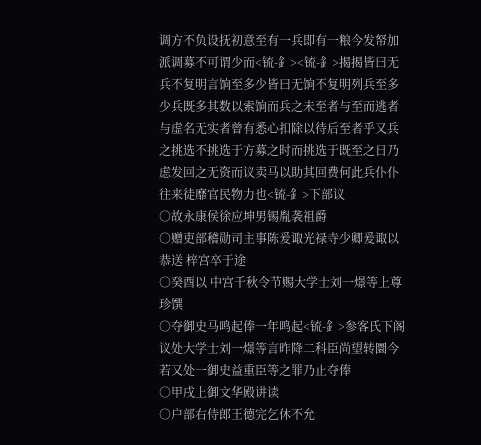调方不负设抚初意至有一兵即有一粮今发帑加派调募不可谓少而<锍-釒><锍-釒>揭揭皆曰无兵不复明言饷至多少皆曰无饷不复明列兵至多少兵既多其数以索饷而兵之未至者与至而逃者与虚名无实者曾有悉心扣除以待后至者乎又兵之挑选不挑选于方募之时而挑选于既至之日乃虑发回之无资而议卖马以助其回费何此兵仆仆往来徒靡官民物力也<锍-釒>下部议
○故永康侯徐应坤男锡胤袭祖爵
○赠吏部稽勋司主事陈爰诹光禄寺少卿爰诹以恭送 梓宫卒于途
○癸酉以 中宫千秋令节赐大学士刘一燝等上尊珍馔
○夺御史马鸣起俸一年鸣起<锍-釒>参客氏下阁议处大学士刘一燝等言昨降二科臣尚望转圜今若又处一御史益重臣等之罪乃止夺俸
○甲戌上御文华殿讲读
○户部右侍郎王德完乞休不允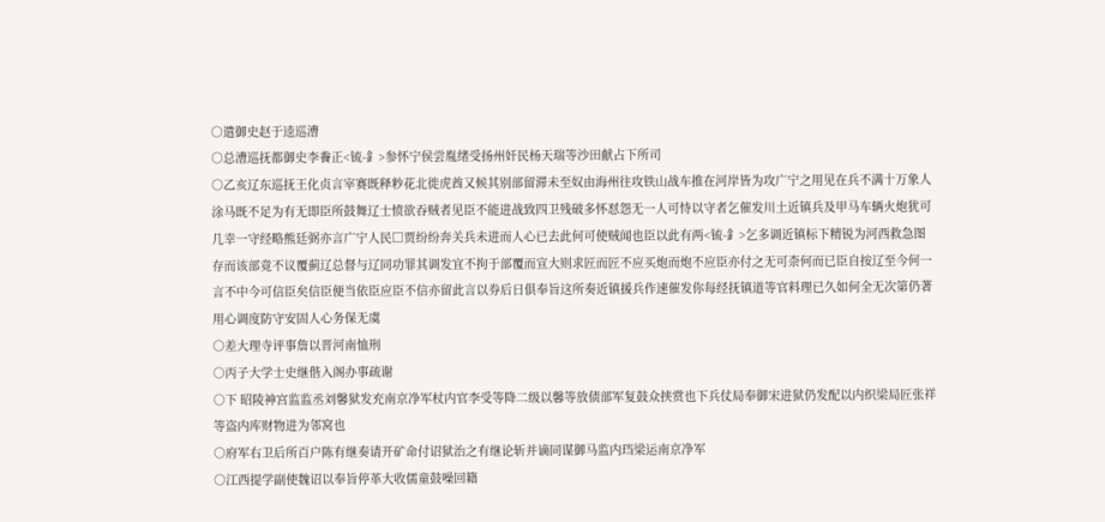○遣御史赵于逵巡漕
○总漕巡抚都御史李餋正<锍-釒>参怀宁侯尝胤绪受扬州奸民杨天瑞等沙田献占下所司
○乙亥辽东巡抚王化贞言宰赛既释粆花北徙虎酋又候其别部留滞未至奴由海州往攻铁山战车推在河岸皆为攻广宁之用见在兵不满十万象人涂马既不足为有无即臣所鼓舞辽士愤欲吞贼者见臣不能进战致四卫残破多怀怼怨无一人可恃以守者乞催发川土近镇兵及甲马车辆火炮犹可几幸一守经略熊廷弼亦言广宁人民□贾纷纷奔关兵未进而人心已去此何可使贼闻也臣以此有两<锍-釒>乞多调近镇标下精锐为河西救急图存而该部竟不议覆蓟辽总督与辽同功罪其调发宜不拘于部覆而宣大则求匠而匠不应买炮而炮不应臣亦付之无可柰何而已臣自按辽至今何一言不中今可信臣矣信臣便当依臣应臣不信亦留此言以券后日俱奉旨这所奏近镇援兵作速催发你每经抚镇道等官料理已久如何全无次第仍著用心调度防守安固人心务保无虞
○差大理寺评事詹以晋河南恤刑
○丙子大学士史继偕入阁办事疏谢
○下 昭陵神宫监监丞刘馨狱发充南京净军杖内官李受等降二级以馨等放债部军复鼓众挟赏也下兵仗局奉御宋进狱仍发配以内织梁局匠张祥等盗内库财物进为邻窝也
○府军右卫后所百户陈有继奏请开矿命付诏狱治之有继论斩并谪同谋御马监内珰梁运南京净军
○江西提学副使魏诏以奉旨停革大收儒童鼓噪回籍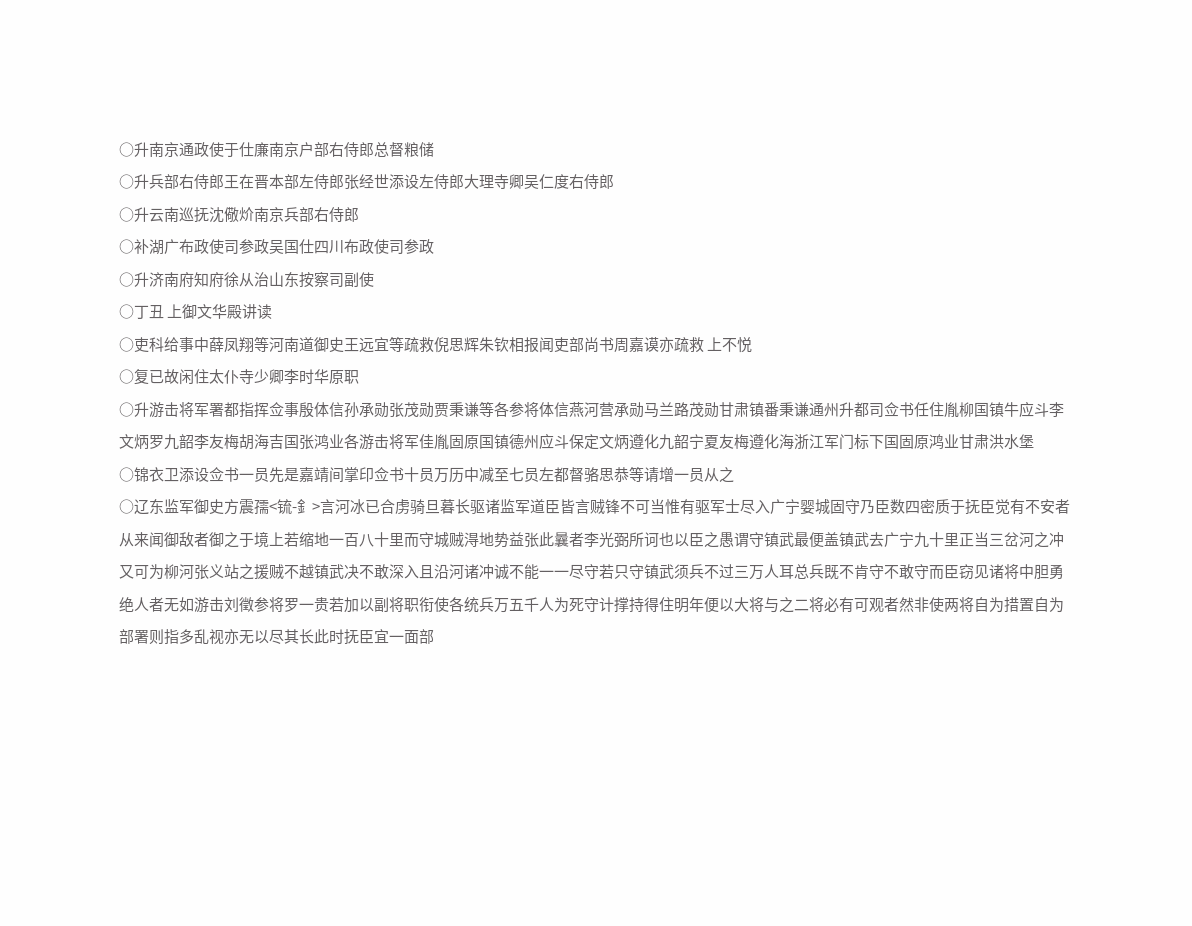○升南京通政使于仕廉南京户部右侍郎总督粮储
○升兵部右侍郎王在晋本部左侍郎张经世添设左侍郎大理寺卿吴仁度右侍郎
○升云南巡抚沈儆炌南京兵部右侍郎
○补湖广布政使司参政吴国仕四川布政使司参政
○升济南府知府徐从治山东按察司副使
○丁丑 上御文华殿讲读
○吏科给事中薛凤翔等河南道御史王远宜等疏救倪思辉朱钦相报闻吏部尚书周嘉谟亦疏救 上不悦
○复已故闲住太仆寺少卿李时华原职
○升游击将军署都指挥佥事殷体信孙承勋张茂勋贾秉谦等各参将体信燕河营承勋马兰路茂勋甘肃镇番秉谦通州升都司佥书任住胤柳国镇牛应斗李文炳罗九韶李友梅胡海吉国张鸿业各游击将军佳胤固原国镇德州应斗保定文炳遵化九韶宁夏友梅遵化海浙江军门标下国固原鸿业甘肃洪水堡
○锦衣卫添设佥书一员先是嘉靖间掌印佥书十员万历中减至七员左都督骆思恭等请增一员从之
○辽东监军御史方震孺<锍-釒>言河冰已合虏骑旦暮长驱诸监军道臣皆言贼锋不可当惟有驱军士尽入广宁婴城固守乃臣数四密质于抚臣觉有不安者从来闻御敌者御之于境上若缩地一百八十里而守城贼淂地势益张此曩者李光弼所诃也以臣之愚谓守镇武最便盖镇武去广宁九十里正当三岔河之冲又可为柳河张义站之援贼不越镇武决不敢深入且沿河诸冲诚不能一一尽守若只守镇武须兵不过三万人耳总兵既不肯守不敢守而臣窃见诸将中胆勇绝人者无如游击刘徵参将罗一贵若加以副将职衔使各统兵万五千人为死守计撑持得住明年便以大将与之二将必有可观者然非使两将自为措置自为部署则指多乱视亦无以尽其长此时抚臣宜一面部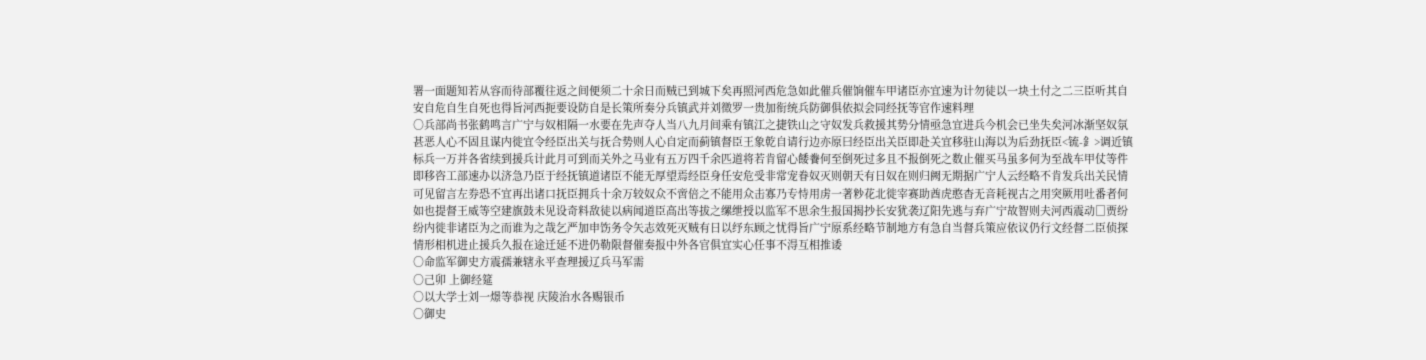署一面题知若从容而待部覆往返之间便须二十余日而贼已到城下矣再照河西危急如此催兵催饷催车甲诸臣亦宜速为计勿徒以一块土付之二三臣听其自安自危自生自死也得旨河西扼要设防自是长策所奏分兵镇武并刘徵罗一贵加衔统兵防御俱依拟会同经抚等官作速料理
○兵部尚书张鹤鸣言广宁与奴相隔一水要在先声夺人当八九月间乘有镇江之捷铁山之守奴发兵救援其势分情亟急宜进兵今机会已坐失矣河冰渐坚奴氛甚恶人心不固且谋内徙宜令经臣出关与抚合势则人心自定而蓟镇督臣王象乾自请行边亦原曰经臣出关臣即赴关宜移驻山海以为后劲抚臣<锍-釒>调近镇标兵一万并各省续到援兵计此月可到而关外之马业有五万四千余匹道将若肯留心餧餋何至倒死过多且不报倒死之数止催买马虽多何为至战车甲仗等件即移咨工部速办以济急乃臣于经抚镇道诸臣不能无厚望焉经臣身任安危受非常宠眷奴灭则朝天有日奴在则归阙无期据广宁人云经略不肯发兵出关民情可见留言左券恐不宜再出诸口抚臣拥兵十余万较奴众不啻倍之不能用众击寡乃专恃用虏一著粆花北徙宰赛助酋虎憨杳无音耗视古之用突厥用吐番者何如也提督王威等空建旗鼓未见设奇料敌徒以病闻道臣高出等拔之缧绁授以监军不思余生报国揭抄长安犹袭辽阳先逃与弃广宁故智则夫河西震动□贾纷纷内徙非诸臣为之而谁为之哉乞严加申饬务令矢志效死灭贼有日以纾东顾之忧得旨广宁原系经略节制地方有急自当督兵策应依议仍行文经督二臣侦探情形相机进止援兵久报在途迁延不进仍勒限督催奏报中外各官俱宜实心任事不淂互相推诿
○命监军御史方震孺兼辖永平查理援辽兵马军需
○己卯 上御经筵
○以大学士刘一燝等恭视 庆陵治水各赐银币
○御史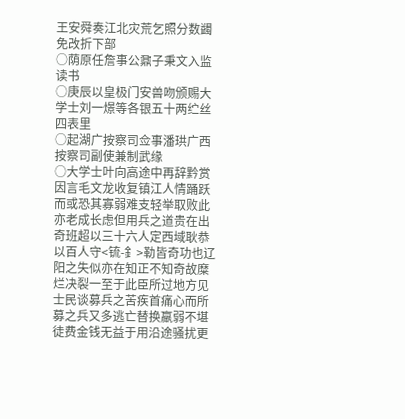王安舜奏江北灾荒乞照分数蠲免改折下部
○荫原任詹事公鼐子秉文入监读书
○庚辰以皇极门安兽吻颁赐大学士刘一燝等各银五十两纻丝四表里
○起湖广按察司佥事潘珙广西按察司副使兼制武缘
○大学士叶向高途中再辞黔赏因言毛文龙收复镇江人情踊跃而或恐其寡弱难支轻举取败此亦老成长虑但用兵之道贵在出奇班超以三十六人定西域耿恭以百人守<锍-釒>勒皆奇功也辽阳之失似亦在知正不知奇故糜烂决裂一至于此臣所过地方见士民谈募兵之苦疾首痛心而所募之兵又多逃亡替换羸弱不堪徒费金钱无益于用沿途骚扰更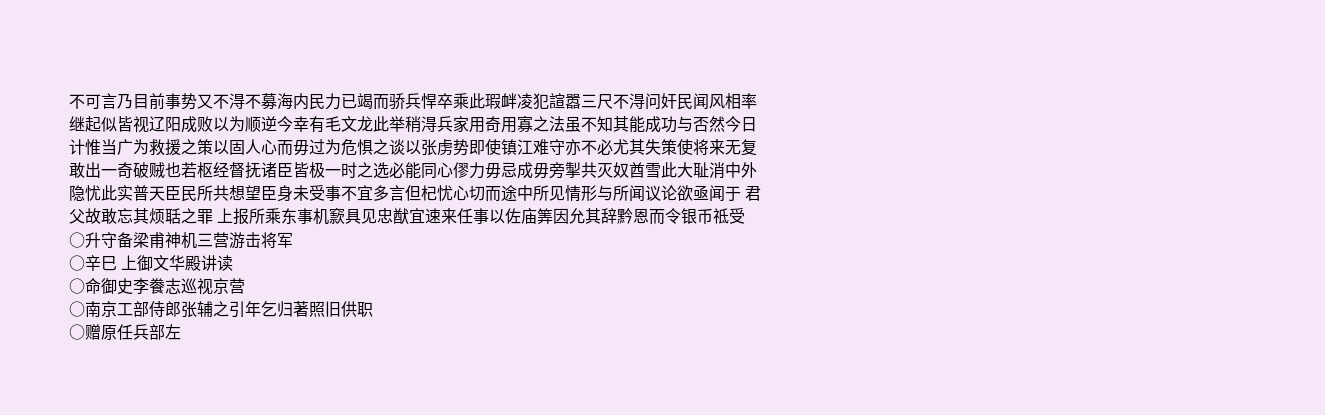不可言乃目前事势又不淂不募海内民力已竭而骄兵悍卒乘此瑕衅凌犯諠嚣三尺不淂问奸民闻风相率继起似皆视辽阳成败以为顺逆今幸有毛文龙此举稍淂兵家用奇用寡之法虽不知其能成功与否然今日计惟当广为救援之策以固人心而毋过为危惧之谈以张虏势即使镇江难守亦不必尤其失策使将来无复敢出一奇破贼也若枢经督抚诸臣皆极一时之选必能同心僇力毋忌成毋旁掣共灭奴酋雪此大耻消中外隐忧此实普天臣民所共想望臣身未受事不宜多言但杞忧心切而途中所见情形与所闻议论欲亟闻于 君父故敢忘其烦聒之罪 上报所乘东事机窾具见忠猷宜速来任事以佐庙筭因允其辞黔恩而令银币祗受
○升守备梁甫神机三营游击将军
○辛巳 上御文华殿讲读
○命御史李餋志巡视京营
○南京工部侍郎张辅之引年乞归著照旧供职
○赠原任兵部左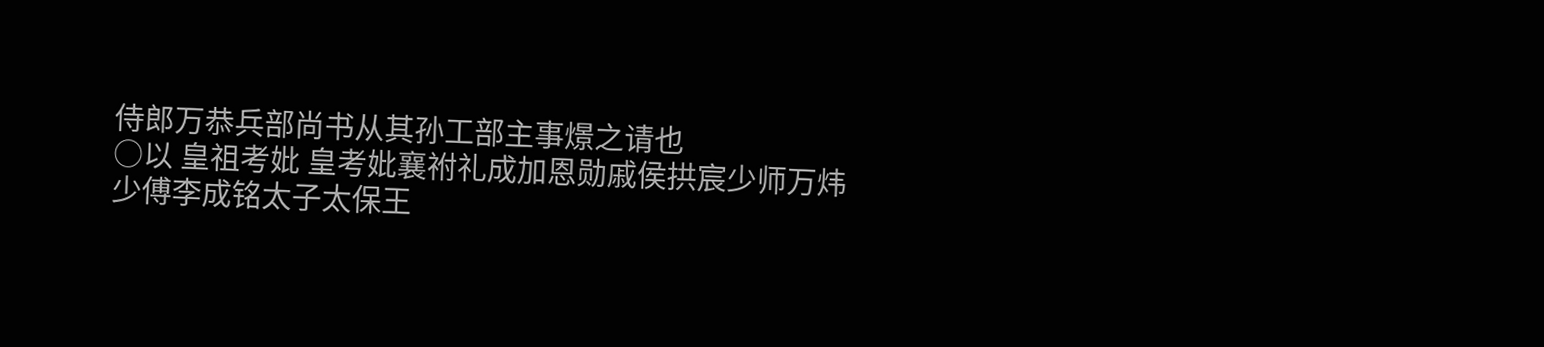侍郎万恭兵部尚书从其孙工部主事燝之请也
○以 皇祖考妣 皇考妣襄祔礼成加恩勋戚侯拱宸少师万炜少傅李成铭太子太保王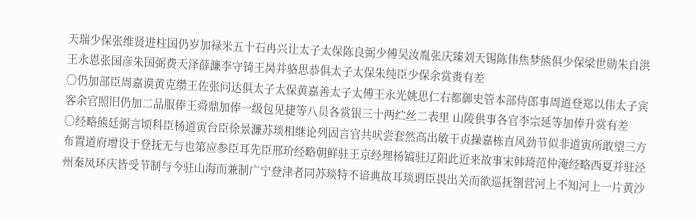天瑞少保张维贤进柱国仍岁加禄米五十石冉兴让太子太保陈良弼少傅吴汝胤张庆臻刘天锡陈伟焦梦熊俱少保梁世勋朱自洪王永恩张国彦朱国弼费天泽薛濂李守锜王昺并骆思恭俱太子太保朱纯臣少保余赏赉有差
○仍加部臣周嘉谟黄克缵王佐张问达俱太子太保黄嘉善太子太傅王永光姚思仁右都御史管本部侍郎事周道登郑以伟太子宾客余官照旧仍加二品服俸王舜鼎加俸一级包见捷等八员各赏银三十两纻丝二表里 山陵供事各官李宗延等加俸升赏有差
○经略熊廷弼言顷科臣杨道寅台臣徐景濂苏琰相继论列固言官共吠尝套然高出敏干贞操嘉栋直风劲节似非道寅所敢望三方布置道府增设于登抚无与也第应参臣耳先臣邢玠经略朝鲜驻王京经理杨镐驻辽阳此近来故事宋韩琦范仲淹经略西夏并驻泾州秦凤环庆皆受节制与今驻山海而兼制广宁登津者同苏琰特不谙典故耳琰谓臣畏出关而欲巡抚劄营河上不知河上一片黄沙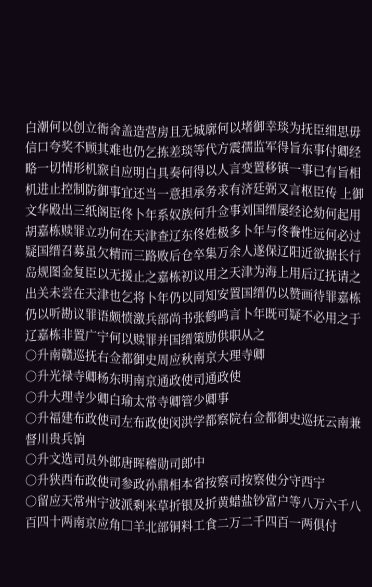白潮何以创立衙舍盖造营房且无城廓何以堵御幸琰为抚臣细思毋信口夸奖不顾其难也仍乞拣差琰等代方震孺监军得旨东事付卿经略一切情形机窾自应明白具奏何得以人言变置移镇一事已有旨相机进止控制防御事宜还当一意担承务求有济廷弼又言枢臣传 上御文华殿出三纸阁臣佟卜年系奴族何升佥事刘国缙屡经论劾何起用胡嘉栋赎罪立功何在天津查辽东佟姓极多卜年与佟餋性远何必过疑国缙召募虽欠精而三路败后仓卒集万余人遂保辽阳近欲据长行岛规图金复臣以无援止之嘉栋初议用之天津为海上用后辽抚请之出关未尝在天津也乞将卜年仍以同知安置国缙仍以赞画待罪嘉栋仍以听勘议罪语颇愤激兵部尚书张鹤鸣言卜年既可疑不必用之于辽嘉栋非置广宁何以赎罪并国缙策励供职从之
○升南赣巡抚右佥都御史周应秋南京大理寺卿
○升光禄寺卿杨东明南京通政使司通政使
○升大理寺少卿白瑜太常寺卿管少卿事
○升福建布政使司左布政使闵洪学都察院右佥都御史巡抚云南兼督川贵兵饷
○升文选司员外郎唐晖稽勋司郎中
○升狭西布政使司参政孙鼎相本省按察司按察使分守西宁
○留应天常州宁波派剩米草折银及折黄蜡盐钞富户等八万六千八百四十两南京应角□羊北部铜料工食二万二千四百一两俱付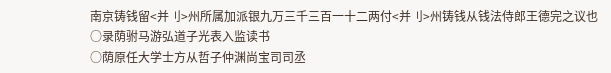南京铸钱留<并刂>州所属加派银九万三千三百一十二两付<并刂>州铸钱从钱法侍郎王德完之议也
○录荫驸马游弘道子光表入监读书
○荫原任大学士方从哲子仲渊尚宝司司丞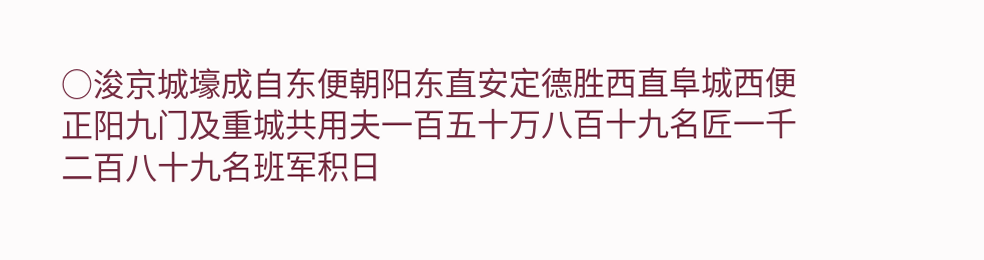○浚京城壕成自东便朝阳东直安定德胜西直阜城西便正阳九门及重城共用夫一百五十万八百十九名匠一千二百八十九名班军积日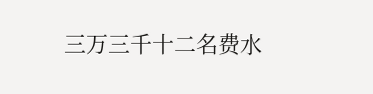三万三千十二名费水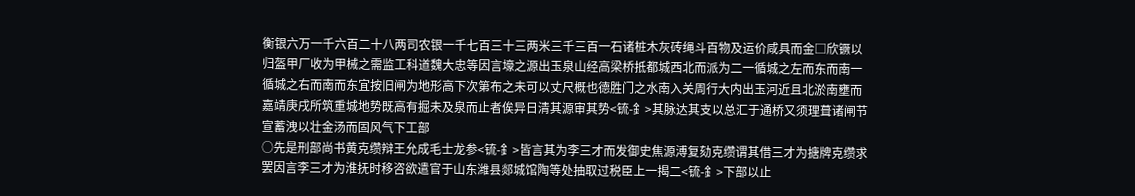衡银六万一千六百二十八两司农银一千七百三十三两米三千三百一石诸桩木灰砖绳斗百物及运价咸具而金□欣镢以归盔甲厂收为甲械之需监工科道魏大忠等因言壕之源出玉泉山经高梁桥抵都城西北而派为二一循城之左而东而南一循城之右而南而东宜按旧闸为地形高下次第布之未可以丈尺概也德胜门之水南入关周行大内出玉河近且北淤南壅而嘉靖庚戌所筑重城地势既高有掘未及泉而止者俟异日清其源审其势<锍-釒>其脉达其支以总汇于通桥又须理葺诸闸节宣蓄洩以壮金汤而固风气下工部
○先是刑部尚书黄克缵辩王允成毛士龙参<锍-釒>皆言其为李三才而发御史焦源溥复劾克缵谓其借三才为搪牌克缵求罢因言李三才为淮抚时移咨欲遣官于山东潍县郯城馆陶等处抽取过税臣上一揭二<锍-釒>下部以止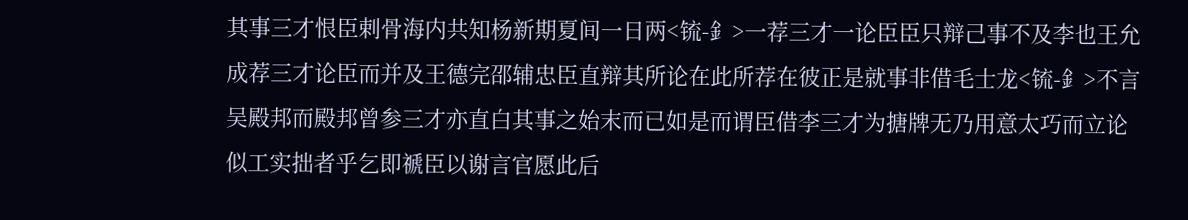其事三才恨臣剌骨海内共知杨新期夏间一日两<锍-釒>一荐三才一论臣臣只辩己事不及李也王允成荐三才论臣而并及王德完邵辅忠臣直辩其所论在此所荐在彼正是就事非借毛士龙<锍-釒>不言吴殿邦而殿邦曾参三才亦直白其事之始末而已如是而谓臣借李三才为搪牌无乃用意太巧而立论似工实拙者乎乞即禠臣以谢言官愿此后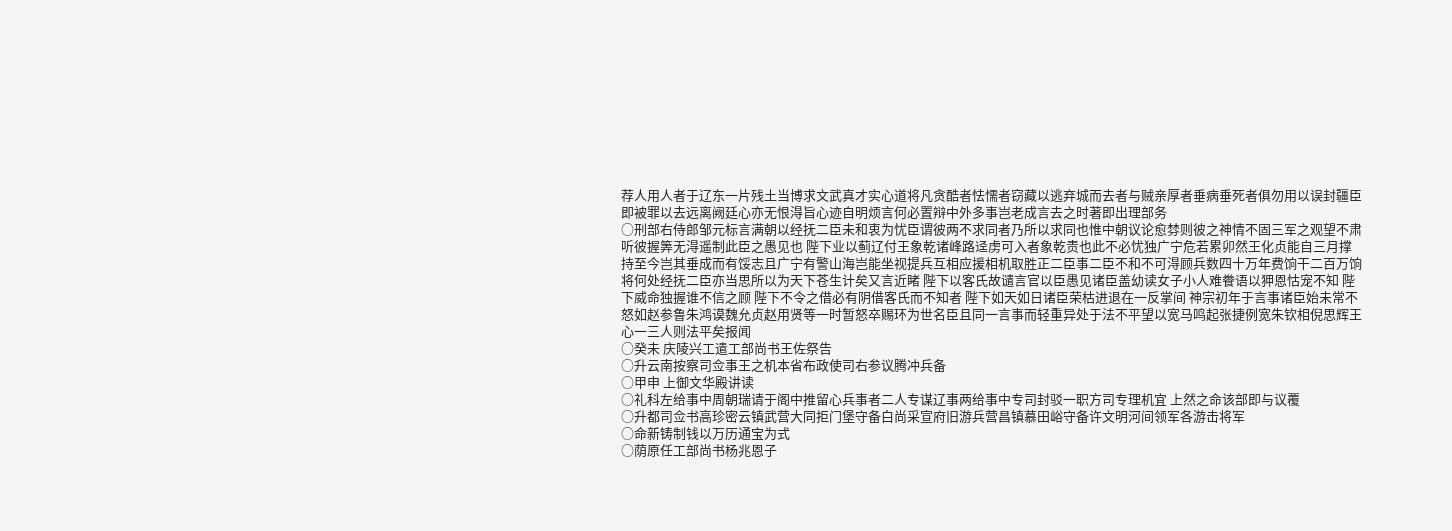荐人用人者于辽东一片残土当博求文武真才实心道将凡贪酷者怯懦者窃藏以逃弃城而去者与贼亲厚者垂病垂死者俱勿用以误封疆臣即被罪以去远离阙廷心亦无恨淂旨心迹自明烦言何必置辩中外多事岂老成言去之时著即出理部务
○刑部右侍郎邹元标言满朝以经抚二臣未和衷为忧臣谓彼两不求同者乃所以求同也惟中朝议论愈棼则彼之神情不固三军之观望不肃听彼握筭无淂遥制此臣之愚见也 陛下业以蓟辽付王象乾诸峰路迳虏可入者象乾责也此不必忧独广宁危若累卯然王化贞能自三月撑持至今岂其垂成而有馁志且广宁有警山海岂能坐视提兵互相应援相机取胜正二臣事二臣不和不可淂顾兵数四十万年费饷干二百万饷将何处经抚二臣亦当思所以为天下苍生计矣又言近睹 陛下以客氏故谴言官以臣愚见诸臣盖幼读女子小人难餋语以狎恩怙宠不知 陛下威命独握谁不信之顾 陛下不令之借必有阴借客氏而不知者 陛下如天如日诸臣荣枯进退在一反掌间 神宗初年于言事诸臣始未常不怒如赵参鲁朱鸿谟魏允贞赵用贤等一时暂怒卒赐环为世名臣且同一言事而轻重异处于法不平望以宽马鸣起张捷例宽朱钦相倪思辉王心一三人则法平矣报闻
○癸未 庆陵兴工遣工部尚书王佐祭告
○升云南按察司佥事王之机本省布政使司右参议腾冲兵备
○甲申 上御文华殿讲读
○礼科左给事中周朝瑞请于阁中推留心兵事者二人专谋辽事两给事中专司封驳一职方司专理机宜 上然之命该部即与议覆
○升都司佥书高珍密云镇武营大同拒门堡守备白尚采宣府旧游兵营昌镇慕田峪守备许文明河间领军各游击将军
○命新铸制钱以万历通宝为式
○荫原任工部尚书杨兆恩子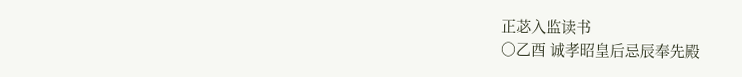正苾入监读书
○乙酉 诚孝昭皇后忌辰奉先殿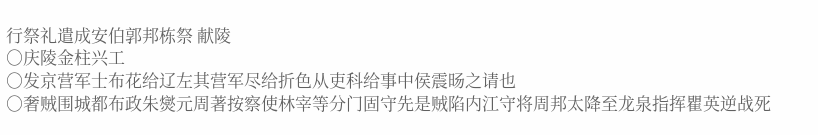行祭礼遣成安伯郭邦栋祭 献陵
○庆陵金柱兴工
○发京营军士布花给辽左其营军尽给折色从吏科给事中侯震旸之请也
○奢贼围城都布政朱爕元周著按察使林宰等分门固守先是贼陷内江守将周邦太降至龙泉指挥瞿英逆战死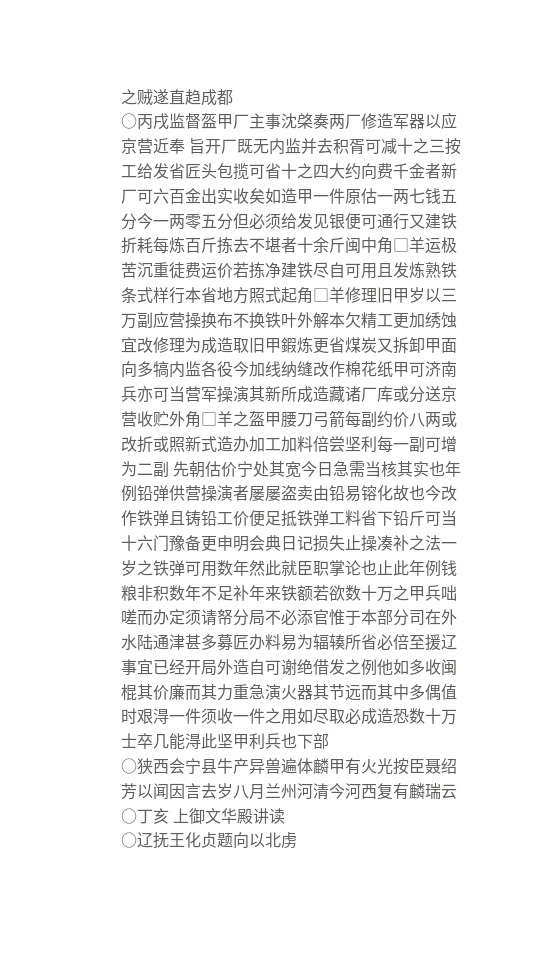之贼遂直趋成都
○丙戌监督盔甲厂主事沈棨奏两厂修造军器以应京营近奉 旨开厂既无内监并去积胥可减十之三按工给发省匠头包揽可省十之四大约向费千金者新厂可六百金出实收矣如造甲一件原估一两七钱五分今一两零五分但必须给发见银便可通行又建铁折耗每炼百斤拣去不堪者十余斤闽中角□羊运极苦沉重徒费运价若拣净建铁尽自可用且发炼熟铁条式样行本省地方照式起角□羊修理旧甲岁以三万副应营操换布不换铁叶外解本欠精工更加绣蚀宜改修理为成造取旧甲鍜炼更省煤炭又拆卸甲面向多犒内监各役今加线纳缝改作棉花纸甲可济南兵亦可当营军操演其新所成造藏诸厂库或分送京营收贮外角□羊之盔甲腰刀弓箭每副约价八两或改折或照新式造办加工加料倍尝坚利每一副可增为二副 先朝估价宁处其宽今日急需当核其实也年例铅弹供营操演者屡屡盗卖由铅易镕化故也今改作铁弹且铸铅工价便足抵铁弹工料省下铅斤可当十六门豫备更申明会典日记损失止操凑补之法一岁之铁弹可用数年然此就臣职掌论也止此年例钱粮非积数年不足补年来铁额若欲数十万之甲兵咄嗟而办定须请帑分局不必添官惟于本部分司在外水陆通津甚多募匠办料易为辐辏所省必倍至援辽事宜已经开局外造自可谢绝借发之例他如多收闽棍其价廉而其力重急演火器其节远而其中多偶值时艰淂一件须收一件之用如尽取必成造恐数十万士卒几能淂此坚甲利兵也下部
○狭西会宁县牛产异兽遍体麟甲有火光按臣聂绍芳以闻因言去岁八月兰州河清今河西复有麟瑞云
○丁亥 上御文华殿讲读
○辽抚王化贞题向以北虏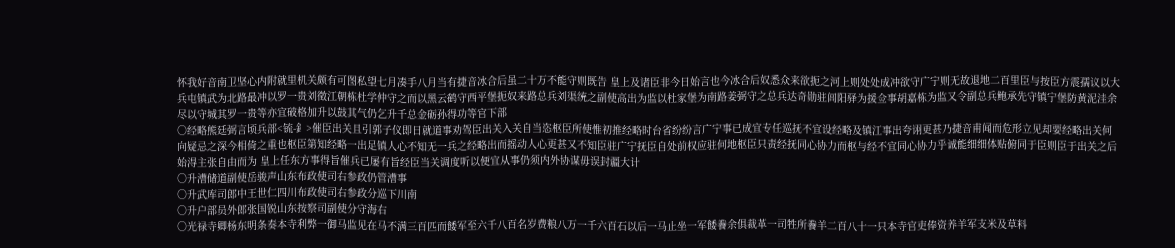怀我好音南卫坚心内附就里机关颇有可图私望七月凑手八月当有捷音冰合后虽二十万不能守则既告 皇上及诸臣非今日始言也今冰合后奴悉众来欲扼之河上则处处成冲欲守广宁则无故退地二百里臣与按臣方震孺议以大兵屯镇武为北路最冲以罗一贵刘徵江朝栋杜学仲守之而以黑云鹤守西平堡扼奴来路总兵刘渠统之副使高出为监以杜家堡为南路姜弼守之总兵达奇勋驻闾阳驿为援佥事胡嘉栋为监又令副总兵鲍承先守镇宁堡防黄泥洼余尽以守城其罗一贵等亦宜破格加升以鼓其气仍乞升千总金砺孙得功等官下部
○经略熊廷弼言顷兵部<锍-釒>催臣出关且引郭子仪即日就道事劝驾臣出关入关自当恣枢臣所使惟初推经略时台省纷纷言广宁事已成宜专任巡抚不宜设经略及镇江事出夸诩更甚乃捷音甫闻而危形立见却要经略出关何向疑忌之深今相倚之重也枢臣第知经略一出足镇人心不知无一兵之经略出而摇动人心更甚又不知臣驻广宁抚臣自处前权应驻何地枢臣只责经抚同心协力而枢与经不宜同心协力乎诚能细细体贴俯同于臣则臣于出关之后始淂主张自由而为 皇上任东方事得旨催兵已屡有旨经臣当关调度听以便宜从事仍须内外协谋毋误封疆大计
○升漕储道副使岳骏声山东布政使司右参政仍管漕事
○升武库司郎中王世仁四川布政使司右参政分巡下川南
○升户部员外郎张国锐山东按察司副使分守海右
○光禄寺卿杨东明条奏本寺利弊一御马监见在马不满三百匹而餧军至六千八百名岁费粮八万一千六百石以后一马止坐一军餧餋余俱裁革一司牲所餋羊二百八十一只本寺官吏俸资养羊军支米及草料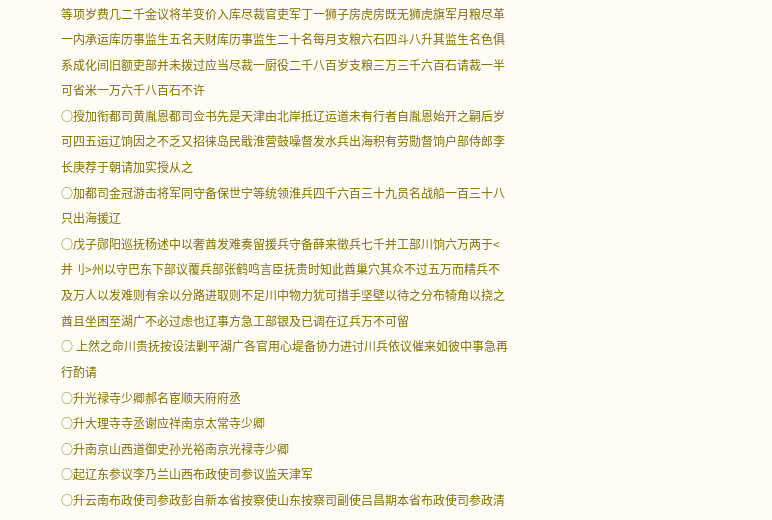等项岁费几二千金议将羊变价入库尽裁官吏军丁一狮子房虎房既无狮虎旗军月粮尽革一内承运库历事监生五名天财库历事监生二十名每月支粮六石四斗八升其监生名色俱系成化间旧额吏部并未拨过应当尽裁一厨役二千八百岁支粮三万三千六百石请裁一半可省米一万六千八百石不许
○授加衔都司黄胤恩都司佥书先是天津由北岸抵辽运道未有行者自胤恩始开之嗣后岁可四五运辽饷因之不乏又招徕岛民戢淮营鼓噪督发水兵出海积有劳勚督饷户部侍郎李长庚荐于朝请加实授从之
○加都司金冠游击将军同守备保世宁等统领淮兵四千六百三十九员名战船一百三十八只出海援辽
○戊子郧阳巡抚杨述中以奢酋发难奏留援兵守备薛来徵兵七千并工部川饷六万两于<并刂>州以守巴东下部议覆兵部张鹤鸣言臣抚贵时知此酋巢穴其众不过五万而精兵不及万人以发难则有余以分路进取则不足川中物力犹可措手坚壁以待之分布犄角以挠之酋且坐困至湖广不必过虑也辽事方急工部银及已调在辽兵万不可留
○ 上然之命川贵抚按设法剿平湖广各官用心堤备协力进讨川兵依议催来如彼中事急再行酌请
○升光禄寺少卿郝名宦顺天府府丞
○升大理寺寺丞谢应祥南京太常寺少卿
○升南京山西道御史孙光裕南京光禄寺少卿
○起辽东参议李乃兰山西布政使司参议监天津军
○升云南布政使司参政彭自新本省按察使山东按察司副使吕昌期本省布政使司参政清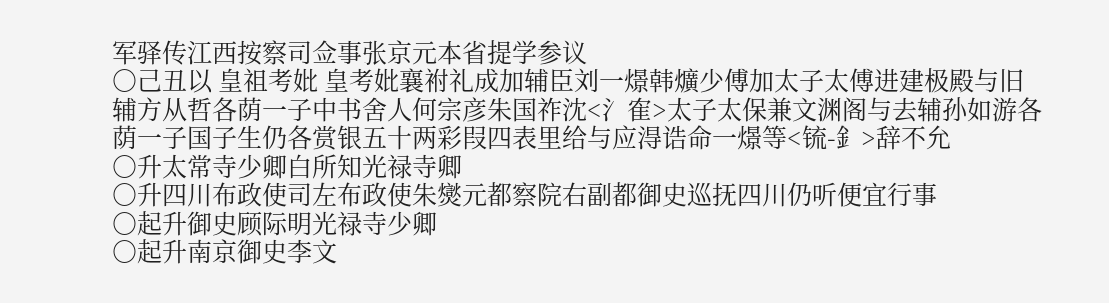军驿传江西按察司佥事张京元本省提学参议
○己丑以 皇祖考妣 皇考妣襄祔礼成加辅臣刘一燝韩爌少傅加太子太傅进建极殿与旧辅方从哲各荫一子中书舍人何宗彦朱国祚沈<氵隺>太子太保兼文渊阁与去辅孙如游各荫一子国子生仍各赏银五十两彩叚四表里给与应淂诰命一燝等<锍-釒>辞不允
○升太常寺少卿白所知光禄寺卿
○升四川布政使司左布政使朱爕元都察院右副都御史巡抚四川仍听便宜行事
○起升御史顾际明光禄寺少卿
○起升南京御史李文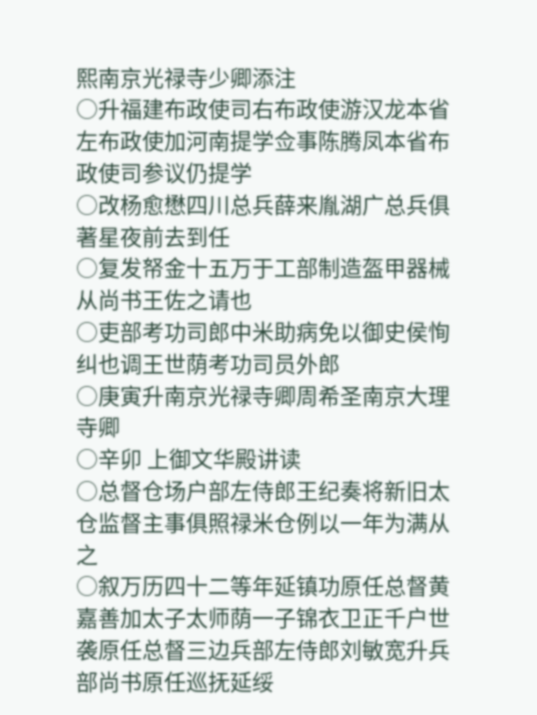熙南京光禄寺少卿添注
○升福建布政使司右布政使游汉龙本省左布政使加河南提学佥事陈腾凤本省布政使司参议仍提学
○改杨愈懋四川总兵薛来胤湖广总兵俱著星夜前去到任
○复发帑金十五万于工部制造盔甲器械从尚书王佐之请也
○吏部考功司郎中米助病免以御史侯恂纠也调王世荫考功司员外郎
○庚寅升南京光禄寺卿周希圣南京大理寺卿
○辛卯 上御文华殿讲读
○总督仓场户部左侍郎王纪奏将新旧太仓监督主事俱照禄米仓例以一年为满从之
○叙万历四十二等年延镇功原任总督黄嘉善加太子太师荫一子锦衣卫正千户世袭原任总督三边兵部左侍郎刘敏宽升兵部尚书原任巡抚延绥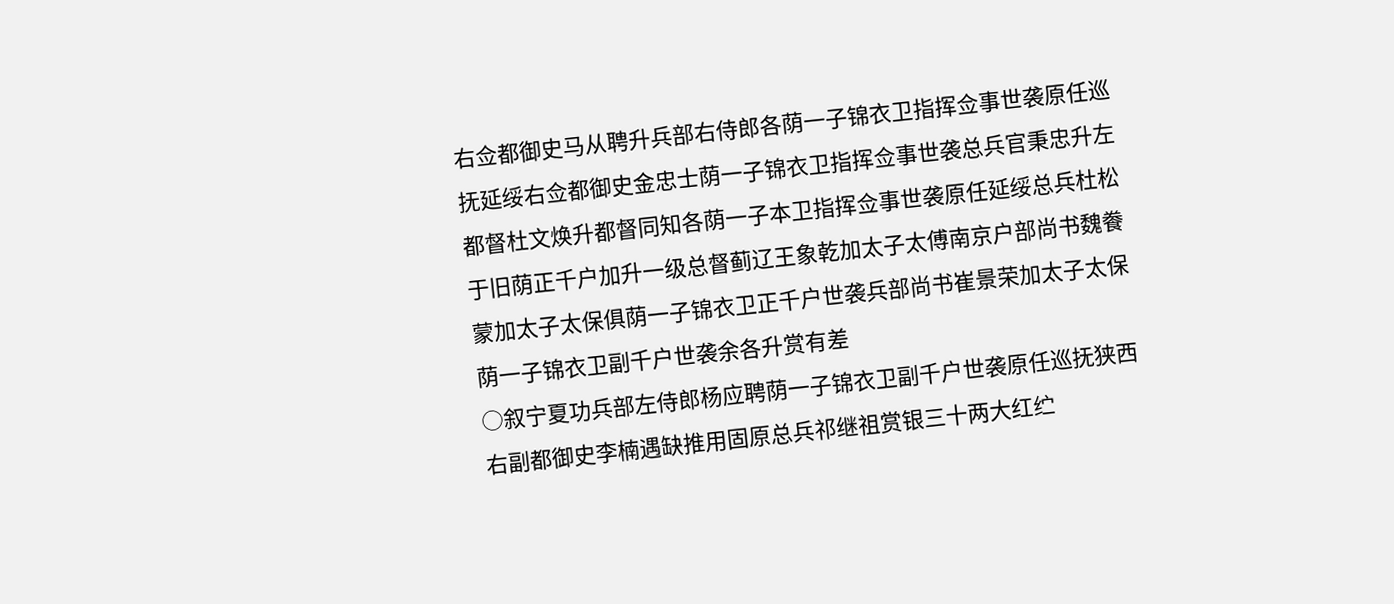右佥都御史马从聘升兵部右侍郎各荫一子锦衣卫指挥佥事世袭原任巡抚延绥右佥都御史金忠士荫一子锦衣卫指挥佥事世袭总兵官秉忠升左都督杜文焕升都督同知各荫一子本卫指挥佥事世袭原任延绥总兵杜松于旧荫正千户加升一级总督蓟辽王象乾加太子太傅南京户部尚书魏餋蒙加太子太保俱荫一子锦衣卫正千户世袭兵部尚书崔景荣加太子太保荫一子锦衣卫副千户世袭余各升赏有差
○叙宁夏功兵部左侍郎杨应聘荫一子锦衣卫副千户世袭原任巡抚狭西右副都御史李楠遇缺推用固原总兵祁继祖赏银三十两大红纻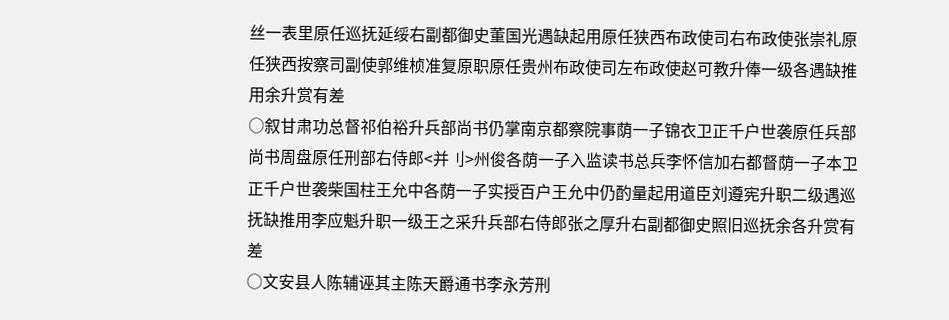丝一表里原任巡抚延绥右副都御史董国光遇缺起用原任狭西布政使司右布政使张崇礼原任狭西按察司副使郭维桢准复原职原任贵州布政使司左布政使赵可教升俸一级各遇缺推用余升赏有差
○叙甘肃功总督祁伯裕升兵部尚书仍掌南京都察院事荫一子锦衣卫正千户世袭原任兵部尚书周盘原任刑部右侍郎<并刂>州俊各荫一子入监读书总兵李怀信加右都督荫一子本卫正千户世袭柴国柱王允中各荫一子实授百户王允中仍酌量起用道臣刘遵宪升职二级遇巡抚缺推用李应魁升职一级王之采升兵部右侍郎张之厚升右副都御史照旧巡抚余各升赏有差
○文安县人陈辅诬其主陈天爵通书李永芳刑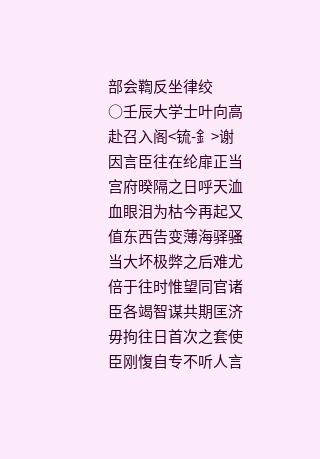部会鞫反坐律绞
○壬辰大学士叶向高赴召入阁<锍-釒>谢因言臣往在纶扉正当宫府暌隔之日呼天洫血眼泪为枯今再起又值东西告变薄海驿骚当大坏极弊之后难尤倍于往时惟望同官诸臣各竭智谋共期匡济毋拘往日首次之套使臣刚愎自专不听人言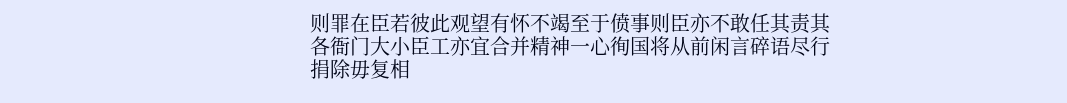则罪在臣若彼此观望有怀不竭至于偾事则臣亦不敢任其责其各衙门大小臣工亦宜合并精神一心徇国将从前闲言碎语尽行捐除毋复相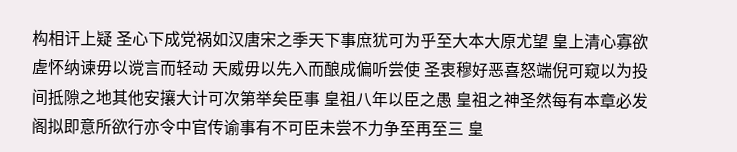构相讦上疑 圣心下成党祸如汉唐宋之季天下事庶犹可为乎至大本大原尤望 皇上清心寡欲虗怀纳谏毋以谠言而轻动 天威毋以先入而酿成偏听尝使 圣衷穆好恶喜怒端倪可窥以为投间抵隙之地其他安攘大计可次第举矣臣事 皇祖八年以臣之愚 皇祖之神圣然每有本章必发阁拟即意所欲行亦令中官传谕事有不可臣未尝不力争至再至三 皇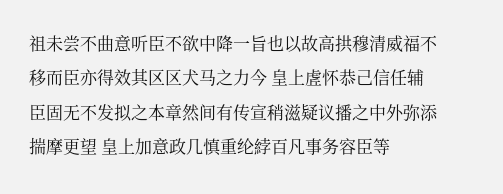祖未尝不曲意听臣不欲中降一旨也以故高拱穆清威福不移而臣亦得效其区区犬马之力今 皇上虗怀恭己信任辅臣固无不发拟之本章然间有传宣稍滋疑议播之中外弥添揣摩更望 皇上加意政几慎重纶綍百凡事务容臣等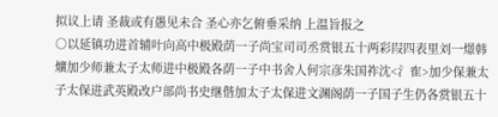拟议上请 圣裁或有愚见未合 圣心亦乞俯垂采纳 上温旨报之
○以延镇功进首辅叶向高中极殿荫一子尚宝司司丞赏银五十两彩叚四表里刘一燝韩爌加少师兼太子太师进中极殿各荫一子中书舍人何宗彦朱国祚沈<氵隺>加少保兼太子太保进武英殿改户部尚书史继偕加太子太保进文渊阁荫一子国子生仍各赏银五十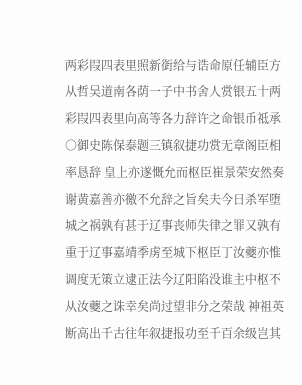两彩叚四表里照新衘给与诰命原任辅臣方从哲吴道南各荫一子中书舍人赏银五十两彩叚四表里向高等各力辞许之命银币祗承
○御史陈保泰题三镇叙捷功赏无章阁臣相率恳辞 皇上亦遂慨允而枢臣崔景荣安然奏谢黄嘉善亦徼不允辞之旨矣夫今日杀军堕城之祸孰有甚于辽事丧师失律之罪又孰有重于辽事嘉靖季虏至城下枢臣丁汝夔亦惟调度无策立逮正法今辽阳陷没谁主中枢不从汝夔之诛幸矣尚过望非分之荣哉 神祖英断高出千古往年叙捷报功至千百余级岂其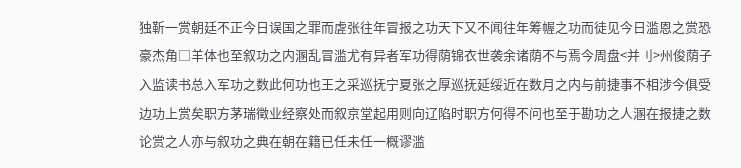独靳一赏朝廷不正今日误国之罪而虗张往年冒报之功天下又不闻往年筹幄之功而徒见今日滥恩之赏恐豪杰角□羊体也至叙功之内溷乱冒滥尤有异者军功得荫锦衣世袭余诸荫不与焉今周盘<并刂>州俊荫子入监读书总入军功之数此何功也王之采巡抚宁夏张之厚巡抚延绥近在数月之内与前捷事不相涉今俱受边功上赏矣职方茅瑞徵业经察处而叙京堂起用则向辽陷时职方何得不问也至于勘功之人溷在报捷之数论赏之人亦与叙功之典在朝在籍已任未任一概谬滥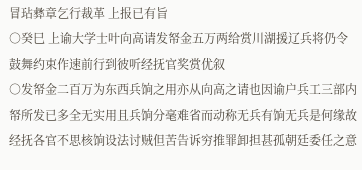冒玷彝章乞行裁革 上报已有旨
○癸巳 上谕大学士叶向高请发帑金五万两给赏川湖援辽兵将仍令鼓舞约束作速前行到彼听经抚官奖赏优叙
○发帑金二百万为东西兵饷之用亦从向高之请也因谕户兵工三部内帑所发已多全无实用且兵饷分毫难省而动称无兵有饷无兵是何缘故经抚各官不思核饷设法讨贼但苦告诉穷推罪卸担甚孤朝廷委任之意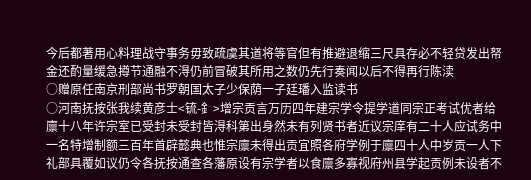今后都著用心料理战守事务毋致疏虞其道将等官但有推避退缩三尺具存必不轻贷发出帑金还酌量缓急撙节通融不淂仍前冒破其所用之数仍先行奏闻以后不得再行陈渎
○赠原任南京刑部尚书罗朝国太子少保荫一子廷璠入监读书
○河南抚按张我续黄彦士<锍-釒>增宗贡言万历四年建宗学令提学道同宗正考试优者给廪十八年许宗室已受封未受封皆淂科第出身然未有列贤书者近议宗庠有二十人应试务中一名特增制额三百年首辟懿典也惟宗廪未得出贡宜照各府学例于廪四十人中岁贡一人下礼部具覆如议仍令各抚按通查各藩原设有宗学者以食廪多寡视府州县学起贡例未设者不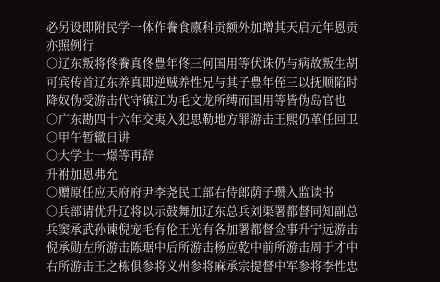必另设即附民学一体作餋食廪科贡额外加增其天启元年恩贡亦照例行
○辽东叛将佟餋真佟豊年佟三何国用等伏诛仍与病故叛生胡可宾传首辽东养真即逆贼养性兄与其子豊年侄三以抚顺陷时降奴伪受游击代守镇江为毛文龙所缚而国用等皆伪岛官也
○广东勘四十六年交夷入犯思勒地方罪游击王熙仍革任回卫
○甲午暂辙日讲
○大学士一燝等再辞
升祔加恩弗允
○赠原任应天府府尹李尧民工部右侍郎荫子瓒入监读书
○兵部请优升辽将以示鼓舞加辽东总兵刘渠署都督同知副总兵窦承武孙谏倪宠毛有伦王光有各加署都督佥事升宁远游击倪承勋左所游击陈琚中后所游击杨应乾中前所游击周于才中右所游击王之栋俱参将义州参将麻承宗提督中军参将李性忠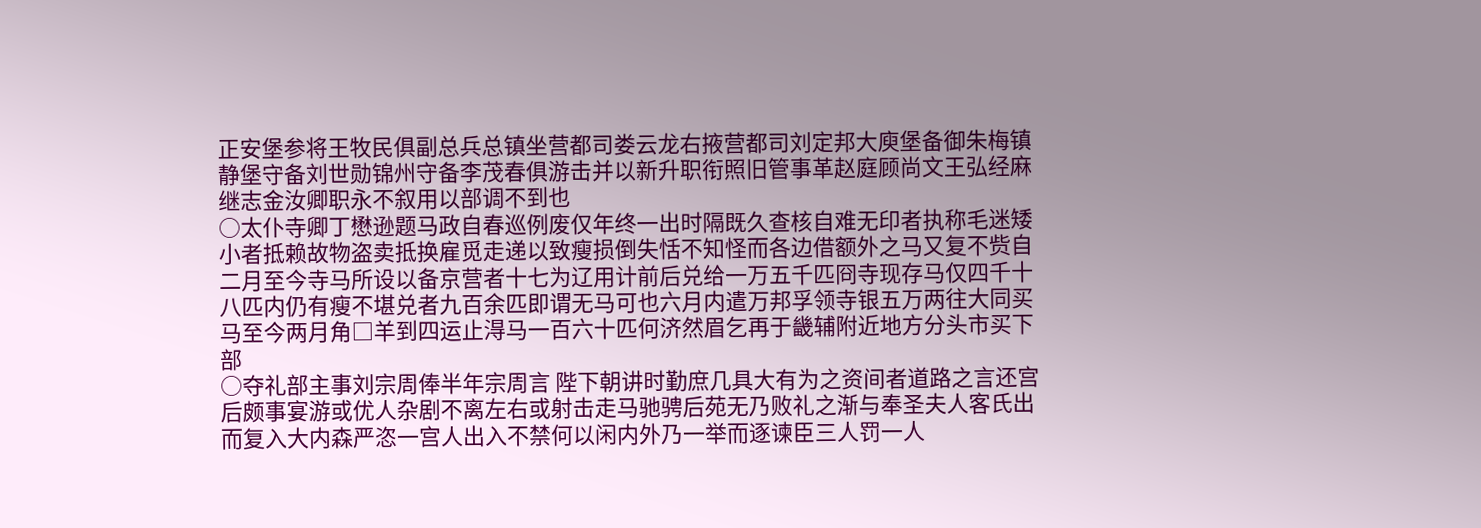正安堡参将王牧民俱副总兵总镇坐营都司娄云龙右掖营都司刘定邦大庾堡备御朱梅镇静堡守备刘世勋锦州守备李茂春俱游击并以新升职衔照旧管事革赵庭顾尚文王弘经麻继志金汝卿职永不叙用以部调不到也
○太仆寺卿丁懋逊题马政自春巡例废仅年终一出时隔既久查核自难无印者执称毛迷矮小者抵赖故物盗卖抵换雇觅走递以致瘦损倒失恬不知怪而各边借额外之马又复不赀自二月至今寺马所设以备京营者十七为辽用计前后兑给一万五千匹冏寺现存马仅四千十八匹内仍有瘦不堪兑者九百余匹即谓无马可也六月内遣万邦孚领寺银五万两往大同买马至今两月角□羊到四运止淂马一百六十匹何济然眉乞再于畿辅附近地方分头市买下部
○夺礼部主事刘宗周俸半年宗周言 陛下朝讲时勤庶几具大有为之资间者道路之言还宫后颇事宴游或优人杂剧不离左右或射击走马驰骋后苑无乃败礼之渐与奉圣夫人客氏出而复入大内森严恣一宫人出入不禁何以闲内外乃一举而逐谏臣三人罚一人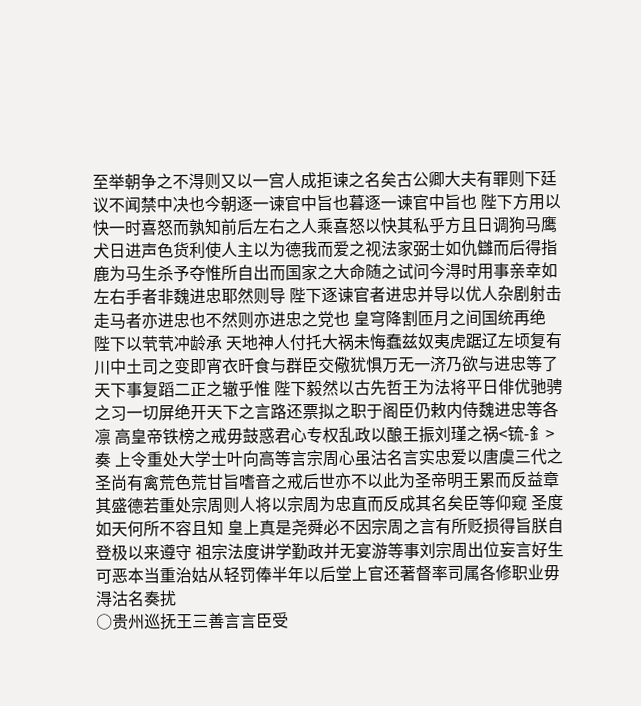至举朝争之不淂则又以一宫人成拒谏之名矣古公卿大夫有罪则下廷议不闻禁中决也今朝逐一谏官中旨也暮逐一谏官中旨也 陛下方用以快一时喜怒而孰知前后左右之人乘喜怒以快其私乎方且日调狗马鹰犬日进声色货利使人主以为德我而爱之视法家弼士如仇讎而后得指鹿为马生杀予夺惟所自出而国家之大命随之试问今淂时用事亲幸如左右手者非魏进忠耶然则导 陛下逐谏官者进忠并导以优人杂剧射击走马者亦进忠也不然则亦进忠之党也 皇穹降割匝月之间国统再绝 陛下以茕茕冲龄承 天地神人付托大祸未悔蠢兹奴夷虎踞辽左顷复有川中土司之变即宵衣旰食与群臣交儆犹惧万无一济乃欲与进忠等了天下事复蹈二正之辙乎惟 陛下毅然以古先哲王为法将平日俳优驰骋之习一切屏绝开天下之言路还票拟之职于阁臣仍敕内侍魏进忠等各凛 高皇帝铁榜之戒毋鼓惑君心专权乱政以酿王振刘瑾之祸<锍-釒>奏 上令重处大学士叶向高等言宗周心虽沽名言实忠爱以唐虞三代之圣尚有禽荒色荒甘旨嗜音之戒后世亦不以此为圣帝明王累而反益章其盛德若重处宗周则人将以宗周为忠直而反成其名矣臣等仰窥 圣度如天何所不容且知 皇上真是尧舜必不因宗周之言有所贬损得旨朕自登极以来遵守 祖宗法度讲学勤政并无宴游等事刘宗周出位妄言好生可恶本当重治姑从轻罚俸半年以后堂上官还著督率司属各修职业毋淂沽名奏扰
○贵州巡抚王三善言言臣受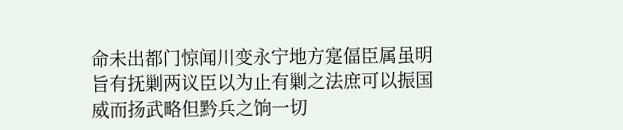命未出都门惊闻川变永宁地方寔偪臣属虽明旨有抚剿两议臣以为止有剿之法庶可以振国威而扬武略但黔兵之饷一切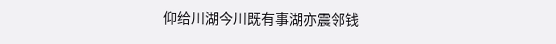仰给川湖今川既有事湖亦震邻钱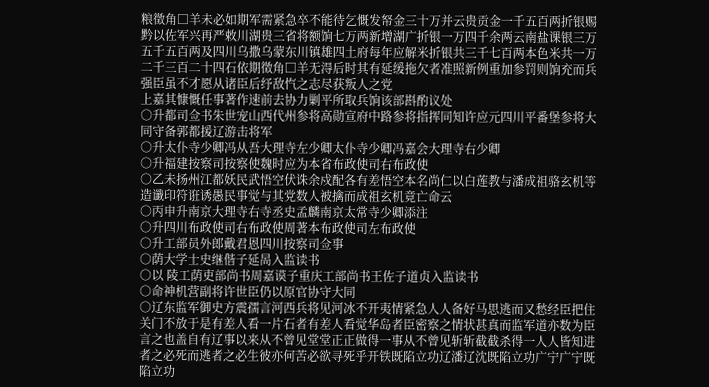粮徵角□羊未必如期军需紧急卒不能待乞慨发帑金三十万并云贵贡金一千五百两折银赐黔以佐军兴再严敕川湖贵三省将额饷七万两新增湖广折银一万四千余两云南盐课银三万五千五百两及四川乌撒乌蒙东川镇雄四土府每年应解米折银共三千七百两本色米共一万二千三百二十四石依期徵角□羊无淂后时其有延缓拖欠者准照新例重加参罚则饷充而兵强臣虽不才愿从诸臣后纾敌忾之志尽获叛人之党
上嘉其慷慨任事著作速前去协力剿平所取兵饷该部斟酌议处
○升都司佥书朱世宠山西代州参将高勋宣府中路参将指挥同知许应元四川平番堡参将大同守备郭都援辽游击将军
○升太仆寺少卿冯从吾大理寺左少卿太仆寺少卿冯嘉会大理寺右少卿
○升福建按察司按察使魏时应为本省布政使司右布政使
○乙未扬州江都妖民武悟空伏诛余戍配各有差悟空本名尚仁以白莲教与潘成祖骆玄机等造谶印符诳诱愚民事觉与其党数人被擒而成祖玄机竟亡命云
○丙申升南京大理寺右寺丞史孟麟南京太常寺少卿添注
○升四川布政使司右布政使周著本布政使司左布政使
○升工部员外郎戴君恩四川按察司佥事
○荫大学士史继偕子延晑入监读书
○以 陵工荫吏部尚书周嘉谟子重庆工部尚书王佐子道贞入监读书
○命神机营副将许世臣仍以原官协守大同
○辽东监军御史方震孺言河西兵将见河冰不开夷情紧急人人备好马思逃而又愁经臣把住关门不放于是有差人看一片石者有差人看觉华岛者臣密察之情状甚真而监军道亦数为臣言之也盖自有辽事以来从不曾见堂堂正正做得一事从不曾见斩斩截截杀得一人人皆知进者之必死而逃者之必生彼亦何苦必欲寻死乎开铁既陷立功辽潘辽沈既陷立功广宁广宁既陷立功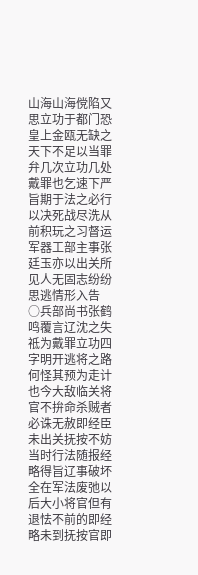山海山海傥陷又思立功于都门恐 皇上金瓯无缺之天下不足以当罪弁几次立功几处戴罪也乞速下严旨期于法之必行以决死战尽洗从前积玩之习督运军器工部主事张廷玉亦以出关所见人无固志纷纷思逃情形入告
○兵部尚书张鹤鸣覆言辽沈之失祗为戴罪立功四字明开逃将之路何怪其预为走计也今大敌临关将官不拚命杀贼者必诛无赦即经臣未出关抚按不妨当时行法随报经略得旨辽事破坏全在军法废弛以后大小将官但有退怯不前的即经略未到抚按官即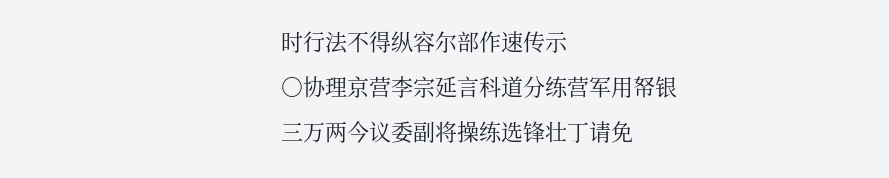时行法不得纵容尔部作速传示
○协理京营李宗延言科道分练营军用帑银三万两今议委副将操练选锋壮丁请免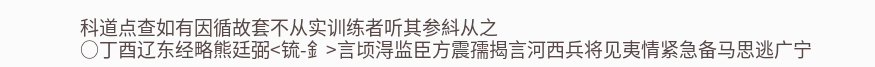科道点查如有因循故套不从实训练者听其参紏从之
○丁酉辽东经略熊廷弼<锍-釒>言顷淂监臣方震孺揭言河西兵将见夷情紧急备马思逃广宁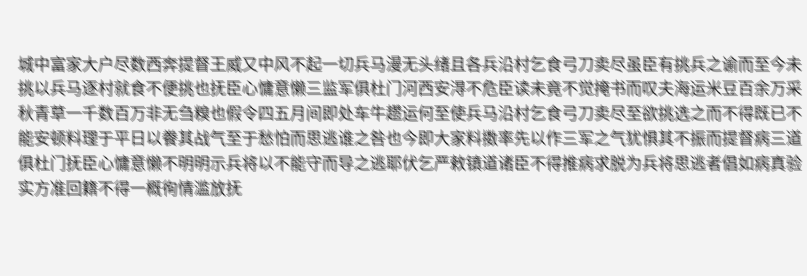城中富家大户尽数西奔提督王威又中风不起一切兵马漫无头绪且各兵沿村乞食弓刀卖尽虽臣有挑兵之谕而至今未挑以兵马逐村就食不便挑也抚臣心慵意懒三监军俱杜门河西安淂不危臣读未竟不觉掩书而叹夫海运米豆百余万采秋青草一千数百万非无刍糗也假令四五月间即处车牛趱运何至使兵马沿村乞食弓刀卖尽至欲挑选之而不得既已不能安顿料理于平日以餋其战气至于愁怕而思逃谁之咎也今即大家料擞率先以作三军之气犹惧其不振而提督病三道俱杜门抚臣心慵意懒不明明示兵将以不能守而导之逃耶伏乞严敕镇道诸臣不得推病求脱为兵将思逃者倡如病真验实方准回籍不得一概徇情滥放抚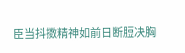臣当抖擞精神如前日断脰决胸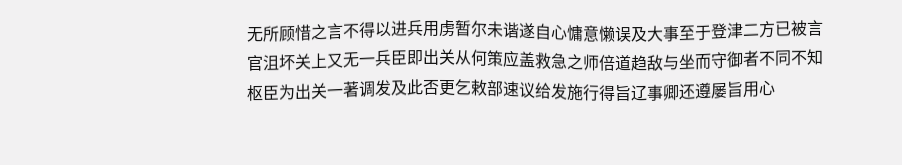无所顾惜之言不得以进兵用虏暂尔未谐遂自心慵意懒误及大事至于登津二方已被言官沮坏关上又无一兵臣即出关从何策应盖救急之师倍道趋敌与坐而守御者不同不知枢臣为出关一著调发及此否更乞敕部速议给发施行得旨辽事卿还遵屡旨用心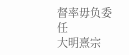督率毋负委任
大明熹宗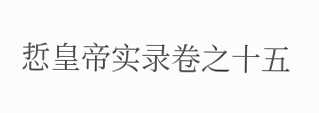悊皇帝实录卷之十五